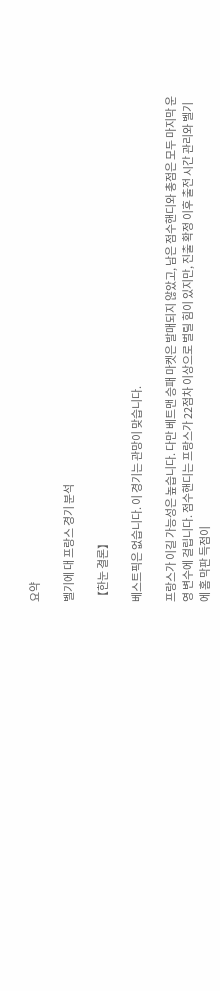요약

벨기에 대 프랑스 경기 분석

【한눈 결론】

베스트픽은 없습니다. 이 경기는 관망이 맞습니다.

프랑스가 이길 가능성은 높습니다. 다만 베트맨 승패 마켓은 발매되지 않았고, 남은 점수핸디와 총점은 모두 마지막 운영 변수에 걸립니다. 점수핸디는 프랑스가 22점차 이상으로 벌릴 힘이 있지만, 진출 확정 이후 출전 시간 관리와 벨기에 홈 막판 득점이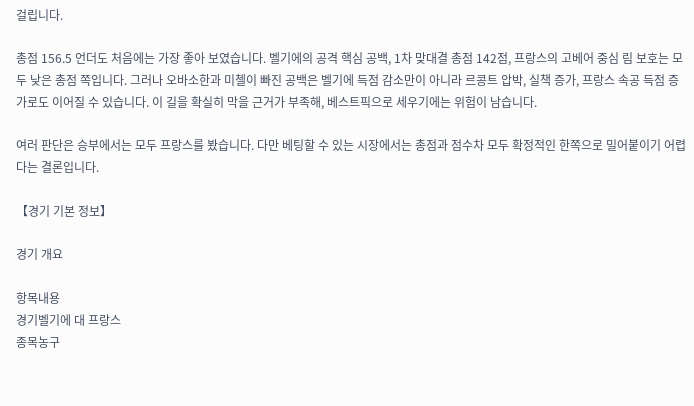걸립니다.

총점 156.5 언더도 처음에는 가장 좋아 보였습니다. 벨기에의 공격 핵심 공백, 1차 맞대결 총점 142점, 프랑스의 고베어 중심 림 보호는 모두 낮은 총점 쪽입니다. 그러나 오바소한과 미첼이 빠진 공백은 벨기에 득점 감소만이 아니라 르콩트 압박, 실책 증가, 프랑스 속공 득점 증가로도 이어질 수 있습니다. 이 길을 확실히 막을 근거가 부족해, 베스트픽으로 세우기에는 위험이 남습니다.

여러 판단은 승부에서는 모두 프랑스를 봤습니다. 다만 베팅할 수 있는 시장에서는 총점과 점수차 모두 확정적인 한쪽으로 밀어붙이기 어렵다는 결론입니다.

【경기 기본 정보】

경기 개요

항목내용
경기벨기에 대 프랑스
종목농구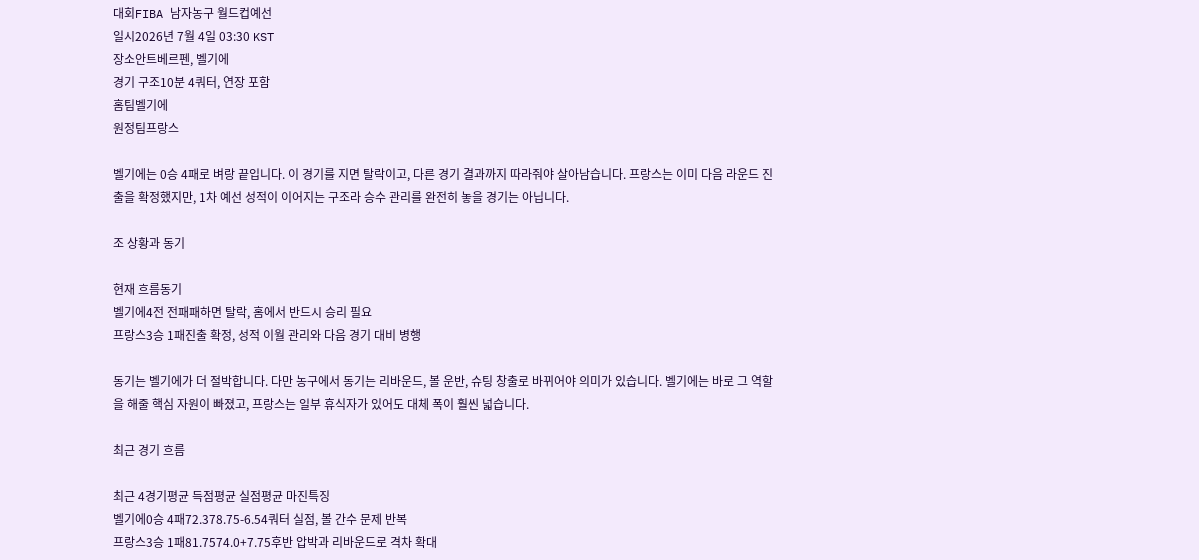대회FIBA 남자농구 월드컵예선
일시2026년 7월 4일 03:30 KST
장소안트베르펜, 벨기에
경기 구조10분 4쿼터, 연장 포함
홈팀벨기에
원정팀프랑스

벨기에는 0승 4패로 벼랑 끝입니다. 이 경기를 지면 탈락이고, 다른 경기 결과까지 따라줘야 살아남습니다. 프랑스는 이미 다음 라운드 진출을 확정했지만, 1차 예선 성적이 이어지는 구조라 승수 관리를 완전히 놓을 경기는 아닙니다.

조 상황과 동기

현재 흐름동기
벨기에4전 전패패하면 탈락, 홈에서 반드시 승리 필요
프랑스3승 1패진출 확정, 성적 이월 관리와 다음 경기 대비 병행

동기는 벨기에가 더 절박합니다. 다만 농구에서 동기는 리바운드, 볼 운반, 슈팅 창출로 바뀌어야 의미가 있습니다. 벨기에는 바로 그 역할을 해줄 핵심 자원이 빠졌고, 프랑스는 일부 휴식자가 있어도 대체 폭이 훨씬 넓습니다.

최근 경기 흐름

최근 4경기평균 득점평균 실점평균 마진특징
벨기에0승 4패72.378.75-6.54쿼터 실점, 볼 간수 문제 반복
프랑스3승 1패81.7574.0+7.75후반 압박과 리바운드로 격차 확대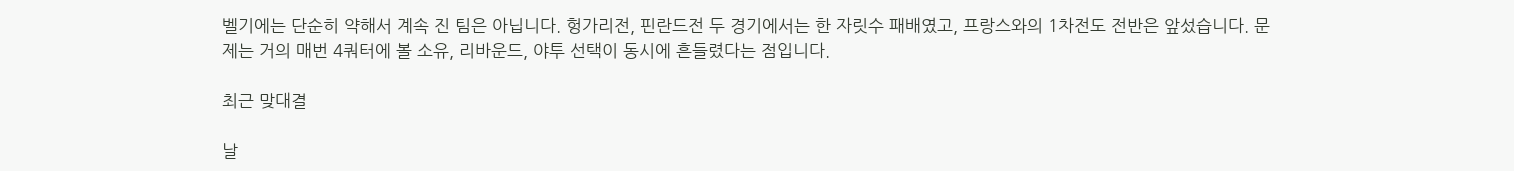벨기에는 단순히 약해서 계속 진 팀은 아닙니다. 헝가리전, 핀란드전 두 경기에서는 한 자릿수 패배였고, 프랑스와의 1차전도 전반은 앞섰습니다. 문제는 거의 매번 4쿼터에 볼 소유, 리바운드, 야투 선택이 동시에 흔들렸다는 점입니다.

최근 맞대결

날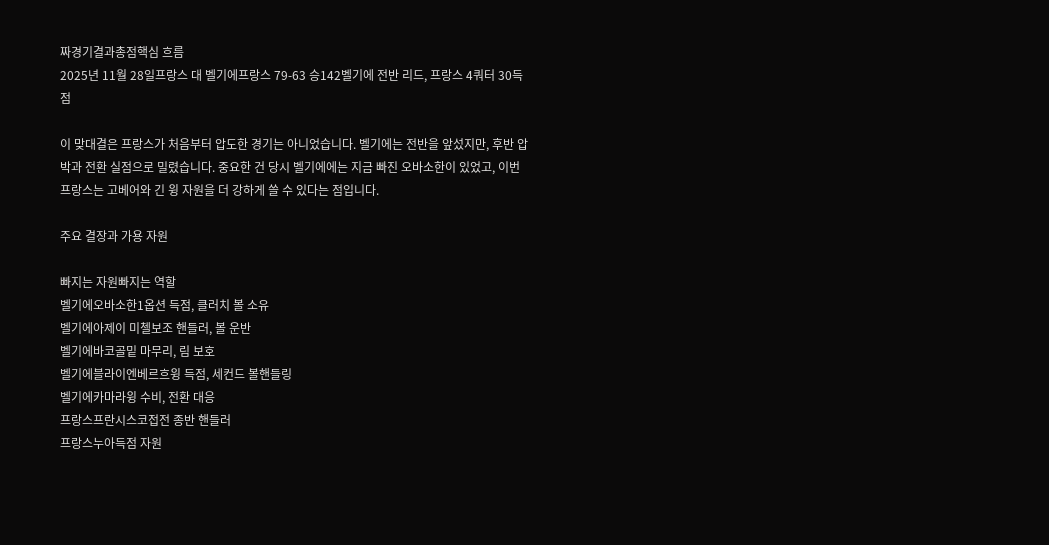짜경기결과총점핵심 흐름
2025년 11월 28일프랑스 대 벨기에프랑스 79-63 승142벨기에 전반 리드, 프랑스 4쿼터 30득점

이 맞대결은 프랑스가 처음부터 압도한 경기는 아니었습니다. 벨기에는 전반을 앞섰지만, 후반 압박과 전환 실점으로 밀렸습니다. 중요한 건 당시 벨기에에는 지금 빠진 오바소한이 있었고, 이번 프랑스는 고베어와 긴 윙 자원을 더 강하게 쓸 수 있다는 점입니다.

주요 결장과 가용 자원

빠지는 자원빠지는 역할
벨기에오바소한1옵션 득점, 클러치 볼 소유
벨기에아제이 미첼보조 핸들러, 볼 운반
벨기에바코골밑 마무리, 림 보호
벨기에블라이엔베르흐윙 득점, 세컨드 볼핸들링
벨기에카마라윙 수비, 전환 대응
프랑스프란시스코접전 종반 핸들러
프랑스누아득점 자원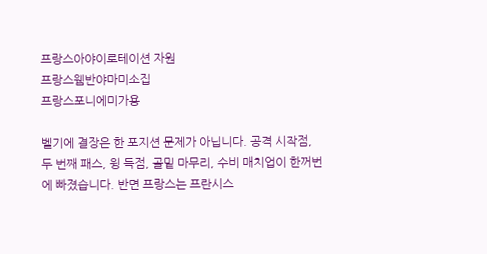프랑스아야이로테이션 자원
프랑스웸반야마미소집
프랑스포니에미가용

벨기에 결장은 한 포지션 문제가 아닙니다. 공격 시작점, 두 번째 패스, 윙 득점, 골밑 마무리, 수비 매치업이 한꺼번에 빠졌습니다. 반면 프랑스는 프란시스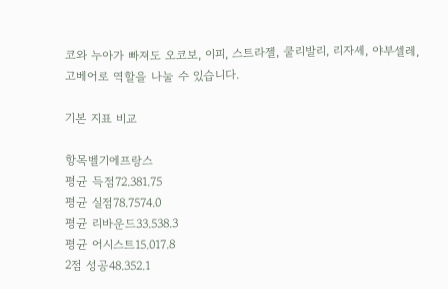코와 누아가 빠져도 오코보, 이피, 스트라젤, 쿨리발리, 리자셰, 야부셀레, 고베어로 역할을 나눌 수 있습니다.

기본 지표 비교

항목벨기에프랑스
평균 득점72.381.75
평균 실점78.7574.0
평균 리바운드33.538.3
평균 어시스트15.017.8
2점 성공48.352.1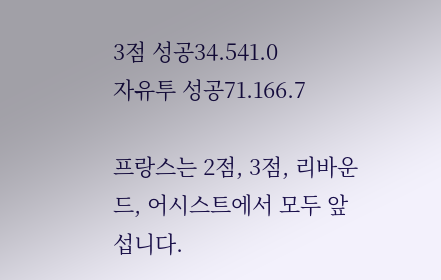3점 성공34.541.0
자유투 성공71.166.7

프랑스는 2점, 3점, 리바운드, 어시스트에서 모두 앞섭니다.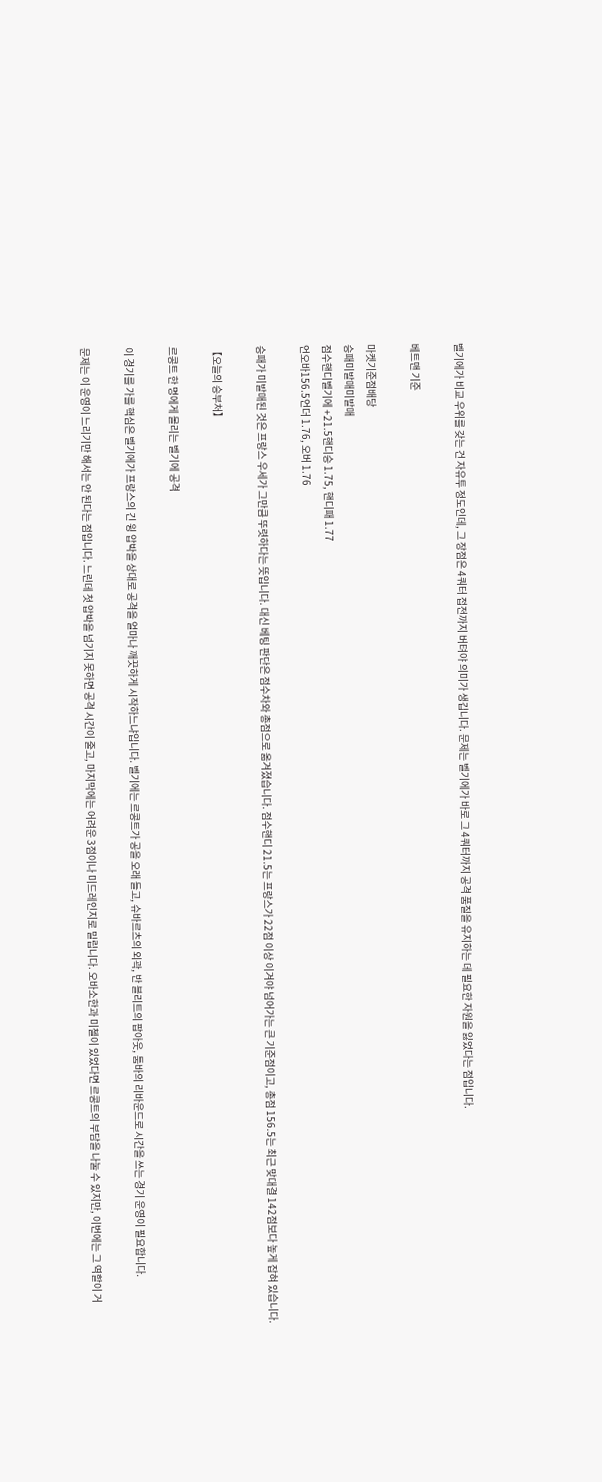벨기에가 비교 우위를 갖는 건 자유투 정도인데, 그 장점은 4쿼터 접전까지 버텨야 의미가 생깁니다. 문제는 벨기에가 바로 그 4쿼터까지 공격 품질을 유지하는 데 필요한 자원을 잃었다는 점입니다.

베트맨 기준

마켓기준점배당
승패미발매미발매
점수핸디벨기에 +21.5핸디승 1.75, 핸디패 1.77
언오바156.5언더 1.76, 오버 1.76

승패가 미발매된 것은 프랑스 우세가 그만큼 뚜렷하다는 뜻입니다. 대신 베팅 판단은 점수차와 총점으로 옮겨졌습니다. 점수핸디 21.5는 프랑스가 22점 이상 이겨야 넘어가는 큰 기준점이고, 총점 156.5는 최근 맞대결 142점보다 높게 잡혀 있습니다.

【오늘의 승부처】

르콩트 한 명에게 몰리는 벨기에 공격

이 경기를 가를 핵심은 벨기에가 프랑스의 긴 윙 압박을 상대로 공격을 얼마나 깨끗하게 시작하느냐입니다. 벨기에는 르콩트가 공을 오래 들고, 슈바르츠의 외곽, 반 블리트의 팝아웃, 툼바의 리바운드로 시간을 쓰는 경기 운영이 필요합니다.

문제는 이 운영이 느리기만 해서는 안 된다는 점입니다. 느린데 첫 압박을 넘기지 못하면 공격 시간이 줄고, 마지막에는 어려운 3점이나 미드레인지로 밀립니다. 오바소한과 미첼이 있었다면 르콩트의 부담을 나눌 수 있지만, 이번에는 그 역할이 거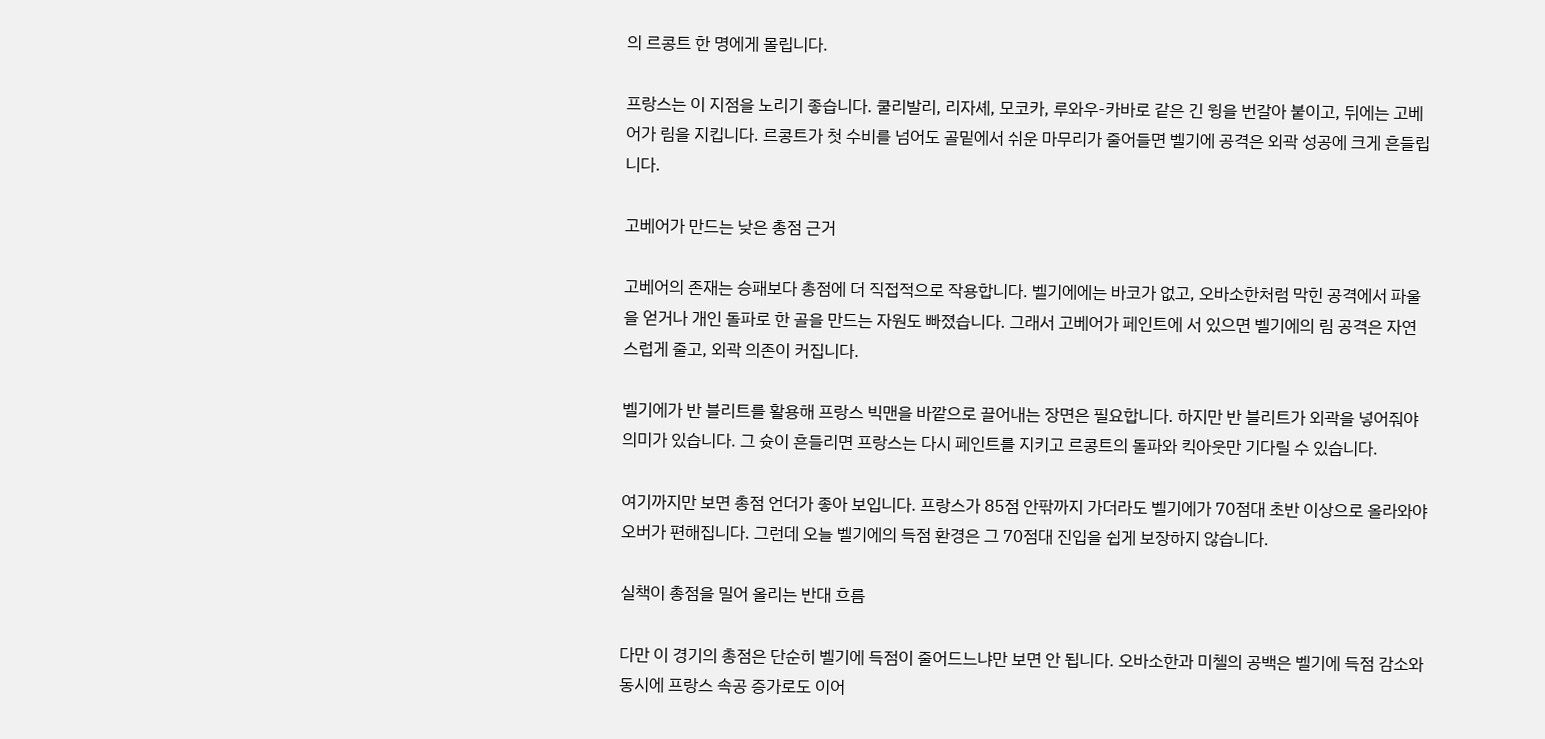의 르콩트 한 명에게 몰립니다.

프랑스는 이 지점을 노리기 좋습니다. 쿨리발리, 리자셰, 모코카, 루와우-카바로 같은 긴 윙을 번갈아 붙이고, 뒤에는 고베어가 림을 지킵니다. 르콩트가 첫 수비를 넘어도 골밑에서 쉬운 마무리가 줄어들면 벨기에 공격은 외곽 성공에 크게 흔들립니다.

고베어가 만드는 낮은 총점 근거

고베어의 존재는 승패보다 총점에 더 직접적으로 작용합니다. 벨기에에는 바코가 없고, 오바소한처럼 막힌 공격에서 파울을 얻거나 개인 돌파로 한 골을 만드는 자원도 빠졌습니다. 그래서 고베어가 페인트에 서 있으면 벨기에의 림 공격은 자연스럽게 줄고, 외곽 의존이 커집니다.

벨기에가 반 블리트를 활용해 프랑스 빅맨을 바깥으로 끌어내는 장면은 필요합니다. 하지만 반 블리트가 외곽을 넣어줘야 의미가 있습니다. 그 슛이 흔들리면 프랑스는 다시 페인트를 지키고 르콩트의 돌파와 킥아웃만 기다릴 수 있습니다.

여기까지만 보면 총점 언더가 좋아 보입니다. 프랑스가 85점 안팎까지 가더라도 벨기에가 70점대 초반 이상으로 올라와야 오버가 편해집니다. 그런데 오늘 벨기에의 득점 환경은 그 70점대 진입을 쉽게 보장하지 않습니다.

실책이 총점을 밀어 올리는 반대 흐름

다만 이 경기의 총점은 단순히 벨기에 득점이 줄어드느냐만 보면 안 됩니다. 오바소한과 미첼의 공백은 벨기에 득점 감소와 동시에 프랑스 속공 증가로도 이어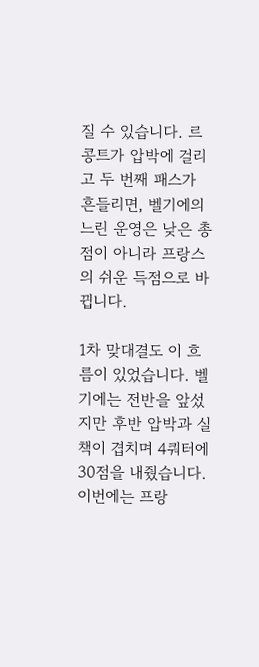질 수 있습니다. 르콩트가 압박에 걸리고 두 번째 패스가 흔들리면, 벨기에의 느린 운영은 낮은 총점이 아니라 프랑스의 쉬운 득점으로 바뀝니다.

1차 맞대결도 이 흐름이 있었습니다. 벨기에는 전반을 앞섰지만 후반 압박과 실책이 겹치며 4쿼터에 30점을 내줬습니다. 이번에는 프랑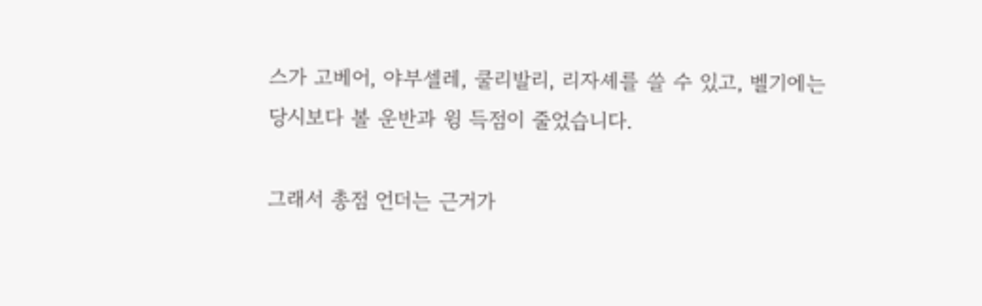스가 고베어, 야부셀레, 쿨리발리, 리자셰를 쓸 수 있고, 벨기에는 당시보다 볼 운반과 윙 득점이 줄었습니다.

그래서 총점 언더는 근거가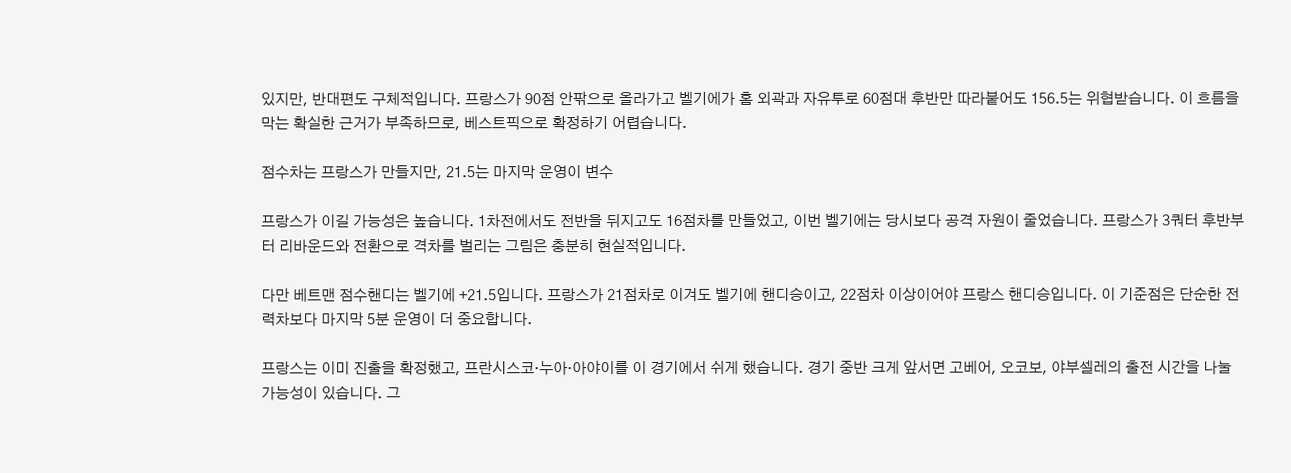있지만, 반대편도 구체적입니다. 프랑스가 90점 안팎으로 올라가고 벨기에가 홈 외곽과 자유투로 60점대 후반만 따라붙어도 156.5는 위협받습니다. 이 흐름을 막는 확실한 근거가 부족하므로, 베스트픽으로 확정하기 어렵습니다.

점수차는 프랑스가 만들지만, 21.5는 마지막 운영이 변수

프랑스가 이길 가능성은 높습니다. 1차전에서도 전반을 뒤지고도 16점차를 만들었고, 이번 벨기에는 당시보다 공격 자원이 줄었습니다. 프랑스가 3쿼터 후반부터 리바운드와 전환으로 격차를 벌리는 그림은 충분히 현실적입니다.

다만 베트맨 점수핸디는 벨기에 +21.5입니다. 프랑스가 21점차로 이겨도 벨기에 핸디승이고, 22점차 이상이어야 프랑스 핸디승입니다. 이 기준점은 단순한 전력차보다 마지막 5분 운영이 더 중요합니다.

프랑스는 이미 진출을 확정했고, 프란시스코·누아·아야이를 이 경기에서 쉬게 했습니다. 경기 중반 크게 앞서면 고베어, 오코보, 야부셀레의 출전 시간을 나눌 가능성이 있습니다. 그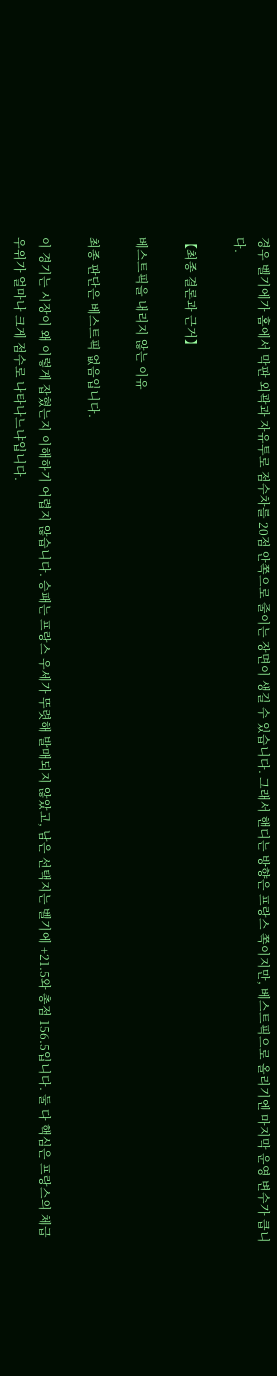경우 벨기에가 홈에서 막판 외곽과 자유투로 점수차를 20점 안쪽으로 줄이는 장면이 생길 수 있습니다. 그래서 핸디는 방향은 프랑스 쪽이지만, 베스트픽으로 올리기엔 마지막 운영 변수가 큽니다.

【최종 결론과 근거】

베스트픽을 내리지 않는 이유

최종 판단은 베스트픽 없음입니다.

이 경기는 시장이 왜 이렇게 잡혔는지 이해하기 어렵지 않습니다. 승패는 프랑스 우세가 뚜렷해 발매되지 않았고, 남은 선택지는 벨기에 +21.5와 총점 156.5입니다. 둘 다 핵심은 프랑스의 체급 우위가 얼마나 크게 점수로 나타나느냐입니다.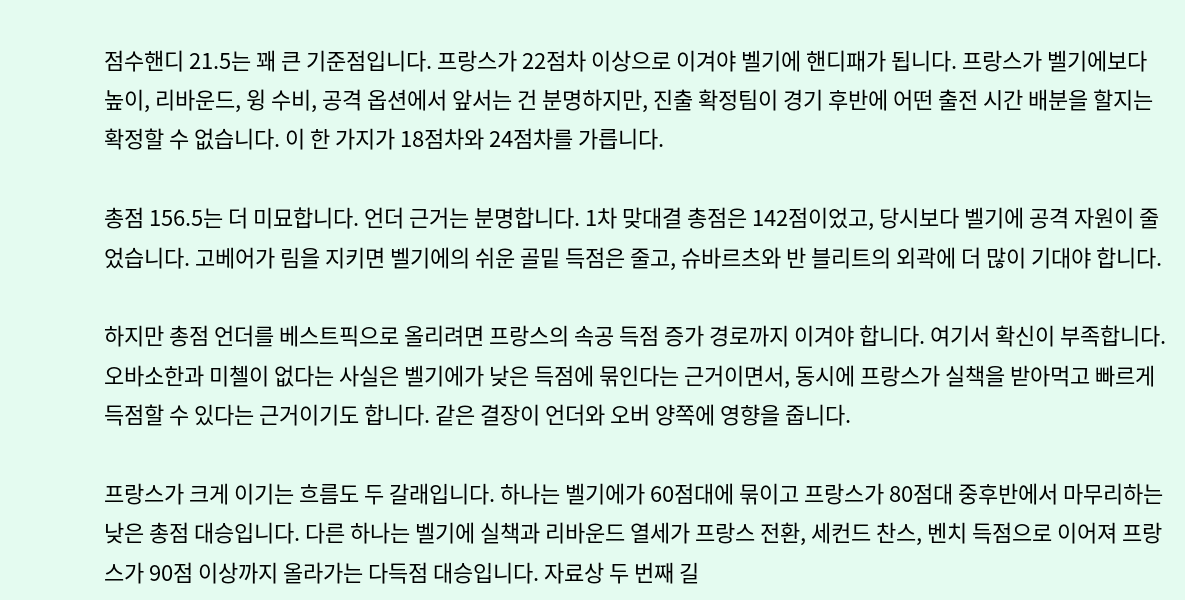점수핸디 21.5는 꽤 큰 기준점입니다. 프랑스가 22점차 이상으로 이겨야 벨기에 핸디패가 됩니다. 프랑스가 벨기에보다 높이, 리바운드, 윙 수비, 공격 옵션에서 앞서는 건 분명하지만, 진출 확정팀이 경기 후반에 어떤 출전 시간 배분을 할지는 확정할 수 없습니다. 이 한 가지가 18점차와 24점차를 가릅니다.

총점 156.5는 더 미묘합니다. 언더 근거는 분명합니다. 1차 맞대결 총점은 142점이었고, 당시보다 벨기에 공격 자원이 줄었습니다. 고베어가 림을 지키면 벨기에의 쉬운 골밑 득점은 줄고, 슈바르츠와 반 블리트의 외곽에 더 많이 기대야 합니다.

하지만 총점 언더를 베스트픽으로 올리려면 프랑스의 속공 득점 증가 경로까지 이겨야 합니다. 여기서 확신이 부족합니다. 오바소한과 미첼이 없다는 사실은 벨기에가 낮은 득점에 묶인다는 근거이면서, 동시에 프랑스가 실책을 받아먹고 빠르게 득점할 수 있다는 근거이기도 합니다. 같은 결장이 언더와 오버 양쪽에 영향을 줍니다.

프랑스가 크게 이기는 흐름도 두 갈래입니다. 하나는 벨기에가 60점대에 묶이고 프랑스가 80점대 중후반에서 마무리하는 낮은 총점 대승입니다. 다른 하나는 벨기에 실책과 리바운드 열세가 프랑스 전환, 세컨드 찬스, 벤치 득점으로 이어져 프랑스가 90점 이상까지 올라가는 다득점 대승입니다. 자료상 두 번째 길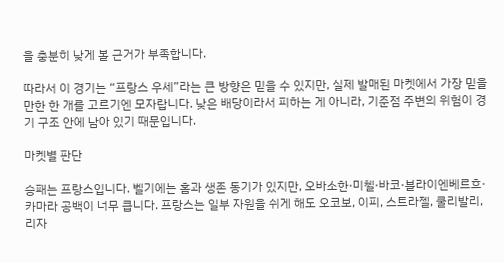을 충분히 낮게 볼 근거가 부족합니다.

따라서 이 경기는 “프랑스 우세”라는 큰 방향은 믿을 수 있지만, 실제 발매된 마켓에서 가장 믿을 만한 한 개를 고르기엔 모자랍니다. 낮은 배당이라서 피하는 게 아니라, 기준점 주변의 위험이 경기 구조 안에 남아 있기 때문입니다.

마켓별 판단

승패는 프랑스입니다. 벨기에는 홈과 생존 동기가 있지만, 오바소한·미첼·바코·블라이엔베르흐·카마라 공백이 너무 큽니다. 프랑스는 일부 자원을 쉬게 해도 오코보, 이피, 스트라젤, 쿨리발리, 리자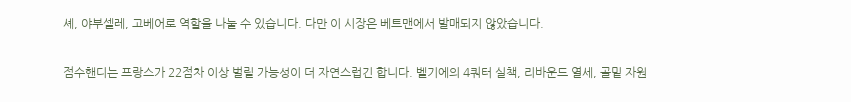셰, 야부셀레, 고베어로 역할을 나눌 수 있습니다. 다만 이 시장은 베트맨에서 발매되지 않았습니다.

점수핸디는 프랑스가 22점차 이상 벌릴 가능성이 더 자연스럽긴 합니다. 벨기에의 4쿼터 실책, 리바운드 열세, 골밑 자원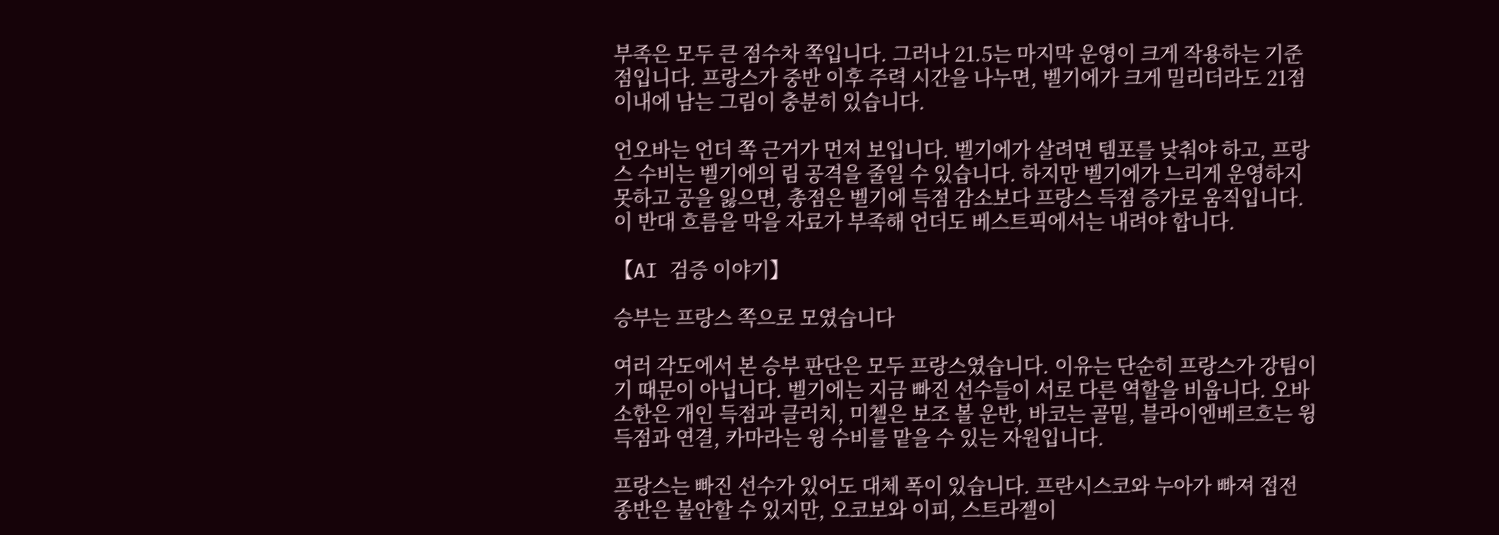부족은 모두 큰 점수차 쪽입니다. 그러나 21.5는 마지막 운영이 크게 작용하는 기준점입니다. 프랑스가 중반 이후 주력 시간을 나누면, 벨기에가 크게 밀리더라도 21점 이내에 남는 그림이 충분히 있습니다.

언오바는 언더 쪽 근거가 먼저 보입니다. 벨기에가 살려면 템포를 낮춰야 하고, 프랑스 수비는 벨기에의 림 공격을 줄일 수 있습니다. 하지만 벨기에가 느리게 운영하지 못하고 공을 잃으면, 총점은 벨기에 득점 감소보다 프랑스 득점 증가로 움직입니다. 이 반대 흐름을 막을 자료가 부족해 언더도 베스트픽에서는 내려야 합니다.

【AI 검증 이야기】

승부는 프랑스 쪽으로 모였습니다

여러 각도에서 본 승부 판단은 모두 프랑스였습니다. 이유는 단순히 프랑스가 강팀이기 때문이 아닙니다. 벨기에는 지금 빠진 선수들이 서로 다른 역할을 비웁니다. 오바소한은 개인 득점과 클러치, 미첼은 보조 볼 운반, 바코는 골밑, 블라이엔베르흐는 윙 득점과 연결, 카마라는 윙 수비를 맡을 수 있는 자원입니다.

프랑스는 빠진 선수가 있어도 대체 폭이 있습니다. 프란시스코와 누아가 빠져 접전 종반은 불안할 수 있지만, 오코보와 이피, 스트라젤이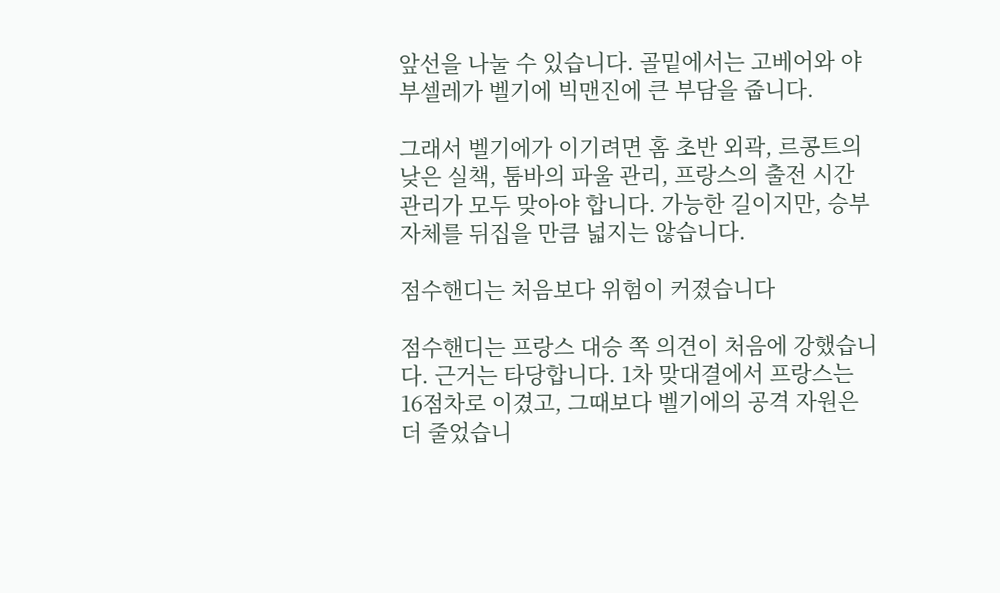앞선을 나눌 수 있습니다. 골밑에서는 고베어와 야부셀레가 벨기에 빅맨진에 큰 부담을 줍니다.

그래서 벨기에가 이기려면 홈 초반 외곽, 르콩트의 낮은 실책, 툼바의 파울 관리, 프랑스의 출전 시간 관리가 모두 맞아야 합니다. 가능한 길이지만, 승부 자체를 뒤집을 만큼 넓지는 않습니다.

점수핸디는 처음보다 위험이 커졌습니다

점수핸디는 프랑스 대승 쪽 의견이 처음에 강했습니다. 근거는 타당합니다. 1차 맞대결에서 프랑스는 16점차로 이겼고, 그때보다 벨기에의 공격 자원은 더 줄었습니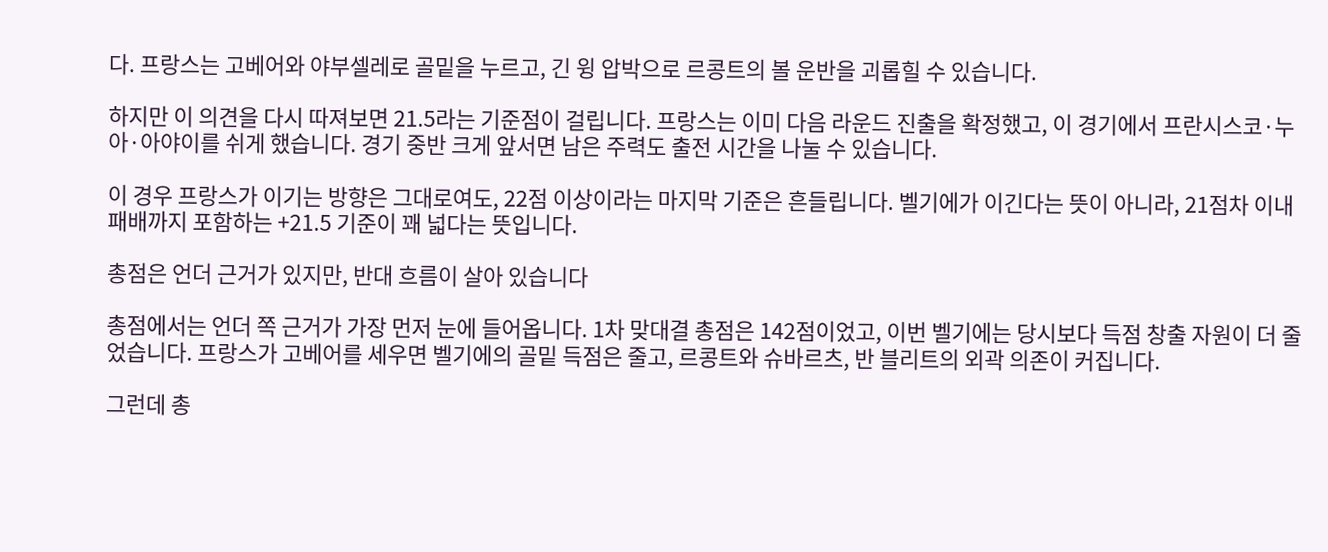다. 프랑스는 고베어와 야부셀레로 골밑을 누르고, 긴 윙 압박으로 르콩트의 볼 운반을 괴롭힐 수 있습니다.

하지만 이 의견을 다시 따져보면 21.5라는 기준점이 걸립니다. 프랑스는 이미 다음 라운드 진출을 확정했고, 이 경기에서 프란시스코·누아·아야이를 쉬게 했습니다. 경기 중반 크게 앞서면 남은 주력도 출전 시간을 나눌 수 있습니다.

이 경우 프랑스가 이기는 방향은 그대로여도, 22점 이상이라는 마지막 기준은 흔들립니다. 벨기에가 이긴다는 뜻이 아니라, 21점차 이내 패배까지 포함하는 +21.5 기준이 꽤 넓다는 뜻입니다.

총점은 언더 근거가 있지만, 반대 흐름이 살아 있습니다

총점에서는 언더 쪽 근거가 가장 먼저 눈에 들어옵니다. 1차 맞대결 총점은 142점이었고, 이번 벨기에는 당시보다 득점 창출 자원이 더 줄었습니다. 프랑스가 고베어를 세우면 벨기에의 골밑 득점은 줄고, 르콩트와 슈바르츠, 반 블리트의 외곽 의존이 커집니다.

그런데 총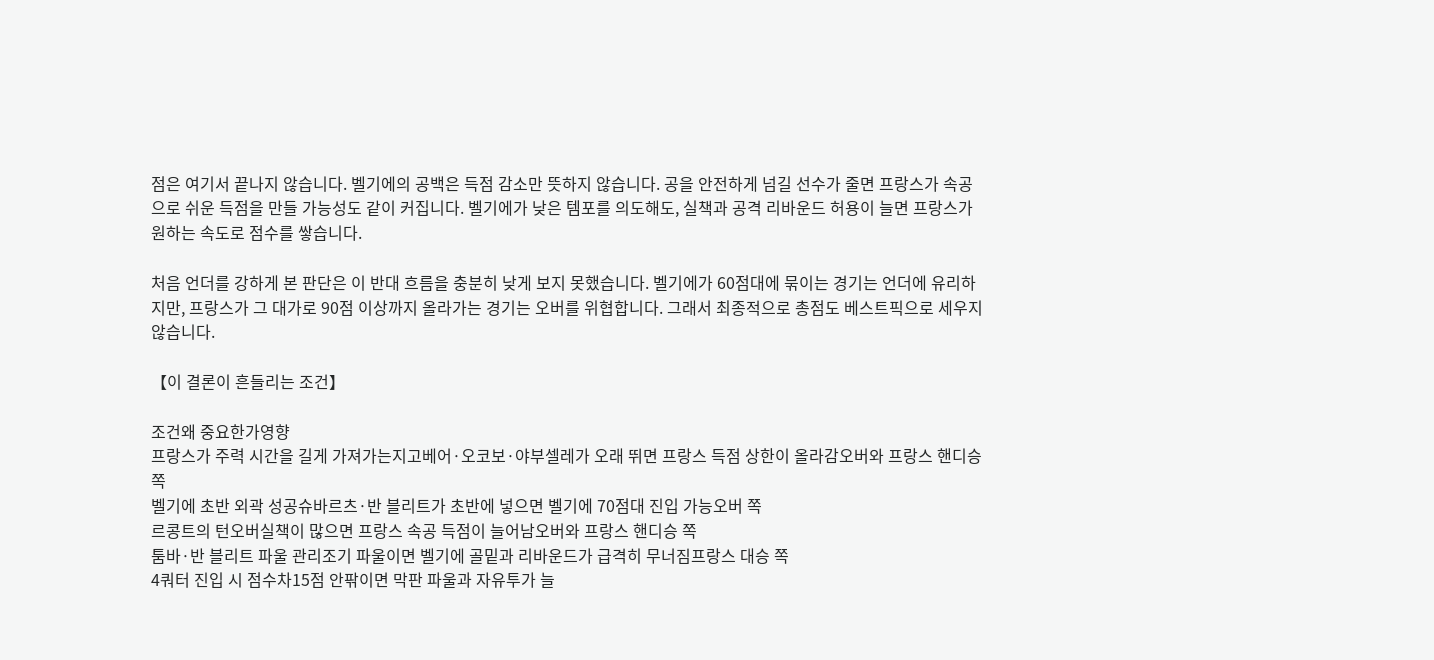점은 여기서 끝나지 않습니다. 벨기에의 공백은 득점 감소만 뜻하지 않습니다. 공을 안전하게 넘길 선수가 줄면 프랑스가 속공으로 쉬운 득점을 만들 가능성도 같이 커집니다. 벨기에가 낮은 템포를 의도해도, 실책과 공격 리바운드 허용이 늘면 프랑스가 원하는 속도로 점수를 쌓습니다.

처음 언더를 강하게 본 판단은 이 반대 흐름을 충분히 낮게 보지 못했습니다. 벨기에가 60점대에 묶이는 경기는 언더에 유리하지만, 프랑스가 그 대가로 90점 이상까지 올라가는 경기는 오버를 위협합니다. 그래서 최종적으로 총점도 베스트픽으로 세우지 않습니다.

【이 결론이 흔들리는 조건】

조건왜 중요한가영향
프랑스가 주력 시간을 길게 가져가는지고베어·오코보·야부셀레가 오래 뛰면 프랑스 득점 상한이 올라감오버와 프랑스 핸디승 쪽
벨기에 초반 외곽 성공슈바르츠·반 블리트가 초반에 넣으면 벨기에 70점대 진입 가능오버 쪽
르콩트의 턴오버실책이 많으면 프랑스 속공 득점이 늘어남오버와 프랑스 핸디승 쪽
툼바·반 블리트 파울 관리조기 파울이면 벨기에 골밑과 리바운드가 급격히 무너짐프랑스 대승 쪽
4쿼터 진입 시 점수차15점 안팎이면 막판 파울과 자유투가 늘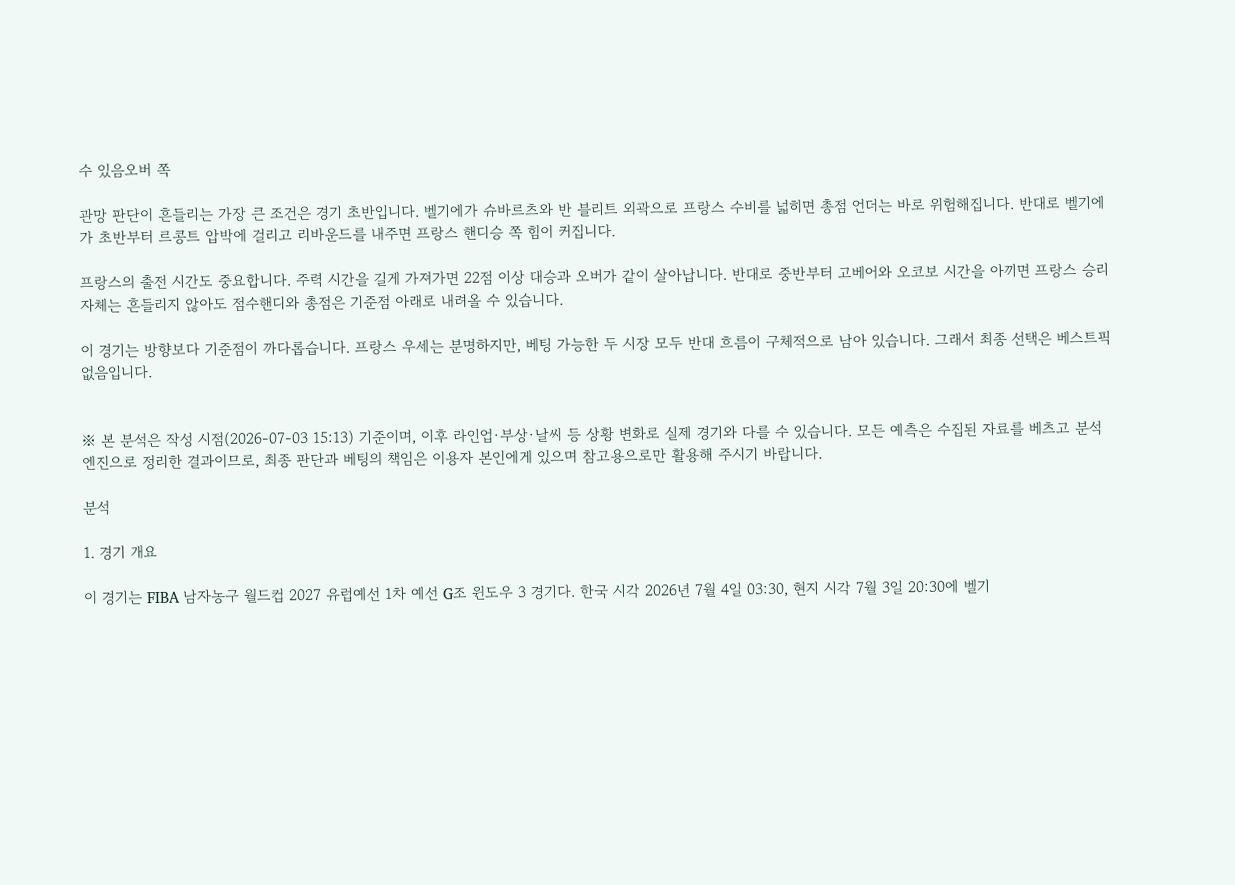수 있음오버 쪽

관망 판단이 흔들리는 가장 큰 조건은 경기 초반입니다. 벨기에가 슈바르츠와 반 블리트 외곽으로 프랑스 수비를 넓히면 총점 언더는 바로 위험해집니다. 반대로 벨기에가 초반부터 르콩트 압박에 걸리고 리바운드를 내주면 프랑스 핸디승 쪽 힘이 커집니다.

프랑스의 출전 시간도 중요합니다. 주력 시간을 길게 가져가면 22점 이상 대승과 오버가 같이 살아납니다. 반대로 중반부터 고베어와 오코보 시간을 아끼면 프랑스 승리 자체는 흔들리지 않아도 점수핸디와 총점은 기준점 아래로 내려올 수 있습니다.

이 경기는 방향보다 기준점이 까다롭습니다. 프랑스 우세는 분명하지만, 베팅 가능한 두 시장 모두 반대 흐름이 구체적으로 남아 있습니다. 그래서 최종 선택은 베스트픽 없음입니다.


※ 본 분석은 작성 시점(2026-07-03 15:13) 기준이며, 이후 라인업·부상·날씨 등 상황 변화로 실제 경기와 다를 수 있습니다. 모든 예측은 수집된 자료를 베츠고 분석엔진으로 정리한 결과이므로, 최종 판단과 베팅의 책임은 이용자 본인에게 있으며 참고용으로만 활용해 주시기 바랍니다.

분석

1. 경기 개요

이 경기는 FIBA 남자농구 월드컵 2027 유럽예선 1차 예선 G조 윈도우 3 경기다. 한국 시각 2026년 7월 4일 03:30, 현지 시각 7월 3일 20:30에 벨기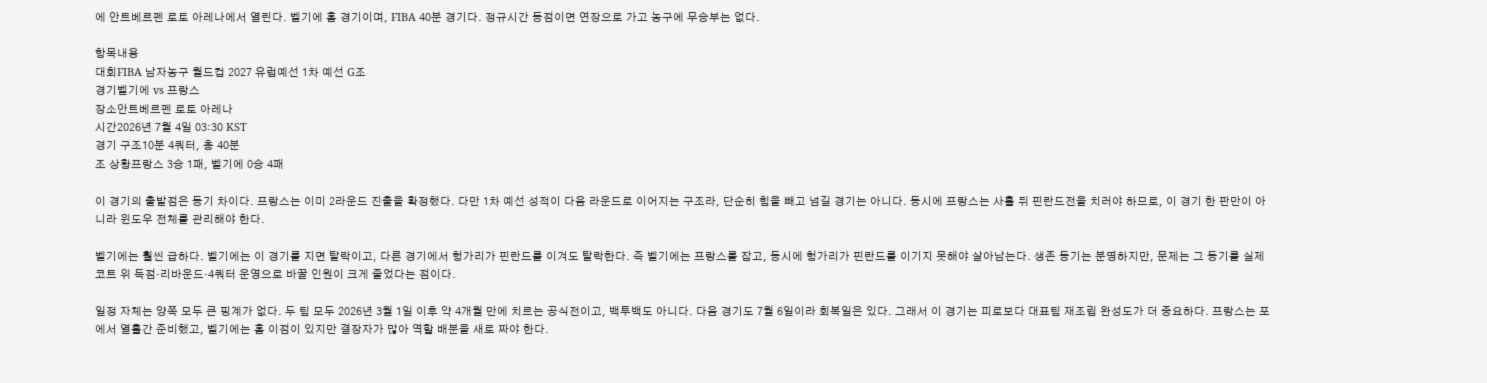에 안트베르펜 로토 아레나에서 열린다. 벨기에 홈 경기이며, FIBA 40분 경기다. 정규시간 동점이면 연장으로 가고 농구에 무승부는 없다.

항목내용
대회FIBA 남자농구 월드컵 2027 유럽예선 1차 예선 G조
경기벨기에 vs 프랑스
장소안트베르펜 로토 아레나
시간2026년 7월 4일 03:30 KST
경기 구조10분 4쿼터, 총 40분
조 상황프랑스 3승 1패, 벨기에 0승 4패

이 경기의 출발점은 동기 차이다. 프랑스는 이미 2라운드 진출을 확정했다. 다만 1차 예선 성적이 다음 라운드로 이어지는 구조라, 단순히 힘을 빼고 넘길 경기는 아니다. 동시에 프랑스는 사흘 뒤 핀란드전을 치러야 하므로, 이 경기 한 판만이 아니라 윈도우 전체를 관리해야 한다.

벨기에는 훨씬 급하다. 벨기에는 이 경기를 지면 탈락이고, 다른 경기에서 헝가리가 핀란드를 이겨도 탈락한다. 즉 벨기에는 프랑스를 잡고, 동시에 헝가리가 핀란드를 이기지 못해야 살아남는다. 생존 동기는 분명하지만, 문제는 그 동기를 실제 코트 위 득점·리바운드·4쿼터 운영으로 바꿀 인원이 크게 줄었다는 점이다.

일정 자체는 양쪽 모두 큰 핑계가 없다. 두 팀 모두 2026년 3월 1일 이후 약 4개월 만에 치르는 공식전이고, 백투백도 아니다. 다음 경기도 7월 6일이라 회복일은 있다. 그래서 이 경기는 피로보다 대표팀 재조립 완성도가 더 중요하다. 프랑스는 포에서 열흘간 준비했고, 벨기에는 홈 이점이 있지만 결장자가 많아 역할 배분을 새로 짜야 한다.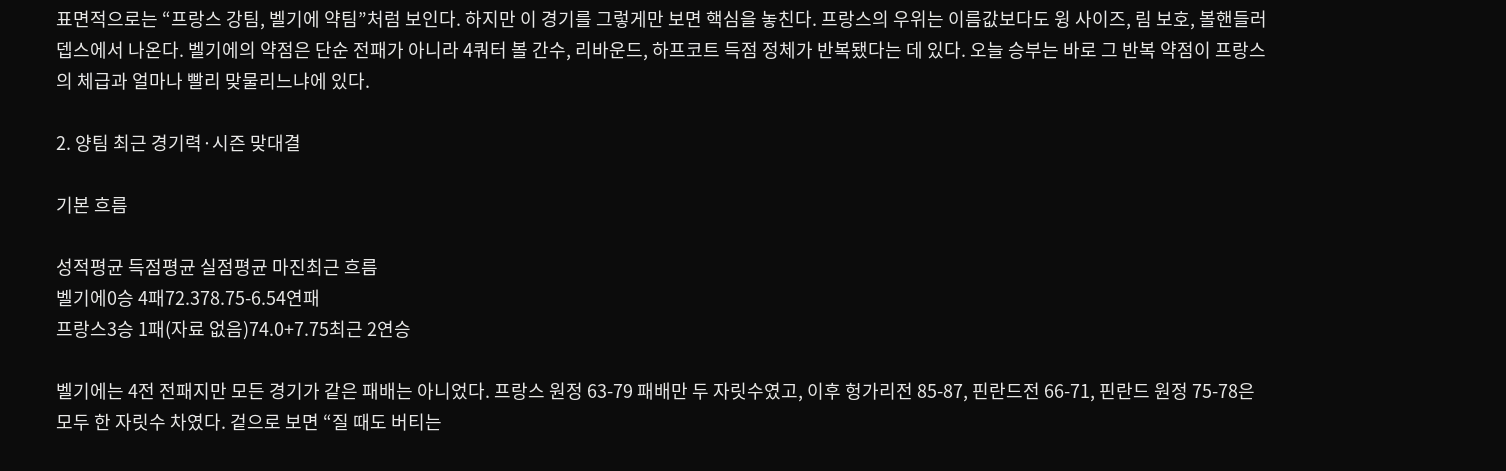표면적으로는 “프랑스 강팀, 벨기에 약팀”처럼 보인다. 하지만 이 경기를 그렇게만 보면 핵심을 놓친다. 프랑스의 우위는 이름값보다도 윙 사이즈, 림 보호, 볼핸들러 뎁스에서 나온다. 벨기에의 약점은 단순 전패가 아니라 4쿼터 볼 간수, 리바운드, 하프코트 득점 정체가 반복됐다는 데 있다. 오늘 승부는 바로 그 반복 약점이 프랑스의 체급과 얼마나 빨리 맞물리느냐에 있다.

2. 양팀 최근 경기력·시즌 맞대결

기본 흐름

성적평균 득점평균 실점평균 마진최근 흐름
벨기에0승 4패72.378.75-6.54연패
프랑스3승 1패(자료 없음)74.0+7.75최근 2연승

벨기에는 4전 전패지만 모든 경기가 같은 패배는 아니었다. 프랑스 원정 63-79 패배만 두 자릿수였고, 이후 헝가리전 85-87, 핀란드전 66-71, 핀란드 원정 75-78은 모두 한 자릿수 차였다. 겉으로 보면 “질 때도 버티는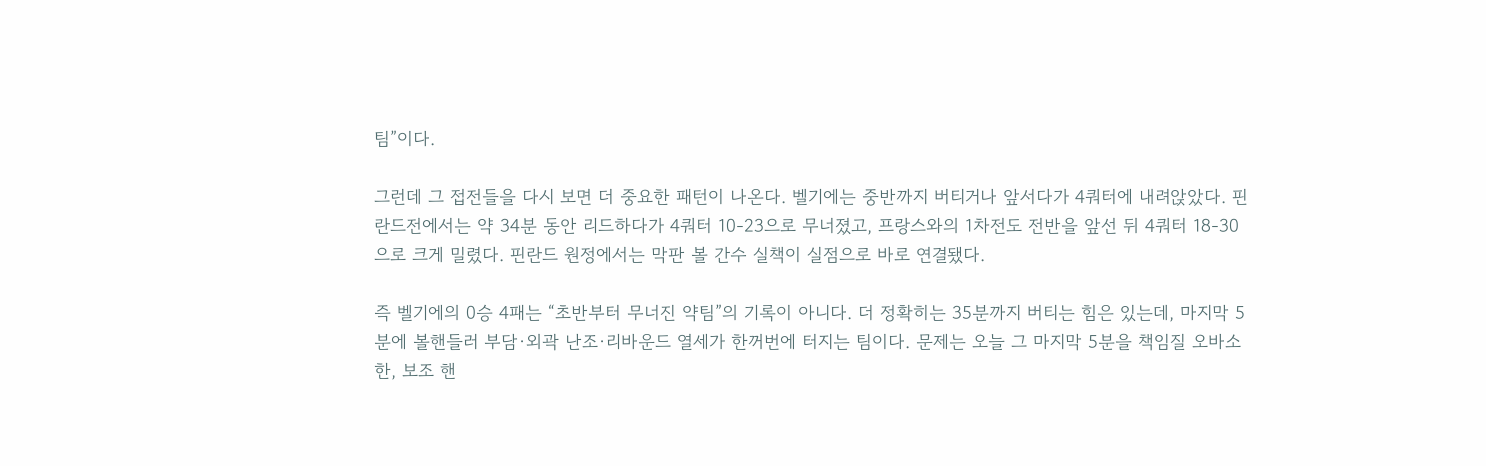팀”이다.

그런데 그 접전들을 다시 보면 더 중요한 패턴이 나온다. 벨기에는 중반까지 버티거나 앞서다가 4쿼터에 내려앉았다. 핀란드전에서는 약 34분 동안 리드하다가 4쿼터 10-23으로 무너졌고, 프랑스와의 1차전도 전반을 앞선 뒤 4쿼터 18-30으로 크게 밀렸다. 핀란드 원정에서는 막판 볼 간수 실책이 실점으로 바로 연결됐다.

즉 벨기에의 0승 4패는 “초반부터 무너진 약팀”의 기록이 아니다. 더 정확히는 35분까지 버티는 힘은 있는데, 마지막 5분에 볼핸들러 부담·외곽 난조·리바운드 열세가 한꺼번에 터지는 팀이다. 문제는 오늘 그 마지막 5분을 책임질 오바소한, 보조 핸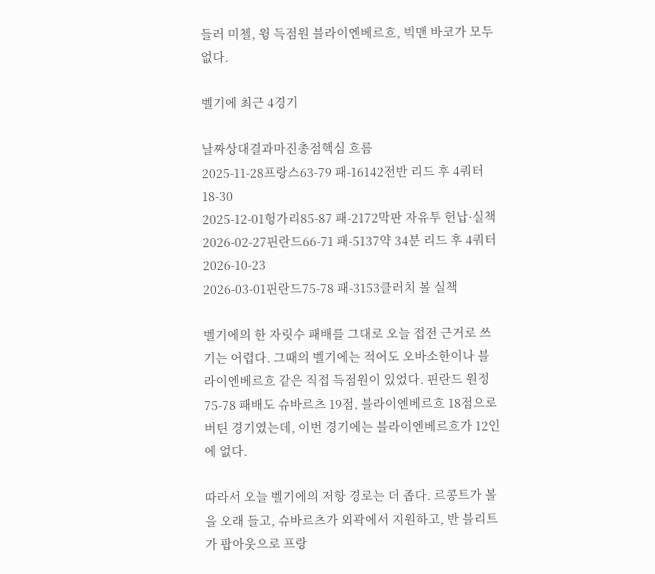들러 미첼, 윙 득점원 블라이엔베르흐, 빅맨 바코가 모두 없다.

벨기에 최근 4경기

날짜상대결과마진총점핵심 흐름
2025-11-28프랑스63-79 패-16142전반 리드 후 4쿼터 18-30
2025-12-01헝가리85-87 패-2172막판 자유투 헌납·실책
2026-02-27핀란드66-71 패-5137약 34분 리드 후 4쿼터 2026-10-23
2026-03-01핀란드75-78 패-3153클러치 볼 실책

벨기에의 한 자릿수 패배를 그대로 오늘 접전 근거로 쓰기는 어렵다. 그때의 벨기에는 적어도 오바소한이나 블라이엔베르흐 같은 직접 득점원이 있었다. 핀란드 원정 75-78 패배도 슈바르츠 19점, 블라이엔베르흐 18점으로 버틴 경기였는데, 이번 경기에는 블라이엔베르흐가 12인에 없다.

따라서 오늘 벨기에의 저항 경로는 더 좁다. 르콩트가 볼을 오래 들고, 슈바르츠가 외곽에서 지원하고, 반 블리트가 팝아웃으로 프랑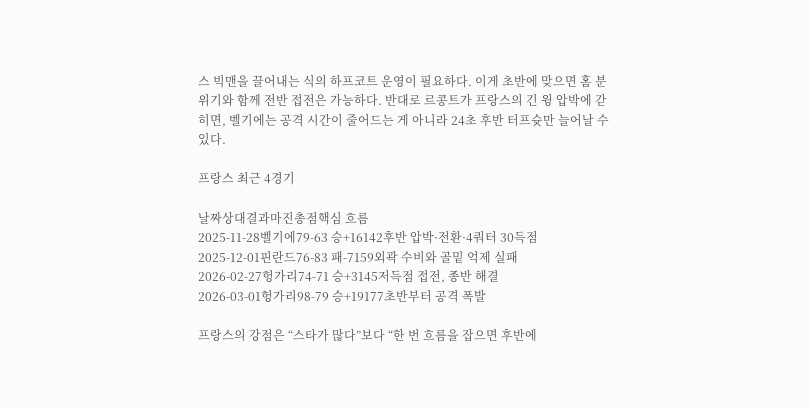스 빅맨을 끌어내는 식의 하프코트 운영이 필요하다. 이게 초반에 맞으면 홈 분위기와 함께 전반 접전은 가능하다. 반대로 르콩트가 프랑스의 긴 윙 압박에 갇히면, 벨기에는 공격 시간이 줄어드는 게 아니라 24초 후반 터프슛만 늘어날 수 있다.

프랑스 최근 4경기

날짜상대결과마진총점핵심 흐름
2025-11-28벨기에79-63 승+16142후반 압박·전환·4쿼터 30득점
2025-12-01핀란드76-83 패-7159외곽 수비와 골밑 억제 실패
2026-02-27헝가리74-71 승+3145저득점 접전, 종반 해결
2026-03-01헝가리98-79 승+19177초반부터 공격 폭발

프랑스의 강점은 “스타가 많다”보다 “한 번 흐름을 잡으면 후반에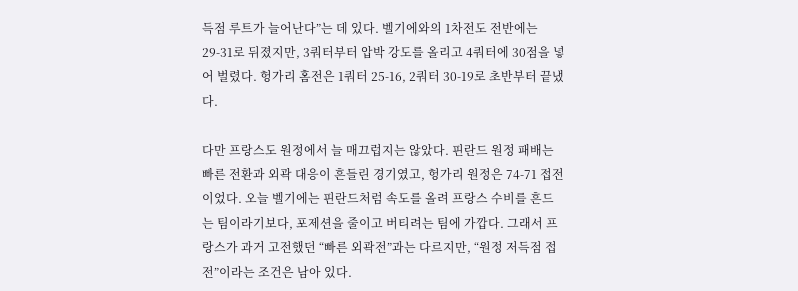득점 루트가 늘어난다”는 데 있다. 벨기에와의 1차전도 전반에는 29-31로 뒤졌지만, 3쿼터부터 압박 강도를 올리고 4쿼터에 30점을 넣어 벌렸다. 헝가리 홈전은 1쿼터 25-16, 2쿼터 30-19로 초반부터 끝냈다.

다만 프랑스도 원정에서 늘 매끄럽지는 않았다. 핀란드 원정 패배는 빠른 전환과 외곽 대응이 흔들린 경기였고, 헝가리 원정은 74-71 접전이었다. 오늘 벨기에는 핀란드처럼 속도를 올려 프랑스 수비를 흔드는 팀이라기보다, 포제션을 줄이고 버티려는 팀에 가깝다. 그래서 프랑스가 과거 고전했던 “빠른 외곽전”과는 다르지만, “원정 저득점 접전”이라는 조건은 남아 있다.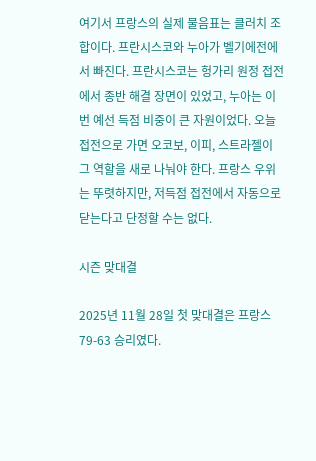여기서 프랑스의 실제 물음표는 클러치 조합이다. 프란시스코와 누아가 벨기에전에서 빠진다. 프란시스코는 헝가리 원정 접전에서 종반 해결 장면이 있었고, 누아는 이번 예선 득점 비중이 큰 자원이었다. 오늘 접전으로 가면 오코보, 이피, 스트라젤이 그 역할을 새로 나눠야 한다. 프랑스 우위는 뚜렷하지만, 저득점 접전에서 자동으로 닫는다고 단정할 수는 없다.

시즌 맞대결

2025년 11월 28일 첫 맞대결은 프랑스 79-63 승리였다.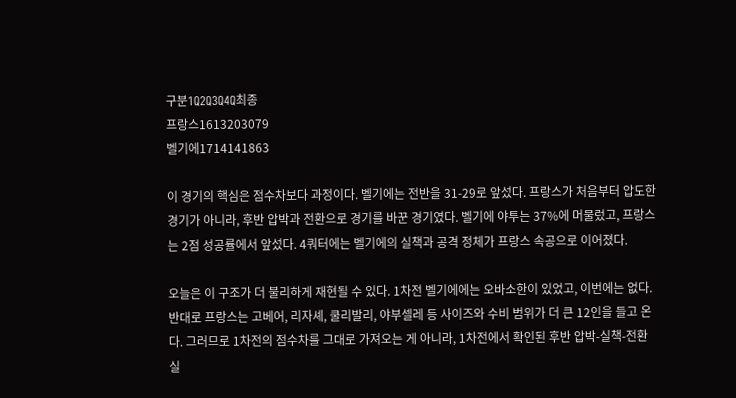구분1Q2Q3Q4Q최종
프랑스1613203079
벨기에1714141863

이 경기의 핵심은 점수차보다 과정이다. 벨기에는 전반을 31-29로 앞섰다. 프랑스가 처음부터 압도한 경기가 아니라, 후반 압박과 전환으로 경기를 바꾼 경기였다. 벨기에 야투는 37%에 머물렀고, 프랑스는 2점 성공률에서 앞섰다. 4쿼터에는 벨기에의 실책과 공격 정체가 프랑스 속공으로 이어졌다.

오늘은 이 구조가 더 불리하게 재현될 수 있다. 1차전 벨기에에는 오바소한이 있었고, 이번에는 없다. 반대로 프랑스는 고베어, 리자셰, 쿨리발리, 야부셀레 등 사이즈와 수비 범위가 더 큰 12인을 들고 온다. 그러므로 1차전의 점수차를 그대로 가져오는 게 아니라, 1차전에서 확인된 후반 압박-실책-전환 실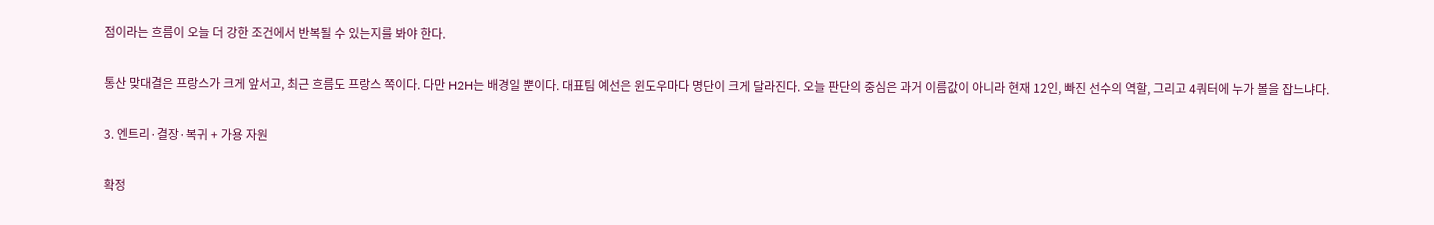점이라는 흐름이 오늘 더 강한 조건에서 반복될 수 있는지를 봐야 한다.

통산 맞대결은 프랑스가 크게 앞서고, 최근 흐름도 프랑스 쪽이다. 다만 H2H는 배경일 뿐이다. 대표팀 예선은 윈도우마다 명단이 크게 달라진다. 오늘 판단의 중심은 과거 이름값이 아니라 현재 12인, 빠진 선수의 역할, 그리고 4쿼터에 누가 볼을 잡느냐다.

3. 엔트리·결장·복귀 + 가용 자원

확정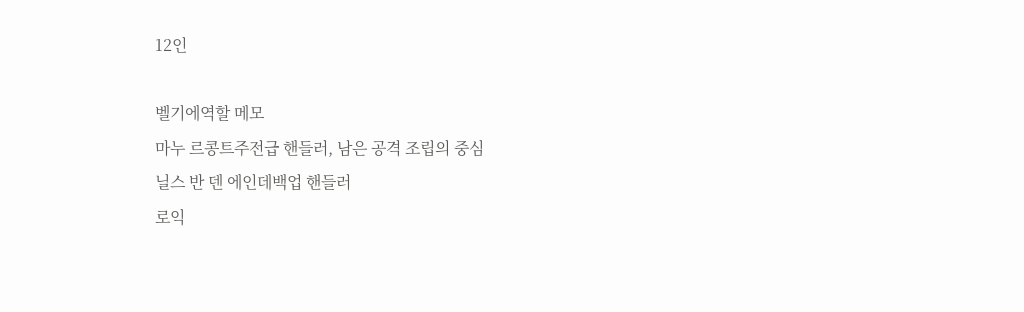12인

벨기에역할 메모
마누 르콩트주전급 핸들러, 남은 공격 조립의 중심
닐스 반 덴 에인데백업 핸들러
로익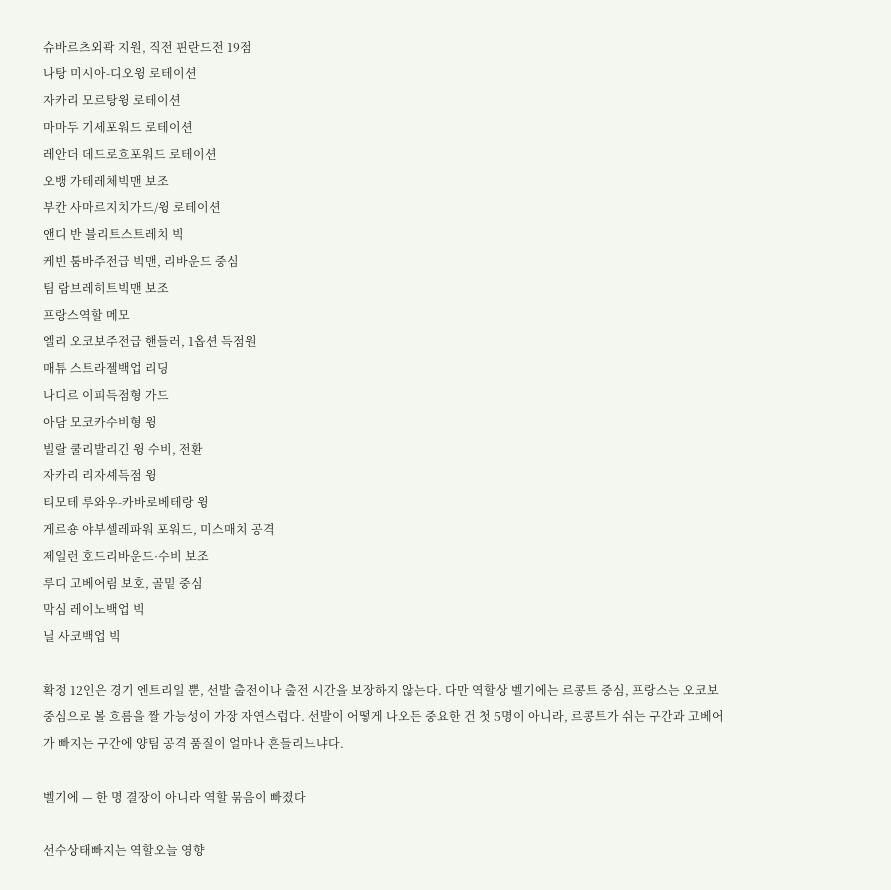슈바르츠외곽 지원, 직전 핀란드전 19점
나탕 미시아-디오윙 로테이션
자카리 모르탕윙 로테이션
마마두 기세포워드 로테이션
레안더 데드로흐포워드 로테이션
오뱅 가테레체빅맨 보조
부칸 사마르지치가드/윙 로테이션
앤디 반 블리트스트레치 빅
케빈 툼바주전급 빅맨, 리바운드 중심
팀 람브레히트빅맨 보조
프랑스역할 메모
엘리 오코보주전급 핸들러, 1옵션 득점원
매튜 스트라젤백업 리딩
나디르 이피득점형 가드
아담 모코카수비형 윙
빌랄 쿨리발리긴 윙 수비, 전환
자카리 리자셰득점 윙
티모테 루와우-카바로베테랑 윙
게르숑 야부셀레파워 포워드, 미스매치 공격
제일런 호드리바운드·수비 보조
루디 고베어림 보호, 골밑 중심
막심 레이노백업 빅
닐 사코백업 빅

확정 12인은 경기 엔트리일 뿐, 선발 출전이나 출전 시간을 보장하지 않는다. 다만 역할상 벨기에는 르콩트 중심, 프랑스는 오코보 중심으로 볼 흐름을 짤 가능성이 가장 자연스럽다. 선발이 어떻게 나오든 중요한 건 첫 5명이 아니라, 르콩트가 쉬는 구간과 고베어가 빠지는 구간에 양팀 공격 품질이 얼마나 흔들리느냐다.

벨기에 — 한 명 결장이 아니라 역할 묶음이 빠졌다

선수상태빠지는 역할오늘 영향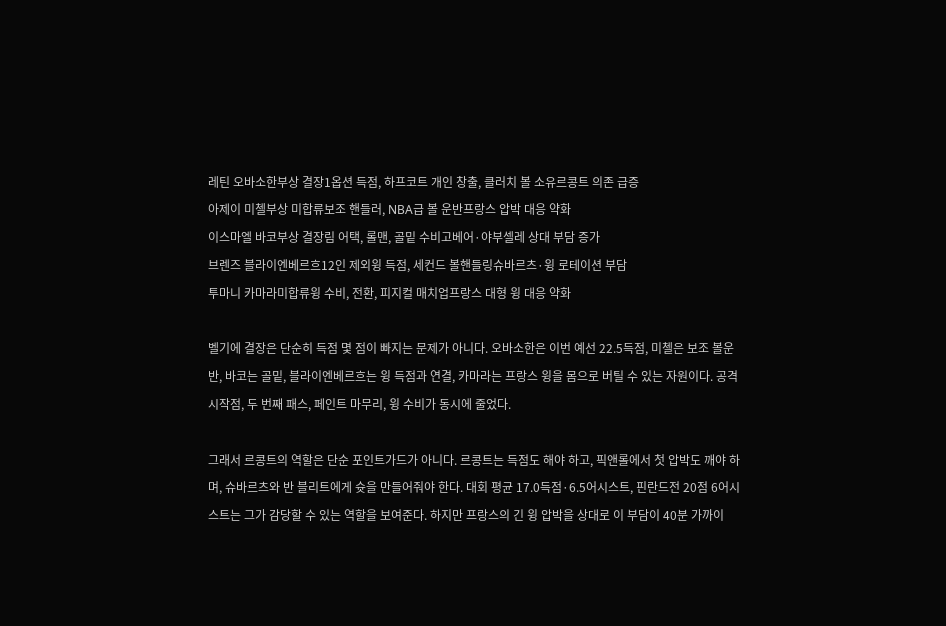레틴 오바소한부상 결장1옵션 득점, 하프코트 개인 창출, 클러치 볼 소유르콩트 의존 급증
아제이 미첼부상 미합류보조 핸들러, NBA급 볼 운반프랑스 압박 대응 약화
이스마엘 바코부상 결장림 어택, 롤맨, 골밑 수비고베어·야부셀레 상대 부담 증가
브렌즈 블라이엔베르흐12인 제외윙 득점, 세컨드 볼핸들링슈바르츠·윙 로테이션 부담
투마니 카마라미합류윙 수비, 전환, 피지컬 매치업프랑스 대형 윙 대응 약화

벨기에 결장은 단순히 득점 몇 점이 빠지는 문제가 아니다. 오바소한은 이번 예선 22.5득점, 미첼은 보조 볼운반, 바코는 골밑, 블라이엔베르흐는 윙 득점과 연결, 카마라는 프랑스 윙을 몸으로 버틸 수 있는 자원이다. 공격 시작점, 두 번째 패스, 페인트 마무리, 윙 수비가 동시에 줄었다.

그래서 르콩트의 역할은 단순 포인트가드가 아니다. 르콩트는 득점도 해야 하고, 픽앤롤에서 첫 압박도 깨야 하며, 슈바르츠와 반 블리트에게 슛을 만들어줘야 한다. 대회 평균 17.0득점·6.5어시스트, 핀란드전 20점 6어시스트는 그가 감당할 수 있는 역할을 보여준다. 하지만 프랑스의 긴 윙 압박을 상대로 이 부담이 40분 가까이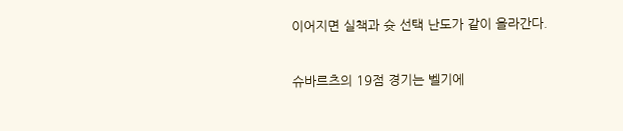이어지면 실책과 슛 선택 난도가 같이 올라간다.

슈바르츠의 19점 경기는 벨기에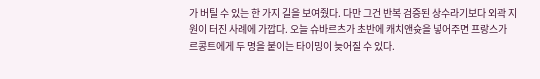가 버틸 수 있는 한 가지 길을 보여줬다. 다만 그건 반복 검증된 상수라기보다 외곽 지원이 터진 사례에 가깝다. 오늘 슈바르츠가 초반에 캐치앤슛을 넣어주면 프랑스가 르콩트에게 두 명을 붙이는 타이밍이 늦어질 수 있다.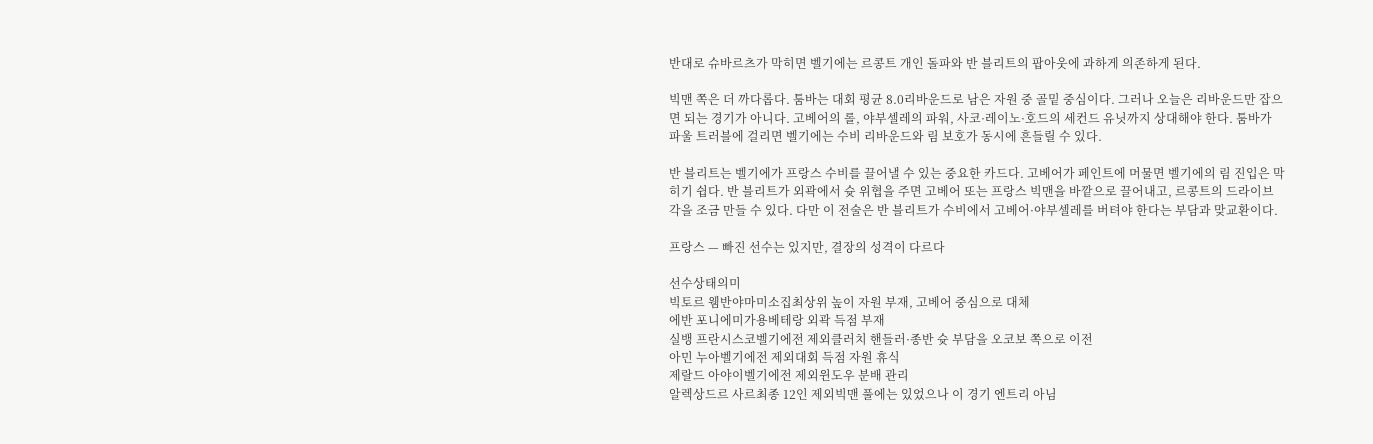반대로 슈바르츠가 막히면 벨기에는 르콩트 개인 돌파와 반 블리트의 팝아웃에 과하게 의존하게 된다.

빅맨 쪽은 더 까다롭다. 툼바는 대회 평균 8.0리바운드로 남은 자원 중 골밑 중심이다. 그러나 오늘은 리바운드만 잡으면 되는 경기가 아니다. 고베어의 롤, 야부셀레의 파워, 사코·레이노·호드의 세컨드 유닛까지 상대해야 한다. 툼바가 파울 트러블에 걸리면 벨기에는 수비 리바운드와 림 보호가 동시에 흔들릴 수 있다.

반 블리트는 벨기에가 프랑스 수비를 끌어낼 수 있는 중요한 카드다. 고베어가 페인트에 머물면 벨기에의 림 진입은 막히기 쉽다. 반 블리트가 외곽에서 슛 위협을 주면 고베어 또는 프랑스 빅맨을 바깥으로 끌어내고, 르콩트의 드라이브 각을 조금 만들 수 있다. 다만 이 전술은 반 블리트가 수비에서 고베어·야부셀레를 버텨야 한다는 부담과 맞교환이다.

프랑스 — 빠진 선수는 있지만, 결장의 성격이 다르다

선수상태의미
빅토르 웸반야마미소집최상위 높이 자원 부재, 고베어 중심으로 대체
에반 포니에미가용베테랑 외곽 득점 부재
실뱅 프란시스코벨기에전 제외클러치 핸들러·종반 슛 부담을 오코보 쪽으로 이전
아민 누아벨기에전 제외대회 득점 자원 휴식
제랄드 아야이벨기에전 제외윈도우 분배 관리
알렉상드르 사르최종 12인 제외빅맨 풀에는 있었으나 이 경기 엔트리 아님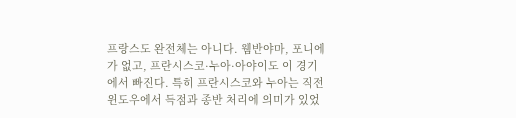프랑스도 완전체는 아니다. 웸반야마, 포니에가 없고, 프란시스코·누아·아야이도 이 경기에서 빠진다. 특히 프란시스코와 누아는 직전 윈도우에서 득점과 종반 처리에 의미가 있었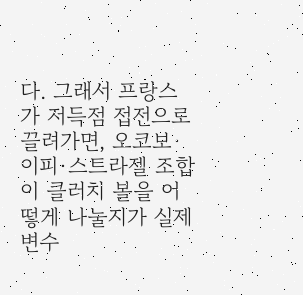다. 그래서 프랑스가 저득점 접전으로 끌려가면, 오코보·이피·스트라젤 조합이 클러치 볼을 어떻게 나눌지가 실제 변수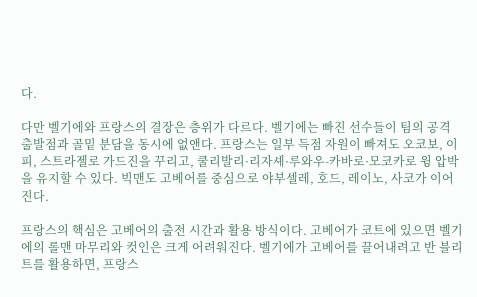다.

다만 벨기에와 프랑스의 결장은 층위가 다르다. 벨기에는 빠진 선수들이 팀의 공격 출발점과 골밑 분담을 동시에 없앤다. 프랑스는 일부 득점 자원이 빠져도 오코보, 이피, 스트라젤로 가드진을 꾸리고, 쿨리발리·리자셰·루와우-카바로·모코카로 윙 압박을 유지할 수 있다. 빅맨도 고베어를 중심으로 야부셀레, 호드, 레이노, 사코가 이어진다.

프랑스의 핵심은 고베어의 출전 시간과 활용 방식이다. 고베어가 코트에 있으면 벨기에의 롤맨 마무리와 컷인은 크게 어려워진다. 벨기에가 고베어를 끌어내려고 반 블리트를 활용하면, 프랑스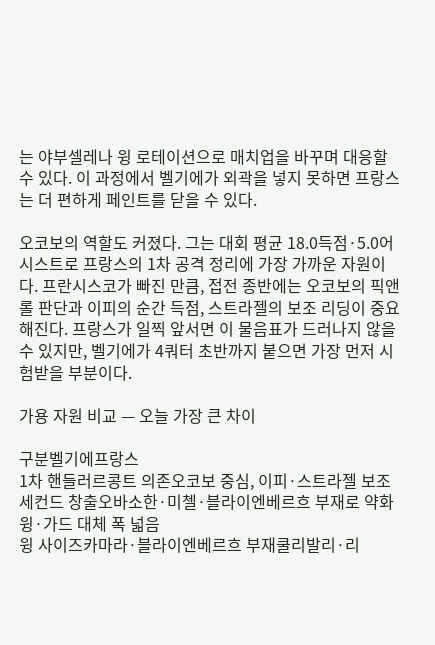는 야부셀레나 윙 로테이션으로 매치업을 바꾸며 대응할 수 있다. 이 과정에서 벨기에가 외곽을 넣지 못하면 프랑스는 더 편하게 페인트를 닫을 수 있다.

오코보의 역할도 커졌다. 그는 대회 평균 18.0득점·5.0어시스트로 프랑스의 1차 공격 정리에 가장 가까운 자원이다. 프란시스코가 빠진 만큼, 접전 종반에는 오코보의 픽앤롤 판단과 이피의 순간 득점, 스트라젤의 보조 리딩이 중요해진다. 프랑스가 일찍 앞서면 이 물음표가 드러나지 않을 수 있지만, 벨기에가 4쿼터 초반까지 붙으면 가장 먼저 시험받을 부분이다.

가용 자원 비교 — 오늘 가장 큰 차이

구분벨기에프랑스
1차 핸들러르콩트 의존오코보 중심, 이피·스트라젤 보조
세컨드 창출오바소한·미첼·블라이엔베르흐 부재로 약화윙·가드 대체 폭 넓음
윙 사이즈카마라·블라이엔베르흐 부재쿨리발리·리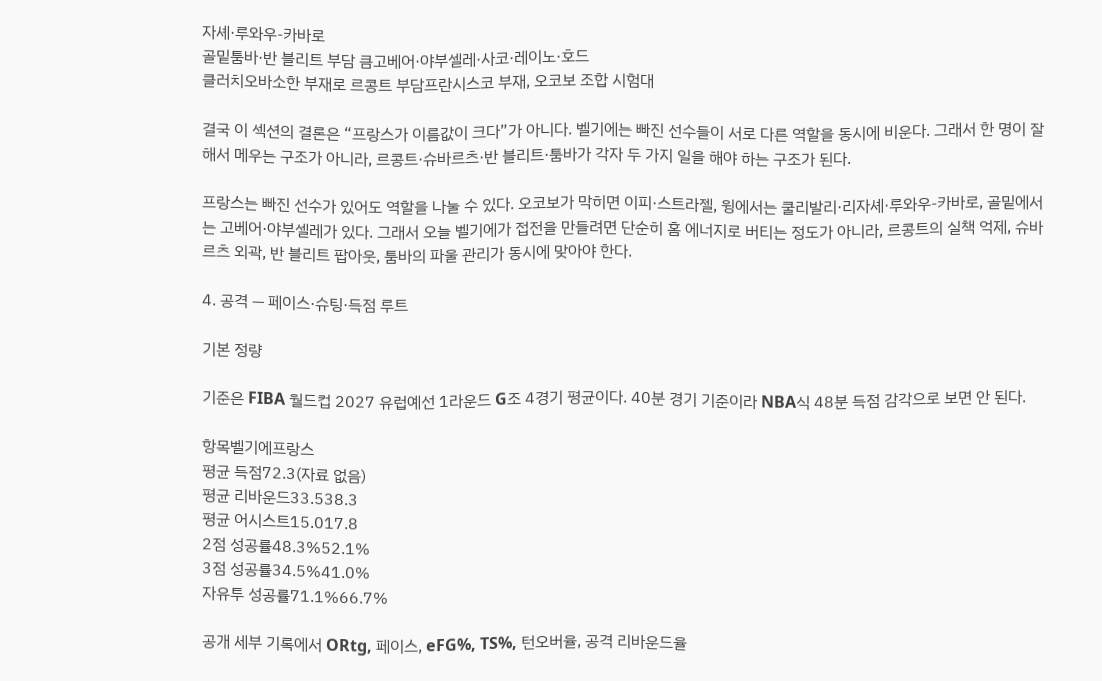자셰·루와우-카바로
골밑툼바·반 블리트 부담 큼고베어·야부셀레·사코·레이노·호드
클러치오바소한 부재로 르콩트 부담프란시스코 부재, 오코보 조합 시험대

결국 이 섹션의 결론은 “프랑스가 이름값이 크다”가 아니다. 벨기에는 빠진 선수들이 서로 다른 역할을 동시에 비운다. 그래서 한 명이 잘해서 메우는 구조가 아니라, 르콩트·슈바르츠·반 블리트·툼바가 각자 두 가지 일을 해야 하는 구조가 된다.

프랑스는 빠진 선수가 있어도 역할을 나눌 수 있다. 오코보가 막히면 이피·스트라젤, 윙에서는 쿨리발리·리자셰·루와우-카바로, 골밑에서는 고베어·야부셀레가 있다. 그래서 오늘 벨기에가 접전을 만들려면 단순히 홈 에너지로 버티는 정도가 아니라, 르콩트의 실책 억제, 슈바르츠 외곽, 반 블리트 팝아웃, 툼바의 파울 관리가 동시에 맞아야 한다.

4. 공격 — 페이스·슈팅·득점 루트

기본 정량

기준은 FIBA 월드컵 2027 유럽예선 1라운드 G조 4경기 평균이다. 40분 경기 기준이라 NBA식 48분 득점 감각으로 보면 안 된다.

항목벨기에프랑스
평균 득점72.3(자료 없음)
평균 리바운드33.538.3
평균 어시스트15.017.8
2점 성공률48.3%52.1%
3점 성공률34.5%41.0%
자유투 성공률71.1%66.7%

공개 세부 기록에서 ORtg, 페이스, eFG%, TS%, 턴오버율, 공격 리바운드율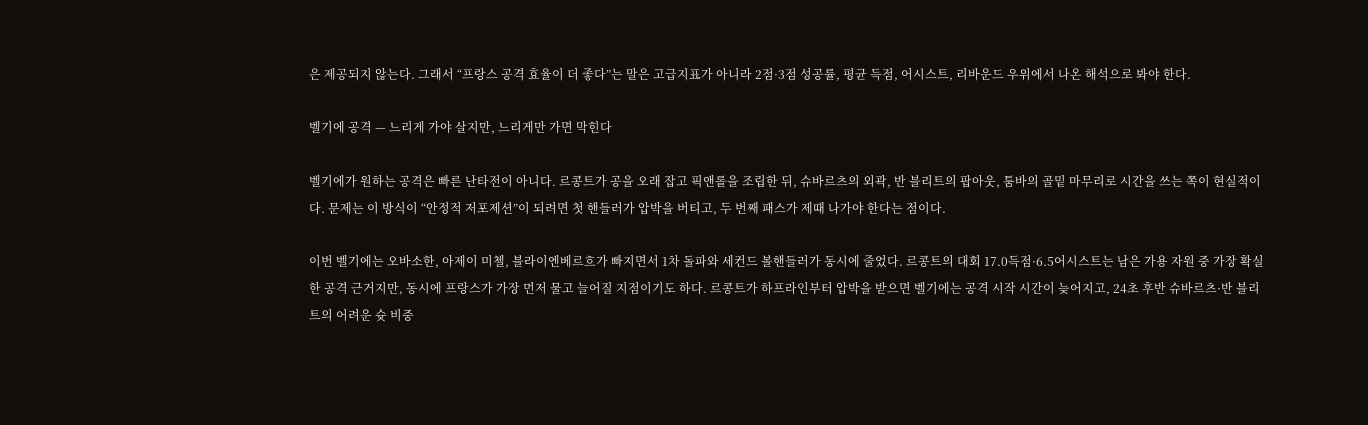은 제공되지 않는다. 그래서 “프랑스 공격 효율이 더 좋다”는 말은 고급지표가 아니라 2점·3점 성공률, 평균 득점, 어시스트, 리바운드 우위에서 나온 해석으로 봐야 한다.

벨기에 공격 — 느리게 가야 살지만, 느리게만 가면 막힌다

벨기에가 원하는 공격은 빠른 난타전이 아니다. 르콩트가 공을 오래 잡고 픽앤롤을 조립한 뒤, 슈바르츠의 외곽, 반 블리트의 팝아웃, 툼바의 골밑 마무리로 시간을 쓰는 쪽이 현실적이다. 문제는 이 방식이 “안정적 저포제션”이 되려면 첫 핸들러가 압박을 버티고, 두 번째 패스가 제때 나가야 한다는 점이다.

이번 벨기에는 오바소한, 아제이 미첼, 블라이엔베르흐가 빠지면서 1차 돌파와 세컨드 볼핸들러가 동시에 줄었다. 르콩트의 대회 17.0득점·6.5어시스트는 남은 가용 자원 중 가장 확실한 공격 근거지만, 동시에 프랑스가 가장 먼저 물고 늘어질 지점이기도 하다. 르콩트가 하프라인부터 압박을 받으면 벨기에는 공격 시작 시간이 늦어지고, 24초 후반 슈바르츠·반 블리트의 어려운 슛 비중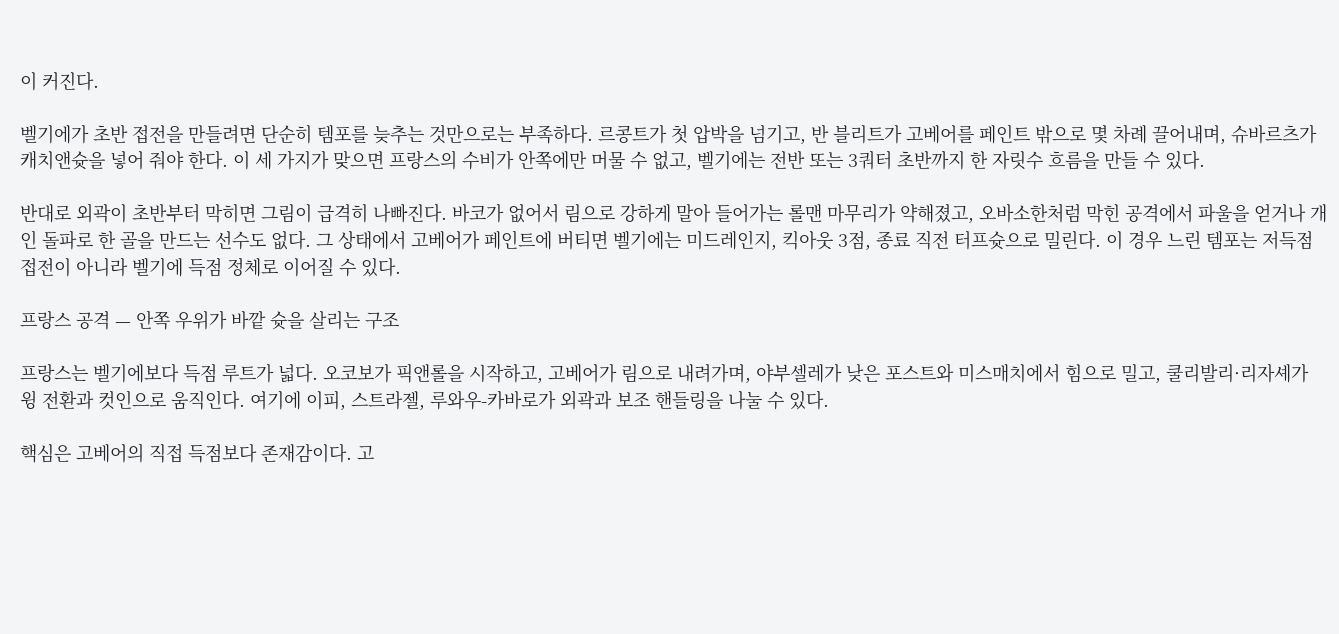이 커진다.

벨기에가 초반 접전을 만들려면 단순히 템포를 늦추는 것만으로는 부족하다. 르콩트가 첫 압박을 넘기고, 반 블리트가 고베어를 페인트 밖으로 몇 차례 끌어내며, 슈바르츠가 캐치앤슛을 넣어 줘야 한다. 이 세 가지가 맞으면 프랑스의 수비가 안쪽에만 머물 수 없고, 벨기에는 전반 또는 3쿼터 초반까지 한 자릿수 흐름을 만들 수 있다.

반대로 외곽이 초반부터 막히면 그림이 급격히 나빠진다. 바코가 없어서 림으로 강하게 말아 들어가는 롤맨 마무리가 약해졌고, 오바소한처럼 막힌 공격에서 파울을 얻거나 개인 돌파로 한 골을 만드는 선수도 없다. 그 상태에서 고베어가 페인트에 버티면 벨기에는 미드레인지, 킥아웃 3점, 종료 직전 터프슛으로 밀린다. 이 경우 느린 템포는 저득점 접전이 아니라 벨기에 득점 정체로 이어질 수 있다.

프랑스 공격 — 안쪽 우위가 바깥 슛을 살리는 구조

프랑스는 벨기에보다 득점 루트가 넓다. 오코보가 픽앤롤을 시작하고, 고베어가 림으로 내려가며, 야부셀레가 낮은 포스트와 미스매치에서 힘으로 밀고, 쿨리발리·리자셰가 윙 전환과 컷인으로 움직인다. 여기에 이피, 스트라젤, 루와우-카바로가 외곽과 보조 핸들링을 나눌 수 있다.

핵심은 고베어의 직접 득점보다 존재감이다. 고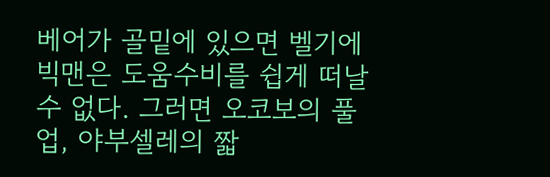베어가 골밑에 있으면 벨기에 빅맨은 도움수비를 쉽게 떠날 수 없다. 그러면 오코보의 풀업, 야부셀레의 짧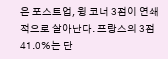은 포스트업, 윙 코너 3점이 연쇄적으로 살아난다. 프랑스의 3점 41.0%는 단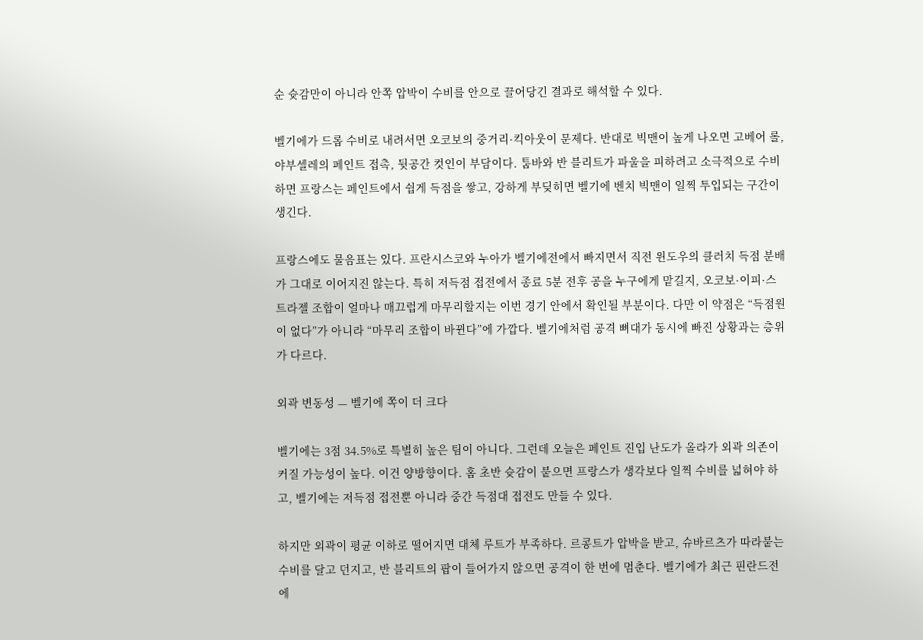순 슛감만이 아니라 안쪽 압박이 수비를 안으로 끌어당긴 결과로 해석할 수 있다.

벨기에가 드롭 수비로 내려서면 오코보의 중거리·킥아웃이 문제다. 반대로 빅맨이 높게 나오면 고베어 롤, 야부셀레의 페인트 접촉, 뒷공간 컷인이 부담이다. 툼바와 반 블리트가 파울을 피하려고 소극적으로 수비하면 프랑스는 페인트에서 쉽게 득점을 쌓고, 강하게 부딪히면 벨기에 벤치 빅맨이 일찍 투입되는 구간이 생긴다.

프랑스에도 물음표는 있다. 프란시스코와 누아가 벨기에전에서 빠지면서 직전 윈도우의 클러치 득점 분배가 그대로 이어지진 않는다. 특히 저득점 접전에서 종료 5분 전후 공을 누구에게 맡길지, 오코보·이피·스트라젤 조합이 얼마나 매끄럽게 마무리할지는 이번 경기 안에서 확인될 부분이다. 다만 이 약점은 “득점원이 없다”가 아니라 “마무리 조합이 바뀐다”에 가깝다. 벨기에처럼 공격 뼈대가 동시에 빠진 상황과는 층위가 다르다.

외곽 변동성 — 벨기에 쪽이 더 크다

벨기에는 3점 34.5%로 특별히 높은 팀이 아니다. 그런데 오늘은 페인트 진입 난도가 올라가 외곽 의존이 커질 가능성이 높다. 이건 양방향이다. 홈 초반 슛감이 붙으면 프랑스가 생각보다 일찍 수비를 넓혀야 하고, 벨기에는 저득점 접전뿐 아니라 중간 득점대 접전도 만들 수 있다.

하지만 외곽이 평균 이하로 떨어지면 대체 루트가 부족하다. 르콩트가 압박을 받고, 슈바르츠가 따라붙는 수비를 달고 던지고, 반 블리트의 팝이 들어가지 않으면 공격이 한 번에 멈춘다. 벨기에가 최근 핀란드전에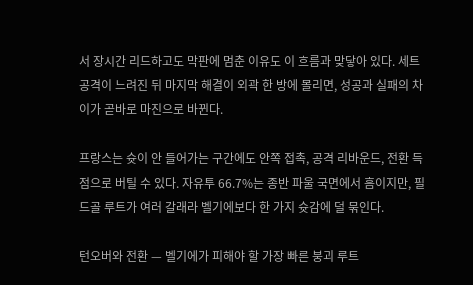서 장시간 리드하고도 막판에 멈춘 이유도 이 흐름과 맞닿아 있다. 세트 공격이 느려진 뒤 마지막 해결이 외곽 한 방에 몰리면, 성공과 실패의 차이가 곧바로 마진으로 바뀐다.

프랑스는 슛이 안 들어가는 구간에도 안쪽 접촉, 공격 리바운드, 전환 득점으로 버틸 수 있다. 자유투 66.7%는 종반 파울 국면에서 흠이지만, 필드골 루트가 여러 갈래라 벨기에보다 한 가지 슛감에 덜 묶인다.

턴오버와 전환 — 벨기에가 피해야 할 가장 빠른 붕괴 루트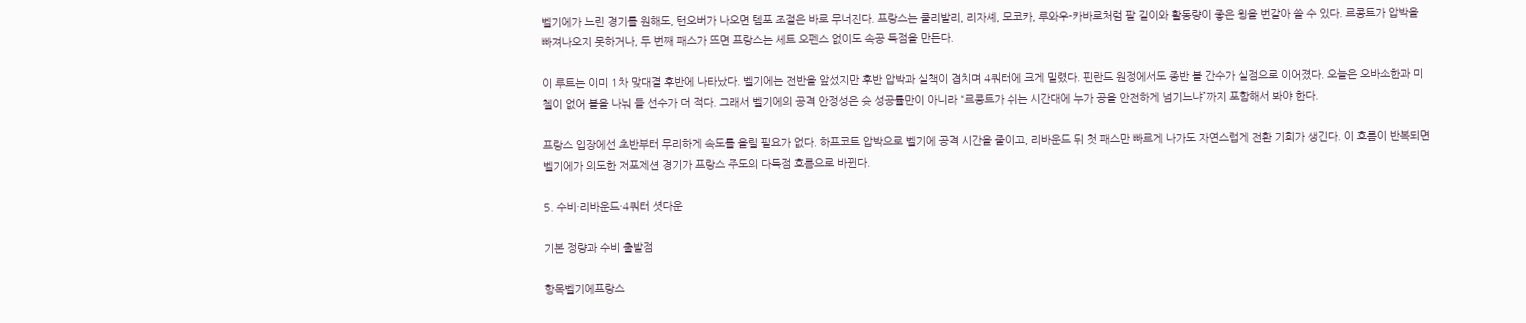벨기에가 느린 경기를 원해도, 턴오버가 나오면 템포 조절은 바로 무너진다. 프랑스는 쿨리발리, 리자셰, 모코카, 루와우-카바로처럼 팔 길이와 활동량이 좋은 윙을 번갈아 쓸 수 있다. 르콩트가 압박을 빠져나오지 못하거나, 두 번째 패스가 뜨면 프랑스는 세트 오펜스 없이도 속공 득점을 만든다.

이 루트는 이미 1차 맞대결 후반에 나타났다. 벨기에는 전반을 앞섰지만 후반 압박과 실책이 겹치며 4쿼터에 크게 밀렸다. 핀란드 원정에서도 종반 볼 간수가 실점으로 이어졌다. 오늘은 오바소한과 미첼이 없어 볼을 나눠 들 선수가 더 적다. 그래서 벨기에의 공격 안정성은 슛 성공률만이 아니라 “르콩트가 쉬는 시간대에 누가 공을 안전하게 넘기느냐”까지 포함해서 봐야 한다.

프랑스 입장에선 초반부터 무리하게 속도를 올릴 필요가 없다. 하프코트 압박으로 벨기에 공격 시간을 줄이고, 리바운드 뒤 첫 패스만 빠르게 나가도 자연스럽게 전환 기회가 생긴다. 이 흐름이 반복되면 벨기에가 의도한 저포제션 경기가 프랑스 주도의 다득점 흐름으로 바뀐다.

5. 수비·리바운드·4쿼터 셧다운

기본 정량과 수비 출발점

항목벨기에프랑스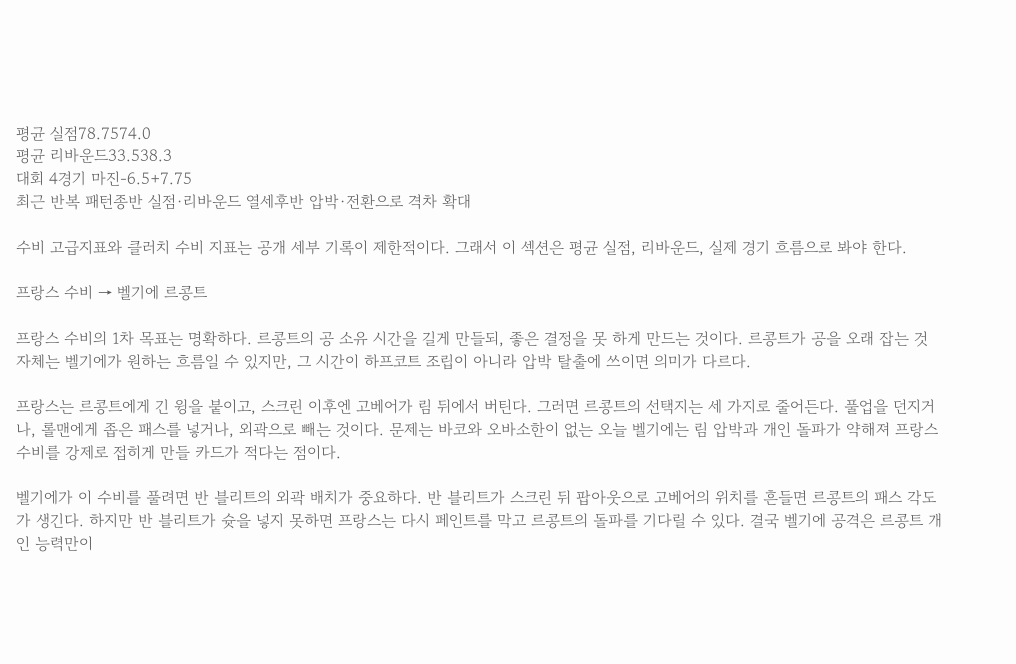평균 실점78.7574.0
평균 리바운드33.538.3
대회 4경기 마진-6.5+7.75
최근 반복 패턴종반 실점·리바운드 열세후반 압박·전환으로 격차 확대

수비 고급지표와 클러치 수비 지표는 공개 세부 기록이 제한적이다. 그래서 이 섹션은 평균 실점, 리바운드, 실제 경기 흐름으로 봐야 한다.

프랑스 수비 → 벨기에 르콩트

프랑스 수비의 1차 목표는 명확하다. 르콩트의 공 소유 시간을 길게 만들되, 좋은 결정을 못 하게 만드는 것이다. 르콩트가 공을 오래 잡는 것 자체는 벨기에가 원하는 흐름일 수 있지만, 그 시간이 하프코트 조립이 아니라 압박 탈출에 쓰이면 의미가 다르다.

프랑스는 르콩트에게 긴 윙을 붙이고, 스크린 이후엔 고베어가 림 뒤에서 버틴다. 그러면 르콩트의 선택지는 세 가지로 줄어든다. 풀업을 던지거나, 롤맨에게 좁은 패스를 넣거나, 외곽으로 빼는 것이다. 문제는 바코와 오바소한이 없는 오늘 벨기에는 림 압박과 개인 돌파가 약해져 프랑스 수비를 강제로 접히게 만들 카드가 적다는 점이다.

벨기에가 이 수비를 풀려면 반 블리트의 외곽 배치가 중요하다. 반 블리트가 스크린 뒤 팝아웃으로 고베어의 위치를 흔들면 르콩트의 패스 각도가 생긴다. 하지만 반 블리트가 슛을 넣지 못하면 프랑스는 다시 페인트를 막고 르콩트의 돌파를 기다릴 수 있다. 결국 벨기에 공격은 르콩트 개인 능력만이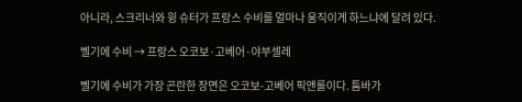아니라, 스크리너와 윙 슈터가 프랑스 수비를 얼마나 움직이게 하느냐에 달려 있다.

벨기에 수비 → 프랑스 오코보·고베어·야부셀레

벨기에 수비가 가장 곤란한 장면은 오코보-고베어 픽앤롤이다. 툼바가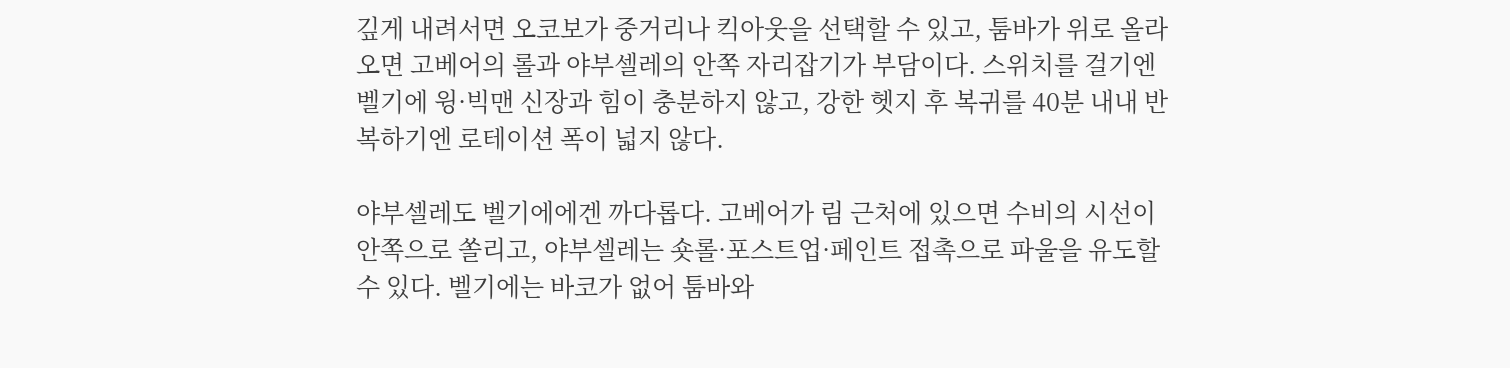깊게 내려서면 오코보가 중거리나 킥아웃을 선택할 수 있고, 툼바가 위로 올라오면 고베어의 롤과 야부셀레의 안쪽 자리잡기가 부담이다. 스위치를 걸기엔 벨기에 윙·빅맨 신장과 힘이 충분하지 않고, 강한 헷지 후 복귀를 40분 내내 반복하기엔 로테이션 폭이 넓지 않다.

야부셀레도 벨기에에겐 까다롭다. 고베어가 림 근처에 있으면 수비의 시선이 안쪽으로 쏠리고, 야부셀레는 숏롤·포스트업·페인트 접촉으로 파울을 유도할 수 있다. 벨기에는 바코가 없어 툼바와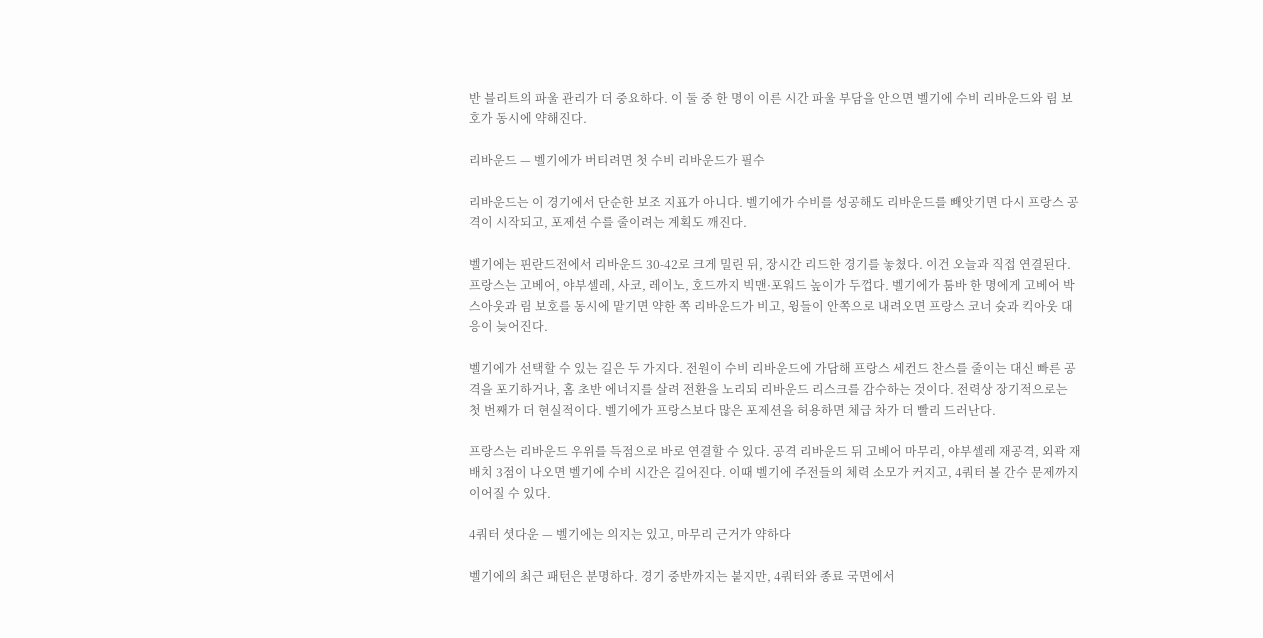반 블리트의 파울 관리가 더 중요하다. 이 둘 중 한 명이 이른 시간 파울 부담을 안으면 벨기에 수비 리바운드와 림 보호가 동시에 약해진다.

리바운드 — 벨기에가 버티려면 첫 수비 리바운드가 필수

리바운드는 이 경기에서 단순한 보조 지표가 아니다. 벨기에가 수비를 성공해도 리바운드를 빼앗기면 다시 프랑스 공격이 시작되고, 포제션 수를 줄이려는 계획도 깨진다.

벨기에는 핀란드전에서 리바운드 30-42로 크게 밀린 뒤, 장시간 리드한 경기를 놓쳤다. 이건 오늘과 직접 연결된다. 프랑스는 고베어, 야부셀레, 사코, 레이노, 호드까지 빅맨·포워드 높이가 두껍다. 벨기에가 툼바 한 명에게 고베어 박스아웃과 림 보호를 동시에 맡기면 약한 쪽 리바운드가 비고, 윙들이 안쪽으로 내려오면 프랑스 코너 슛과 킥아웃 대응이 늦어진다.

벨기에가 선택할 수 있는 길은 두 가지다. 전원이 수비 리바운드에 가담해 프랑스 세컨드 찬스를 줄이는 대신 빠른 공격을 포기하거나, 홈 초반 에너지를 살려 전환을 노리되 리바운드 리스크를 감수하는 것이다. 전력상 장기적으로는 첫 번째가 더 현실적이다. 벨기에가 프랑스보다 많은 포제션을 허용하면 체급 차가 더 빨리 드러난다.

프랑스는 리바운드 우위를 득점으로 바로 연결할 수 있다. 공격 리바운드 뒤 고베어 마무리, 야부셀레 재공격, 외곽 재배치 3점이 나오면 벨기에 수비 시간은 길어진다. 이때 벨기에 주전들의 체력 소모가 커지고, 4쿼터 볼 간수 문제까지 이어질 수 있다.

4쿼터 셧다운 — 벨기에는 의지는 있고, 마무리 근거가 약하다

벨기에의 최근 패턴은 분명하다. 경기 중반까지는 붙지만, 4쿼터와 종료 국면에서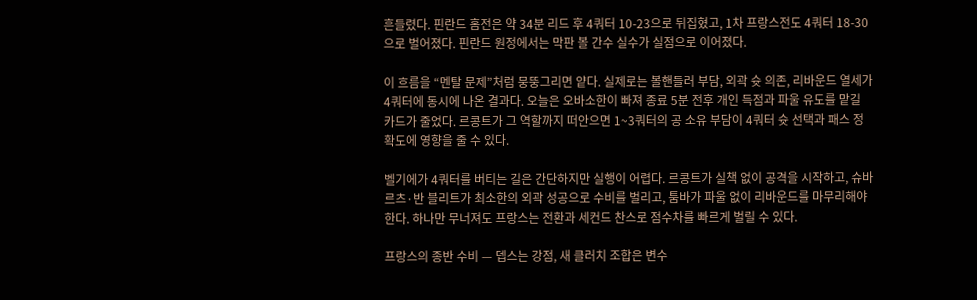흔들렸다. 핀란드 홈전은 약 34분 리드 후 4쿼터 10-23으로 뒤집혔고, 1차 프랑스전도 4쿼터 18-30으로 벌어졌다. 핀란드 원정에서는 막판 볼 간수 실수가 실점으로 이어졌다.

이 흐름을 “멘탈 문제”처럼 뭉뚱그리면 얕다. 실제로는 볼핸들러 부담, 외곽 슛 의존, 리바운드 열세가 4쿼터에 동시에 나온 결과다. 오늘은 오바소한이 빠져 종료 5분 전후 개인 득점과 파울 유도를 맡길 카드가 줄었다. 르콩트가 그 역할까지 떠안으면 1~3쿼터의 공 소유 부담이 4쿼터 슛 선택과 패스 정확도에 영향을 줄 수 있다.

벨기에가 4쿼터를 버티는 길은 간단하지만 실행이 어렵다. 르콩트가 실책 없이 공격을 시작하고, 슈바르츠·반 블리트가 최소한의 외곽 성공으로 수비를 벌리고, 툼바가 파울 없이 리바운드를 마무리해야 한다. 하나만 무너져도 프랑스는 전환과 세컨드 찬스로 점수차를 빠르게 벌릴 수 있다.

프랑스의 종반 수비 — 뎁스는 강점, 새 클러치 조합은 변수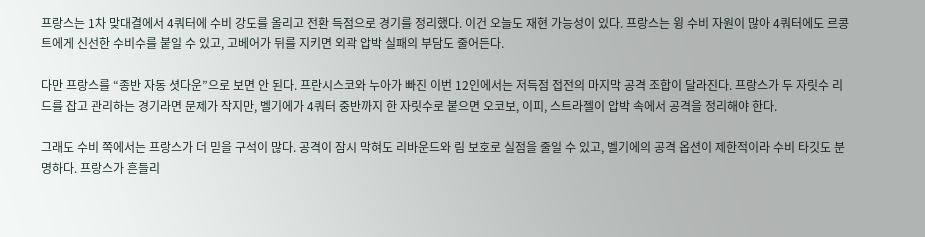프랑스는 1차 맞대결에서 4쿼터에 수비 강도를 올리고 전환 득점으로 경기를 정리했다. 이건 오늘도 재현 가능성이 있다. 프랑스는 윙 수비 자원이 많아 4쿼터에도 르콩트에게 신선한 수비수를 붙일 수 있고, 고베어가 뒤를 지키면 외곽 압박 실패의 부담도 줄어든다.

다만 프랑스를 “종반 자동 셧다운”으로 보면 안 된다. 프란시스코와 누아가 빠진 이번 12인에서는 저득점 접전의 마지막 공격 조합이 달라진다. 프랑스가 두 자릿수 리드를 잡고 관리하는 경기라면 문제가 작지만, 벨기에가 4쿼터 중반까지 한 자릿수로 붙으면 오코보, 이피, 스트라젤이 압박 속에서 공격을 정리해야 한다.

그래도 수비 쪽에서는 프랑스가 더 믿을 구석이 많다. 공격이 잠시 막혀도 리바운드와 림 보호로 실점을 줄일 수 있고, 벨기에의 공격 옵션이 제한적이라 수비 타깃도 분명하다. 프랑스가 흔들리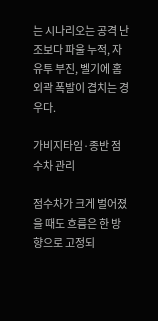는 시나리오는 공격 난조보다 파울 누적, 자유투 부진, 벨기에 홈 외곽 폭발이 겹치는 경우다.

가비지타임·종반 점수차 관리

점수차가 크게 벌어졌을 때도 흐름은 한 방향으로 고정되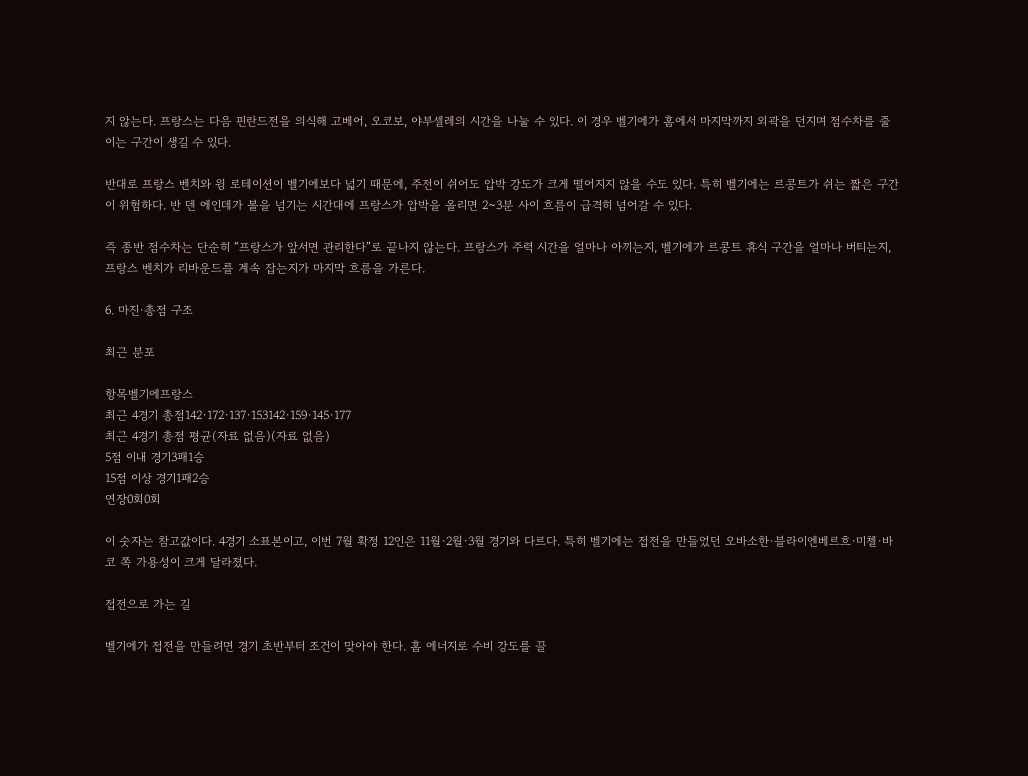지 않는다. 프랑스는 다음 핀란드전을 의식해 고베어, 오코보, 야부셀레의 시간을 나눌 수 있다. 이 경우 벨기에가 홈에서 마지막까지 외곽을 던지며 점수차를 줄이는 구간이 생길 수 있다.

반대로 프랑스 벤치와 윙 로테이션이 벨기에보다 넓기 때문에, 주전이 쉬어도 압박 강도가 크게 떨어지지 않을 수도 있다. 특히 벨기에는 르콩트가 쉬는 짧은 구간이 위험하다. 반 덴 에인데가 볼을 넘기는 시간대에 프랑스가 압박을 올리면 2~3분 사이 흐름이 급격히 넘어갈 수 있다.

즉 종반 점수차는 단순히 “프랑스가 앞서면 관리한다”로 끝나지 않는다. 프랑스가 주력 시간을 얼마나 아끼는지, 벨기에가 르콩트 휴식 구간을 얼마나 버티는지, 프랑스 벤치가 리바운드를 계속 잡는지가 마지막 흐름을 가른다.

6. 마진·총점 구조

최근 분포

항목벨기에프랑스
최근 4경기 총점142·172·137·153142·159·145·177
최근 4경기 총점 평균(자료 없음)(자료 없음)
5점 이내 경기3패1승
15점 이상 경기1패2승
연장0회0회

이 숫자는 참고값이다. 4경기 소표본이고, 이번 7월 확정 12인은 11월·2월·3월 경기와 다르다. 특히 벨기에는 접전을 만들었던 오바소한·블라이엔베르흐·미첼·바코 쪽 가용성이 크게 달라졌다.

접전으로 가는 길

벨기에가 접전을 만들려면 경기 초반부터 조건이 맞아야 한다. 홈 에너지로 수비 강도를 끌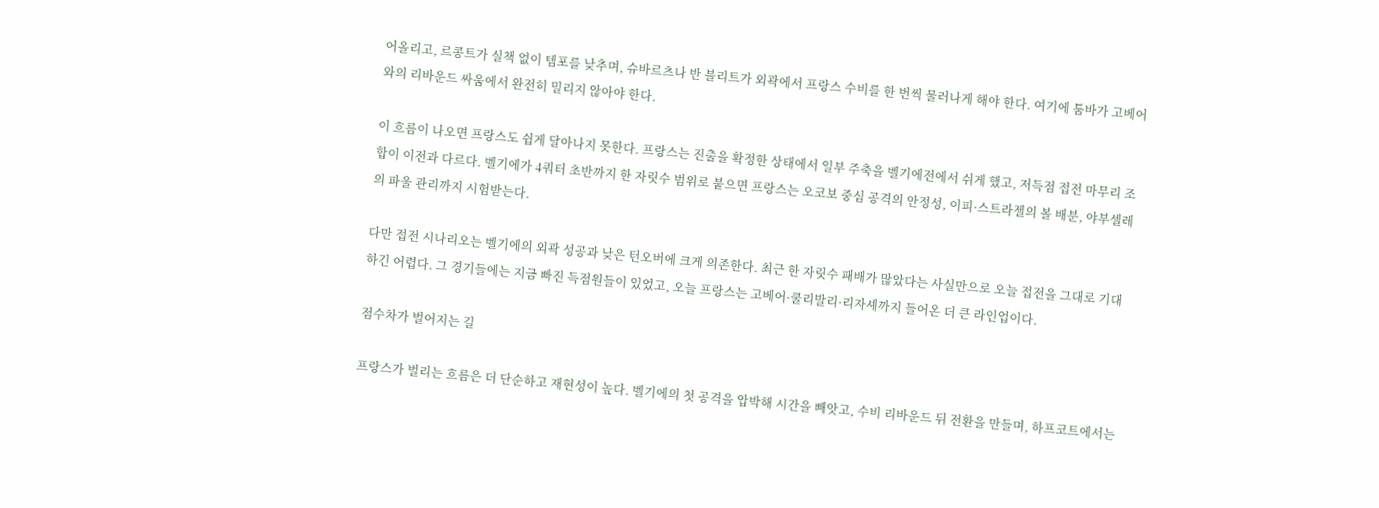어올리고, 르콩트가 실책 없이 템포를 낮추며, 슈바르츠나 반 블리트가 외곽에서 프랑스 수비를 한 번씩 물러나게 해야 한다. 여기에 툼바가 고베어와의 리바운드 싸움에서 완전히 밀리지 않아야 한다.

이 흐름이 나오면 프랑스도 쉽게 달아나지 못한다. 프랑스는 진출을 확정한 상태에서 일부 주축을 벨기에전에서 쉬게 했고, 저득점 접전 마무리 조합이 이전과 다르다. 벨기에가 4쿼터 초반까지 한 자릿수 범위로 붙으면 프랑스는 오코보 중심 공격의 안정성, 이피·스트라젤의 볼 배분, 야부셀레의 파울 관리까지 시험받는다.

다만 접전 시나리오는 벨기에의 외곽 성공과 낮은 턴오버에 크게 의존한다. 최근 한 자릿수 패배가 많았다는 사실만으로 오늘 접전을 그대로 기대하긴 어렵다. 그 경기들에는 지금 빠진 득점원들이 있었고, 오늘 프랑스는 고베어·쿨리발리·리자셰까지 들어온 더 큰 라인업이다.

점수차가 벌어지는 길

프랑스가 벌리는 흐름은 더 단순하고 재현성이 높다. 벨기에의 첫 공격을 압박해 시간을 빼앗고, 수비 리바운드 뒤 전환을 만들며, 하프코트에서는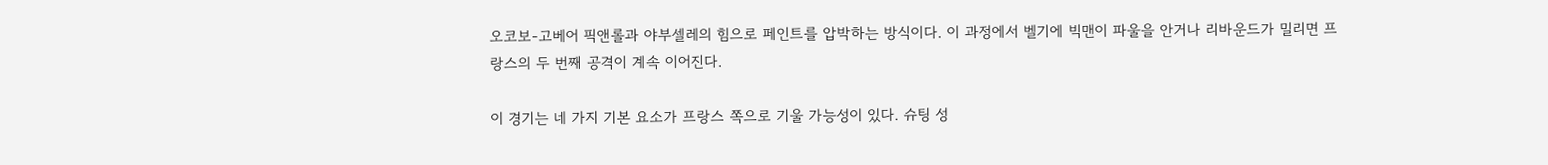오코보-고베어 픽앤롤과 야부셀레의 힘으로 페인트를 압박하는 방식이다. 이 과정에서 벨기에 빅맨이 파울을 안거나 리바운드가 밀리면 프랑스의 두 번째 공격이 계속 이어진다.

이 경기는 네 가지 기본 요소가 프랑스 쪽으로 기울 가능성이 있다. 슈팅 성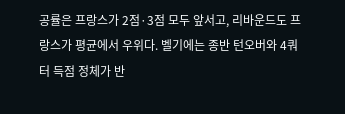공률은 프랑스가 2점·3점 모두 앞서고, 리바운드도 프랑스가 평균에서 우위다. 벨기에는 종반 턴오버와 4쿼터 득점 정체가 반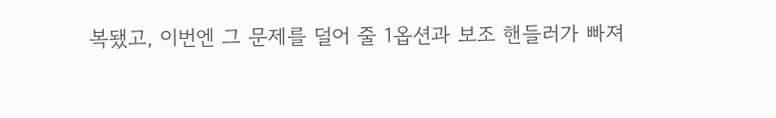복됐고, 이번엔 그 문제를 덜어 줄 1옵션과 보조 핸들러가 빠져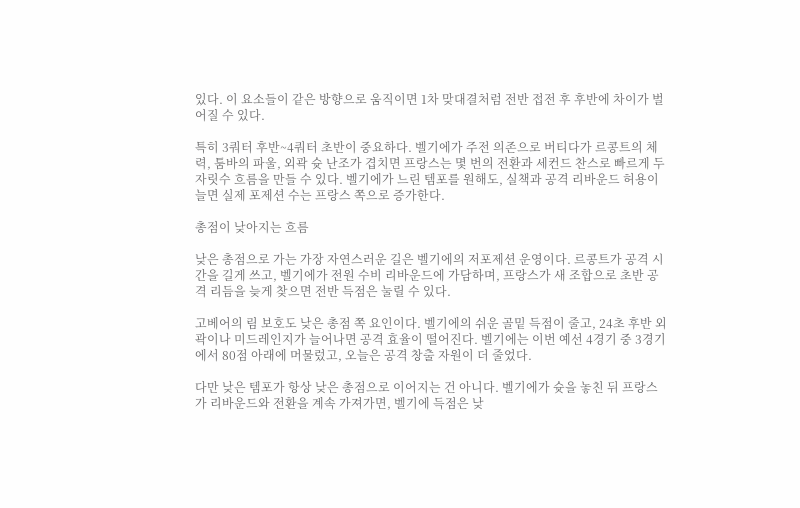있다. 이 요소들이 같은 방향으로 움직이면 1차 맞대결처럼 전반 접전 후 후반에 차이가 벌어질 수 있다.

특히 3쿼터 후반~4쿼터 초반이 중요하다. 벨기에가 주전 의존으로 버티다가 르콩트의 체력, 툼바의 파울, 외곽 슛 난조가 겹치면 프랑스는 몇 번의 전환과 세컨드 찬스로 빠르게 두 자릿수 흐름을 만들 수 있다. 벨기에가 느린 템포를 원해도, 실책과 공격 리바운드 허용이 늘면 실제 포제션 수는 프랑스 쪽으로 증가한다.

총점이 낮아지는 흐름

낮은 총점으로 가는 가장 자연스러운 길은 벨기에의 저포제션 운영이다. 르콩트가 공격 시간을 길게 쓰고, 벨기에가 전원 수비 리바운드에 가담하며, 프랑스가 새 조합으로 초반 공격 리듬을 늦게 찾으면 전반 득점은 눌릴 수 있다.

고베어의 림 보호도 낮은 총점 쪽 요인이다. 벨기에의 쉬운 골밑 득점이 줄고, 24초 후반 외곽이나 미드레인지가 늘어나면 공격 효율이 떨어진다. 벨기에는 이번 예선 4경기 중 3경기에서 80점 아래에 머물렀고, 오늘은 공격 창출 자원이 더 줄었다.

다만 낮은 템포가 항상 낮은 총점으로 이어지는 건 아니다. 벨기에가 슛을 놓친 뒤 프랑스가 리바운드와 전환을 계속 가져가면, 벨기에 득점은 낮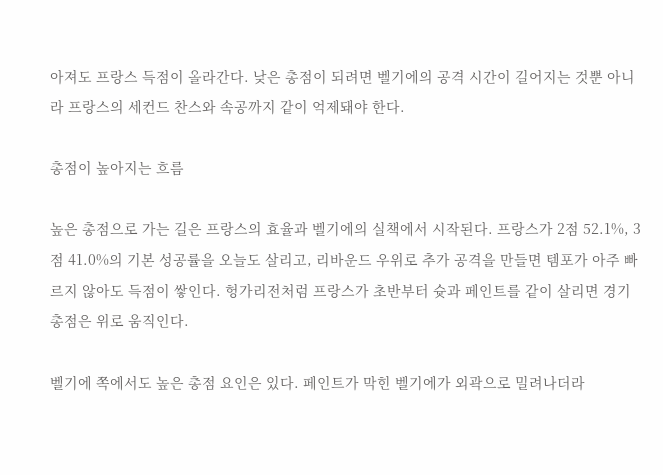아져도 프랑스 득점이 올라간다. 낮은 총점이 되려면 벨기에의 공격 시간이 길어지는 것뿐 아니라 프랑스의 세컨드 찬스와 속공까지 같이 억제돼야 한다.

총점이 높아지는 흐름

높은 총점으로 가는 길은 프랑스의 효율과 벨기에의 실책에서 시작된다. 프랑스가 2점 52.1%, 3점 41.0%의 기본 성공률을 오늘도 살리고, 리바운드 우위로 추가 공격을 만들면 템포가 아주 빠르지 않아도 득점이 쌓인다. 헝가리전처럼 프랑스가 초반부터 슛과 페인트를 같이 살리면 경기 총점은 위로 움직인다.

벨기에 쪽에서도 높은 총점 요인은 있다. 페인트가 막힌 벨기에가 외곽으로 밀려나더라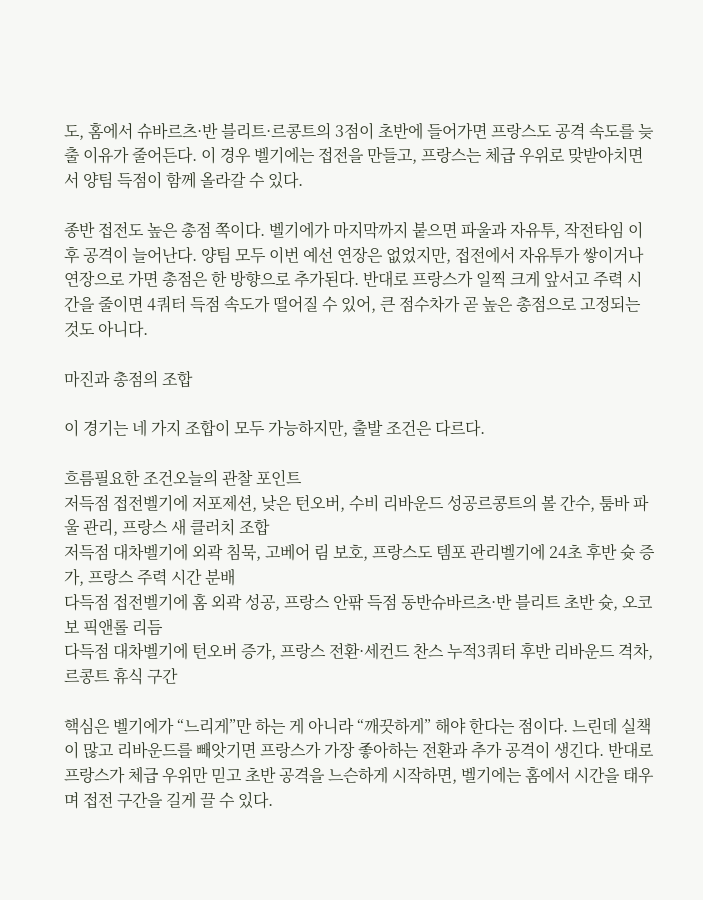도, 홈에서 슈바르츠·반 블리트·르콩트의 3점이 초반에 들어가면 프랑스도 공격 속도를 늦출 이유가 줄어든다. 이 경우 벨기에는 접전을 만들고, 프랑스는 체급 우위로 맞받아치면서 양팀 득점이 함께 올라갈 수 있다.

종반 접전도 높은 총점 쪽이다. 벨기에가 마지막까지 붙으면 파울과 자유투, 작전타임 이후 공격이 늘어난다. 양팀 모두 이번 예선 연장은 없었지만, 접전에서 자유투가 쌓이거나 연장으로 가면 총점은 한 방향으로 추가된다. 반대로 프랑스가 일찍 크게 앞서고 주력 시간을 줄이면 4쿼터 득점 속도가 떨어질 수 있어, 큰 점수차가 곧 높은 총점으로 고정되는 것도 아니다.

마진과 총점의 조합

이 경기는 네 가지 조합이 모두 가능하지만, 출발 조건은 다르다.

흐름필요한 조건오늘의 관찰 포인트
저득점 접전벨기에 저포제션, 낮은 턴오버, 수비 리바운드 성공르콩트의 볼 간수, 툼바 파울 관리, 프랑스 새 클러치 조합
저득점 대차벨기에 외곽 침묵, 고베어 림 보호, 프랑스도 템포 관리벨기에 24초 후반 슛 증가, 프랑스 주력 시간 분배
다득점 접전벨기에 홈 외곽 성공, 프랑스 안팎 득점 동반슈바르츠·반 블리트 초반 슛, 오코보 픽앤롤 리듬
다득점 대차벨기에 턴오버 증가, 프랑스 전환·세컨드 찬스 누적3쿼터 후반 리바운드 격차, 르콩트 휴식 구간

핵심은 벨기에가 “느리게”만 하는 게 아니라 “깨끗하게” 해야 한다는 점이다. 느린데 실책이 많고 리바운드를 빼앗기면 프랑스가 가장 좋아하는 전환과 추가 공격이 생긴다. 반대로 프랑스가 체급 우위만 믿고 초반 공격을 느슨하게 시작하면, 벨기에는 홈에서 시간을 태우며 접전 구간을 길게 끌 수 있다.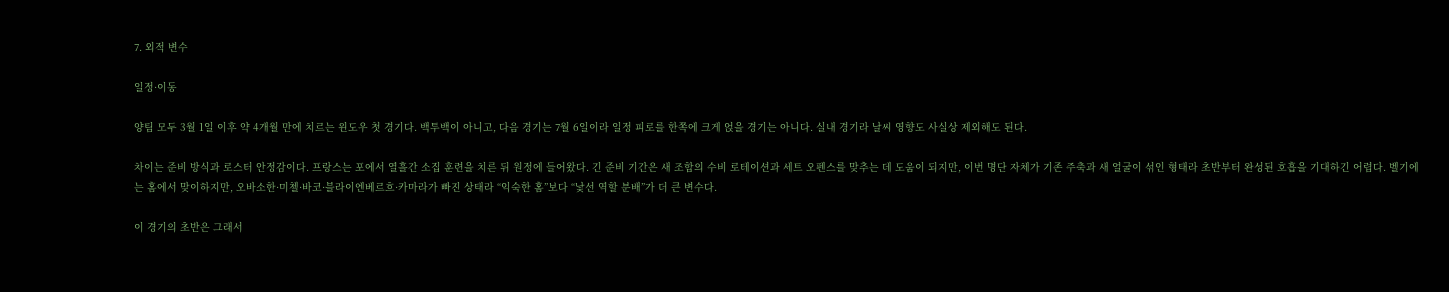7. 외적 변수

일정·이동

양팀 모두 3월 1일 이후 약 4개월 만에 치르는 윈도우 첫 경기다. 백투백이 아니고, 다음 경기는 7월 6일이라 일정 피로를 한쪽에 크게 얹을 경기는 아니다. 실내 경기라 날씨 영향도 사실상 제외해도 된다.

차이는 준비 방식과 로스터 안정감이다. 프랑스는 포에서 열흘간 소집 훈련을 치른 뒤 원정에 들어왔다. 긴 준비 기간은 새 조합의 수비 로테이션과 세트 오펜스를 맞추는 데 도움이 되지만, 이번 명단 자체가 기존 주축과 새 얼굴이 섞인 형태라 초반부터 완성된 호흡을 기대하긴 어렵다. 벨기에는 홈에서 맞이하지만, 오바소한·미첼·바코·블라이엔베르흐·카마라가 빠진 상태라 “익숙한 홈”보다 “낯선 역할 분배”가 더 큰 변수다.

이 경기의 초반은 그래서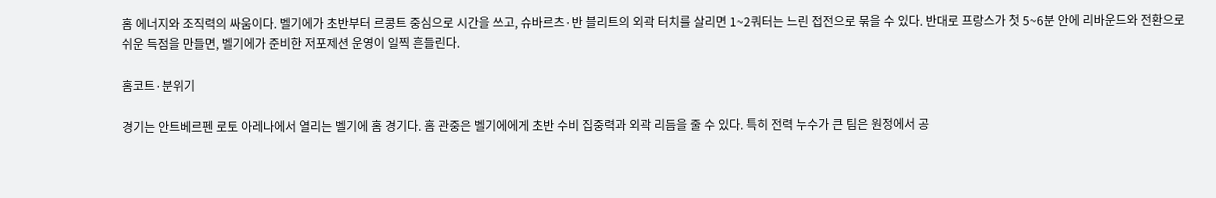홈 에너지와 조직력의 싸움이다. 벨기에가 초반부터 르콩트 중심으로 시간을 쓰고, 슈바르츠·반 블리트의 외곽 터치를 살리면 1~2쿼터는 느린 접전으로 묶을 수 있다. 반대로 프랑스가 첫 5~6분 안에 리바운드와 전환으로 쉬운 득점을 만들면, 벨기에가 준비한 저포제션 운영이 일찍 흔들린다.

홈코트·분위기

경기는 안트베르펜 로토 아레나에서 열리는 벨기에 홈 경기다. 홈 관중은 벨기에에게 초반 수비 집중력과 외곽 리듬을 줄 수 있다. 특히 전력 누수가 큰 팀은 원정에서 공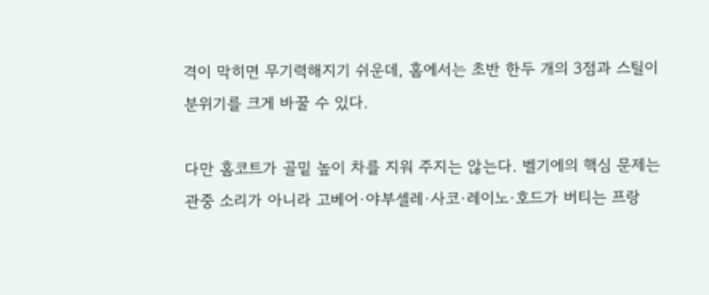격이 막히면 무기력해지기 쉬운데, 홈에서는 초반 한두 개의 3점과 스틸이 분위기를 크게 바꿀 수 있다.

다만 홈코트가 골밑 높이 차를 지워 주지는 않는다. 벨기에의 핵심 문제는 관중 소리가 아니라 고베어·야부셀레·사코·레이노·호드가 버티는 프랑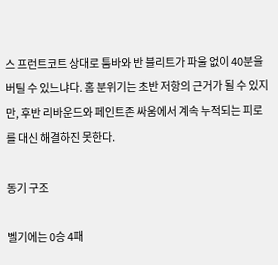스 프런트코트 상대로 툼바와 반 블리트가 파울 없이 40분을 버틸 수 있느냐다. 홈 분위기는 초반 저항의 근거가 될 수 있지만, 후반 리바운드와 페인트존 싸움에서 계속 누적되는 피로를 대신 해결하진 못한다.

동기 구조

벨기에는 0승 4패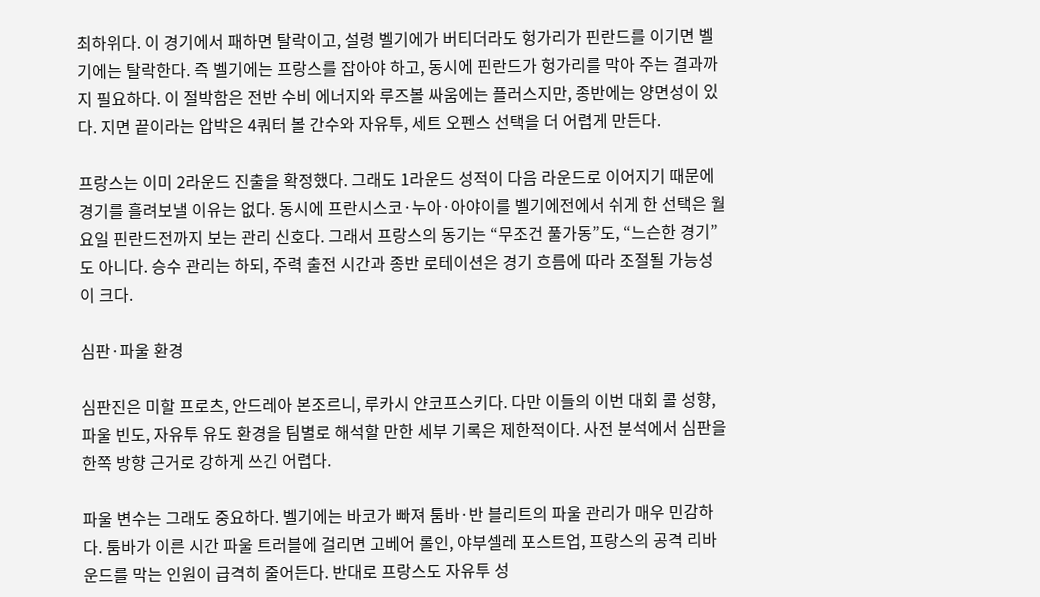최하위다. 이 경기에서 패하면 탈락이고, 설령 벨기에가 버티더라도 헝가리가 핀란드를 이기면 벨기에는 탈락한다. 즉 벨기에는 프랑스를 잡아야 하고, 동시에 핀란드가 헝가리를 막아 주는 결과까지 필요하다. 이 절박함은 전반 수비 에너지와 루즈볼 싸움에는 플러스지만, 종반에는 양면성이 있다. 지면 끝이라는 압박은 4쿼터 볼 간수와 자유투, 세트 오펜스 선택을 더 어렵게 만든다.

프랑스는 이미 2라운드 진출을 확정했다. 그래도 1라운드 성적이 다음 라운드로 이어지기 때문에 경기를 흘려보낼 이유는 없다. 동시에 프란시스코·누아·아야이를 벨기에전에서 쉬게 한 선택은 월요일 핀란드전까지 보는 관리 신호다. 그래서 프랑스의 동기는 “무조건 풀가동”도, “느슨한 경기”도 아니다. 승수 관리는 하되, 주력 출전 시간과 종반 로테이션은 경기 흐름에 따라 조절될 가능성이 크다.

심판·파울 환경

심판진은 미할 프로츠, 안드레아 본조르니, 루카시 얀코프스키다. 다만 이들의 이번 대회 콜 성향, 파울 빈도, 자유투 유도 환경을 팀별로 해석할 만한 세부 기록은 제한적이다. 사전 분석에서 심판을 한쪽 방향 근거로 강하게 쓰긴 어렵다.

파울 변수는 그래도 중요하다. 벨기에는 바코가 빠져 툼바·반 블리트의 파울 관리가 매우 민감하다. 툼바가 이른 시간 파울 트러블에 걸리면 고베어 롤인, 야부셀레 포스트업, 프랑스의 공격 리바운드를 막는 인원이 급격히 줄어든다. 반대로 프랑스도 자유투 성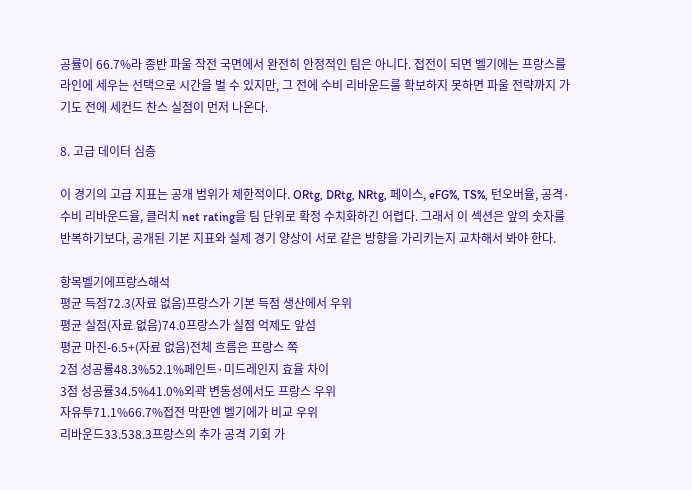공률이 66.7%라 종반 파울 작전 국면에서 완전히 안정적인 팀은 아니다. 접전이 되면 벨기에는 프랑스를 라인에 세우는 선택으로 시간을 벌 수 있지만, 그 전에 수비 리바운드를 확보하지 못하면 파울 전략까지 가기도 전에 세컨드 찬스 실점이 먼저 나온다.

8. 고급 데이터 심층

이 경기의 고급 지표는 공개 범위가 제한적이다. ORtg, DRtg, NRtg, 페이스, eFG%, TS%, 턴오버율, 공격·수비 리바운드율, 클러치 net rating을 팀 단위로 확정 수치화하긴 어렵다. 그래서 이 섹션은 앞의 숫자를 반복하기보다, 공개된 기본 지표와 실제 경기 양상이 서로 같은 방향을 가리키는지 교차해서 봐야 한다.

항목벨기에프랑스해석
평균 득점72.3(자료 없음)프랑스가 기본 득점 생산에서 우위
평균 실점(자료 없음)74.0프랑스가 실점 억제도 앞섬
평균 마진-6.5+(자료 없음)전체 흐름은 프랑스 쪽
2점 성공률48.3%52.1%페인트·미드레인지 효율 차이
3점 성공률34.5%41.0%외곽 변동성에서도 프랑스 우위
자유투71.1%66.7%접전 막판엔 벨기에가 비교 우위
리바운드33.538.3프랑스의 추가 공격 기회 가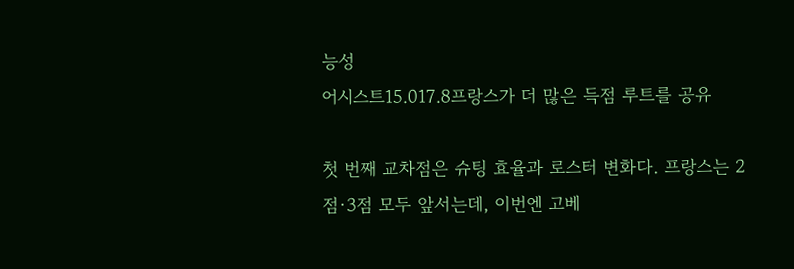능성
어시스트15.017.8프랑스가 더 많은 득점 루트를 공유

첫 번째 교차점은 슈팅 효율과 로스터 변화다. 프랑스는 2점·3점 모두 앞서는데, 이번엔 고베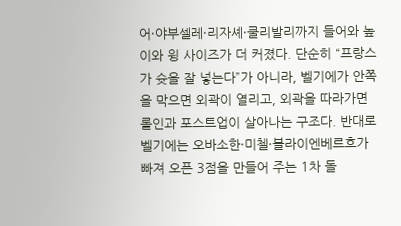어·야부셀레·리자셰·쿨리발리까지 들어와 높이와 윙 사이즈가 더 커졌다. 단순히 “프랑스가 슛을 잘 넣는다”가 아니라, 벨기에가 안쪽을 막으면 외곽이 열리고, 외곽을 따라가면 롤인과 포스트업이 살아나는 구조다. 반대로 벨기에는 오바소한·미첼·블라이엔베르흐가 빠져 오픈 3점을 만들어 주는 1차 돌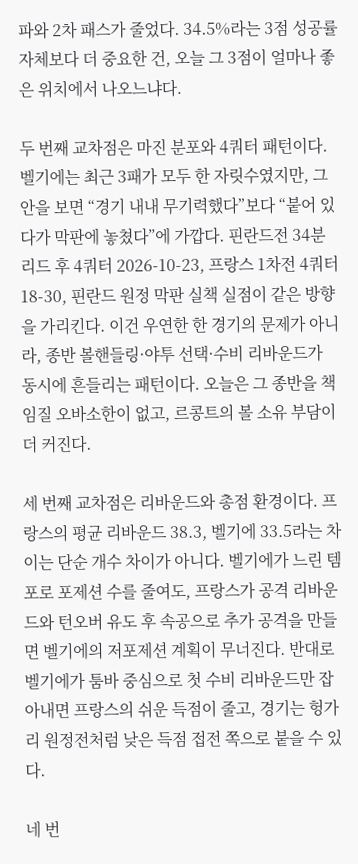파와 2차 패스가 줄었다. 34.5%라는 3점 성공률 자체보다 더 중요한 건, 오늘 그 3점이 얼마나 좋은 위치에서 나오느냐다.

두 번째 교차점은 마진 분포와 4쿼터 패턴이다. 벨기에는 최근 3패가 모두 한 자릿수였지만, 그 안을 보면 “경기 내내 무기력했다”보다 “붙어 있다가 막판에 놓쳤다”에 가깝다. 핀란드전 34분 리드 후 4쿼터 2026-10-23, 프랑스 1차전 4쿼터 18-30, 핀란드 원정 막판 실책 실점이 같은 방향을 가리킨다. 이건 우연한 한 경기의 문제가 아니라, 종반 볼핸들링·야투 선택·수비 리바운드가 동시에 흔들리는 패턴이다. 오늘은 그 종반을 책임질 오바소한이 없고, 르콩트의 볼 소유 부담이 더 커진다.

세 번째 교차점은 리바운드와 총점 환경이다. 프랑스의 평균 리바운드 38.3, 벨기에 33.5라는 차이는 단순 개수 차이가 아니다. 벨기에가 느린 템포로 포제션 수를 줄여도, 프랑스가 공격 리바운드와 턴오버 유도 후 속공으로 추가 공격을 만들면 벨기에의 저포제션 계획이 무너진다. 반대로 벨기에가 툼바 중심으로 첫 수비 리바운드만 잡아내면 프랑스의 쉬운 득점이 줄고, 경기는 헝가리 원정전처럼 낮은 득점 접전 쪽으로 붙을 수 있다.

네 번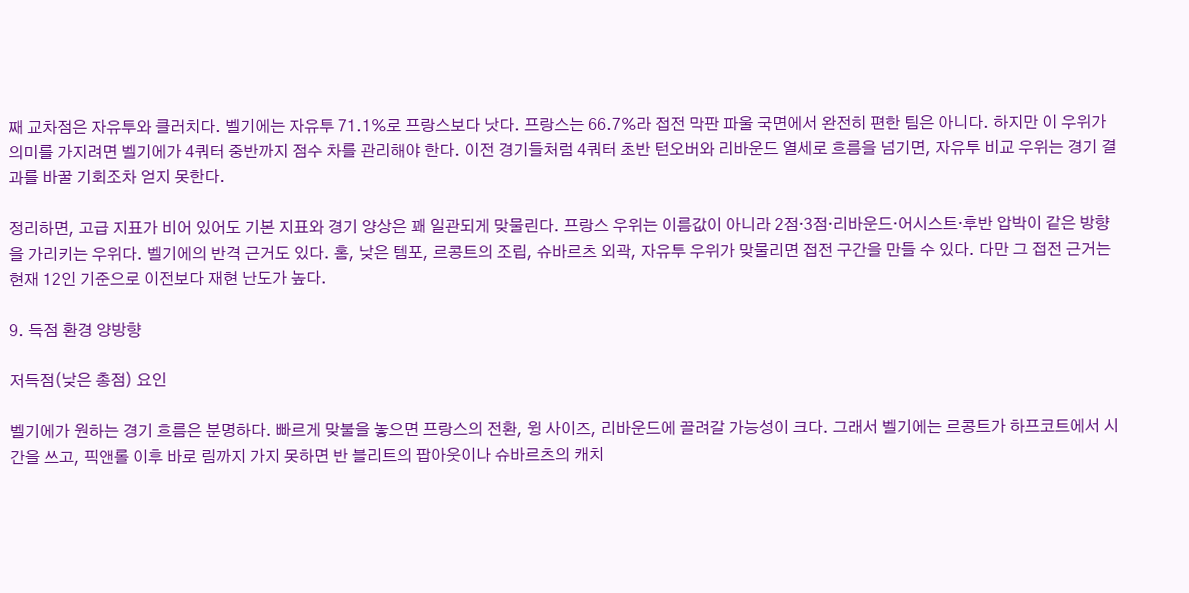째 교차점은 자유투와 클러치다. 벨기에는 자유투 71.1%로 프랑스보다 낫다. 프랑스는 66.7%라 접전 막판 파울 국면에서 완전히 편한 팀은 아니다. 하지만 이 우위가 의미를 가지려면 벨기에가 4쿼터 중반까지 점수 차를 관리해야 한다. 이전 경기들처럼 4쿼터 초반 턴오버와 리바운드 열세로 흐름을 넘기면, 자유투 비교 우위는 경기 결과를 바꿀 기회조차 얻지 못한다.

정리하면, 고급 지표가 비어 있어도 기본 지표와 경기 양상은 꽤 일관되게 맞물린다. 프랑스 우위는 이름값이 아니라 2점·3점·리바운드·어시스트·후반 압박이 같은 방향을 가리키는 우위다. 벨기에의 반격 근거도 있다. 홈, 낮은 템포, 르콩트의 조립, 슈바르츠 외곽, 자유투 우위가 맞물리면 접전 구간을 만들 수 있다. 다만 그 접전 근거는 현재 12인 기준으로 이전보다 재현 난도가 높다.

9. 득점 환경 양방향

저득점(낮은 총점) 요인

벨기에가 원하는 경기 흐름은 분명하다. 빠르게 맞불을 놓으면 프랑스의 전환, 윙 사이즈, 리바운드에 끌려갈 가능성이 크다. 그래서 벨기에는 르콩트가 하프코트에서 시간을 쓰고, 픽앤롤 이후 바로 림까지 가지 못하면 반 블리트의 팝아웃이나 슈바르츠의 캐치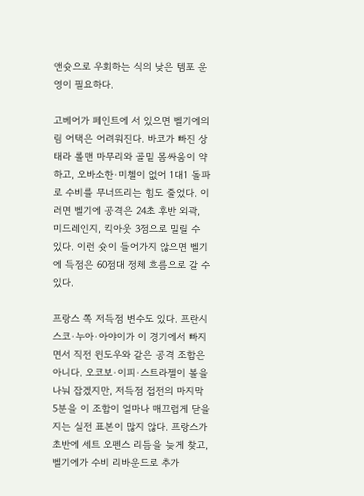앤슛으로 우회하는 식의 낮은 템포 운영이 필요하다.

고베어가 페인트에 서 있으면 벨기에의 림 어택은 어려워진다. 바코가 빠진 상태라 롤맨 마무리와 골밑 몸싸움이 약하고, 오바소한·미첼이 없어 1대1 돌파로 수비를 무너뜨리는 힘도 줄었다. 이러면 벨기에 공격은 24초 후반 외곽, 미드레인지, 킥아웃 3점으로 밀릴 수 있다. 이런 슛이 들어가지 않으면 벨기에 득점은 60점대 정체 흐름으로 갈 수 있다.

프랑스 쪽 저득점 변수도 있다. 프란시스코·누아·아야이가 이 경기에서 빠지면서 직전 윈도우와 같은 공격 조합은 아니다. 오코보·이피·스트라젤이 볼을 나눠 잡겠지만, 저득점 접전의 마지막 5분을 이 조합이 얼마나 매끄럽게 닫을지는 실전 표본이 많지 않다. 프랑스가 초반에 세트 오펜스 리듬을 늦게 찾고, 벨기에가 수비 리바운드로 추가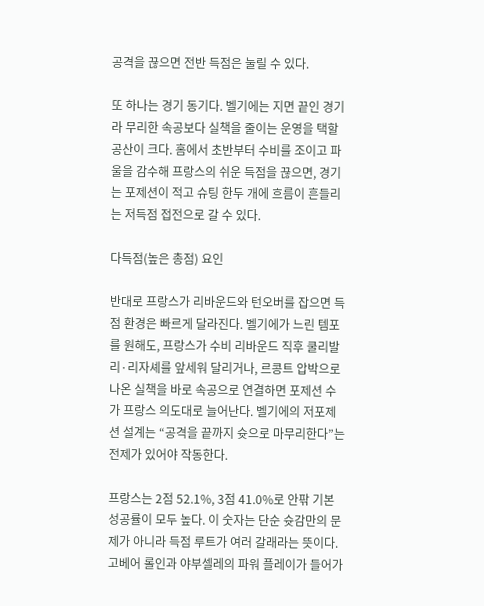공격을 끊으면 전반 득점은 눌릴 수 있다.

또 하나는 경기 동기다. 벨기에는 지면 끝인 경기라 무리한 속공보다 실책을 줄이는 운영을 택할 공산이 크다. 홈에서 초반부터 수비를 조이고 파울을 감수해 프랑스의 쉬운 득점을 끊으면, 경기는 포제션이 적고 슈팅 한두 개에 흐름이 흔들리는 저득점 접전으로 갈 수 있다.

다득점(높은 총점) 요인

반대로 프랑스가 리바운드와 턴오버를 잡으면 득점 환경은 빠르게 달라진다. 벨기에가 느린 템포를 원해도, 프랑스가 수비 리바운드 직후 쿨리발리·리자셰를 앞세워 달리거나, 르콩트 압박으로 나온 실책을 바로 속공으로 연결하면 포제션 수가 프랑스 의도대로 늘어난다. 벨기에의 저포제션 설계는 “공격을 끝까지 슛으로 마무리한다”는 전제가 있어야 작동한다.

프랑스는 2점 52.1%, 3점 41.0%로 안팎 기본 성공률이 모두 높다. 이 숫자는 단순 슛감만의 문제가 아니라 득점 루트가 여러 갈래라는 뜻이다. 고베어 롤인과 야부셀레의 파워 플레이가 들어가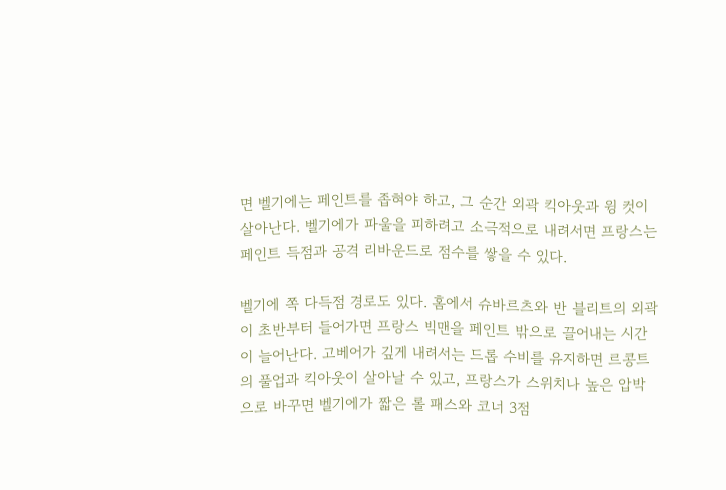면 벨기에는 페인트를 좁혀야 하고, 그 순간 외곽 킥아웃과 윙 컷이 살아난다. 벨기에가 파울을 피하려고 소극적으로 내려서면 프랑스는 페인트 득점과 공격 리바운드로 점수를 쌓을 수 있다.

벨기에 쪽 다득점 경로도 있다. 홈에서 슈바르츠와 반 블리트의 외곽이 초반부터 들어가면 프랑스 빅맨을 페인트 밖으로 끌어내는 시간이 늘어난다. 고베어가 깊게 내려서는 드롭 수비를 유지하면 르콩트의 풀업과 킥아웃이 살아날 수 있고, 프랑스가 스위치나 높은 압박으로 바꾸면 벨기에가 짧은 롤 패스와 코너 3점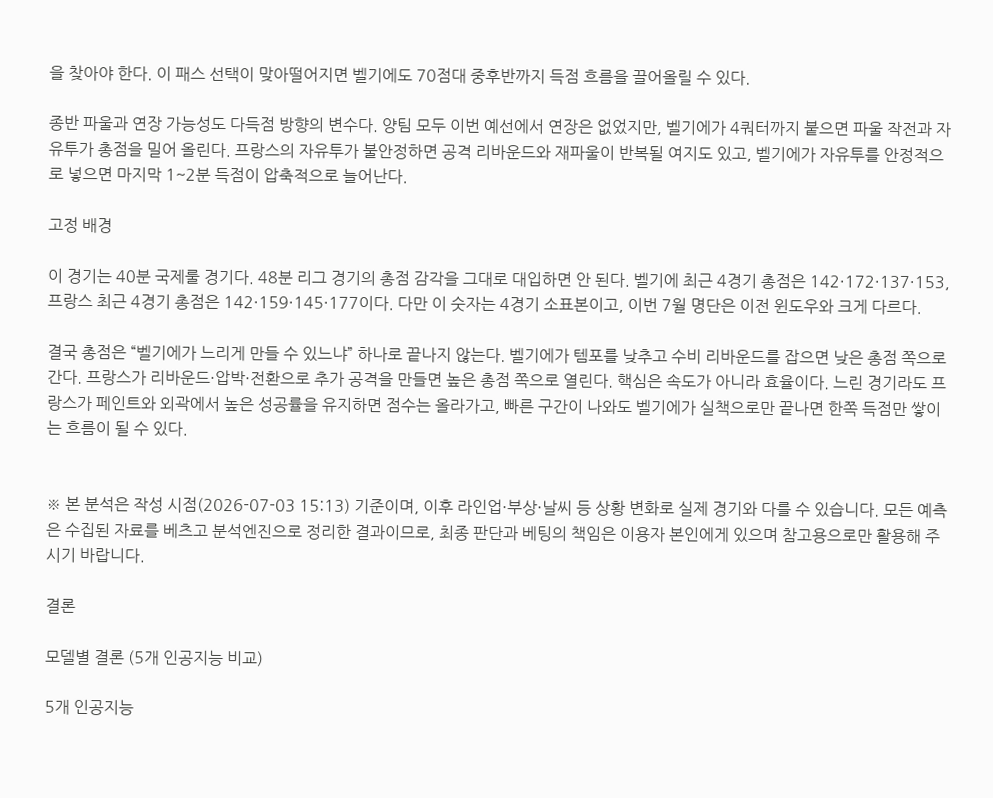을 찾아야 한다. 이 패스 선택이 맞아떨어지면 벨기에도 70점대 중후반까지 득점 흐름을 끌어올릴 수 있다.

종반 파울과 연장 가능성도 다득점 방향의 변수다. 양팀 모두 이번 예선에서 연장은 없었지만, 벨기에가 4쿼터까지 붙으면 파울 작전과 자유투가 총점을 밀어 올린다. 프랑스의 자유투가 불안정하면 공격 리바운드와 재파울이 반복될 여지도 있고, 벨기에가 자유투를 안정적으로 넣으면 마지막 1~2분 득점이 압축적으로 늘어난다.

고정 배경

이 경기는 40분 국제룰 경기다. 48분 리그 경기의 총점 감각을 그대로 대입하면 안 된다. 벨기에 최근 4경기 총점은 142·172·137·153, 프랑스 최근 4경기 총점은 142·159·145·177이다. 다만 이 숫자는 4경기 소표본이고, 이번 7월 명단은 이전 윈도우와 크게 다르다.

결국 총점은 “벨기에가 느리게 만들 수 있느냐” 하나로 끝나지 않는다. 벨기에가 템포를 낮추고 수비 리바운드를 잡으면 낮은 총점 쪽으로 간다. 프랑스가 리바운드·압박·전환으로 추가 공격을 만들면 높은 총점 쪽으로 열린다. 핵심은 속도가 아니라 효율이다. 느린 경기라도 프랑스가 페인트와 외곽에서 높은 성공률을 유지하면 점수는 올라가고, 빠른 구간이 나와도 벨기에가 실책으로만 끝나면 한쪽 득점만 쌓이는 흐름이 될 수 있다.


※ 본 분석은 작성 시점(2026-07-03 15:13) 기준이며, 이후 라인업·부상·날씨 등 상황 변화로 실제 경기와 다를 수 있습니다. 모든 예측은 수집된 자료를 베츠고 분석엔진으로 정리한 결과이므로, 최종 판단과 베팅의 책임은 이용자 본인에게 있으며 참고용으로만 활용해 주시기 바랍니다.

결론

모델별 결론 (5개 인공지능 비교)

5개 인공지능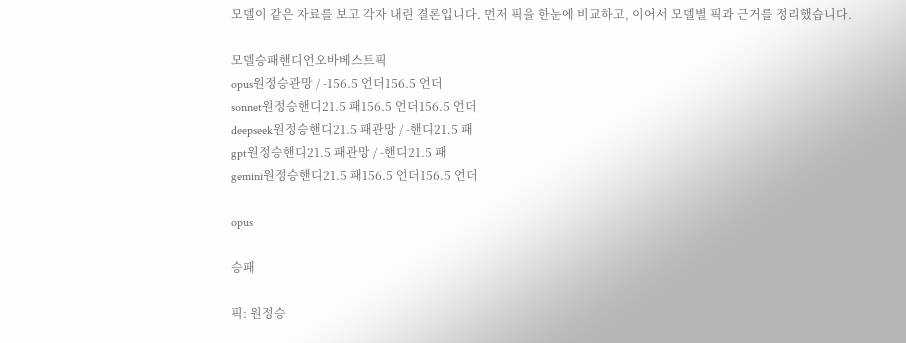모델이 같은 자료를 보고 각자 내린 결론입니다. 먼저 픽을 한눈에 비교하고, 이어서 모델별 픽과 근거를 정리했습니다.

모델승패핸디언오바베스트픽
opus원정승관망 / -156.5 언더156.5 언더
sonnet원정승핸디21.5 패156.5 언더156.5 언더
deepseek원정승핸디21.5 패관망 / -핸디21.5 패
gpt원정승핸디21.5 패관망 / -핸디21.5 패
gemini원정승핸디21.5 패156.5 언더156.5 언더

opus

승패

픽: 원정승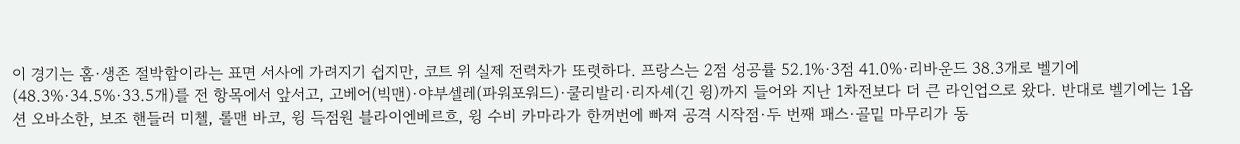이 경기는 홈·생존 절박함이라는 표면 서사에 가려지기 쉽지만, 코트 위 실제 전력차가 또렷하다. 프랑스는 2점 성공률 52.1%·3점 41.0%·리바운드 38.3개로 벨기에(48.3%·34.5%·33.5개)를 전 항목에서 앞서고, 고베어(빅맨)·야부셀레(파워포워드)·쿨리발리·리자셰(긴 윙)까지 들어와 지난 1차전보다 더 큰 라인업으로 왔다. 반대로 벨기에는 1옵션 오바소한, 보조 핸들러 미첼, 롤맨 바코, 윙 득점원 블라이엔베르흐, 윙 수비 카마라가 한꺼번에 빠져 공격 시작점·두 번째 패스·골밑 마무리가 동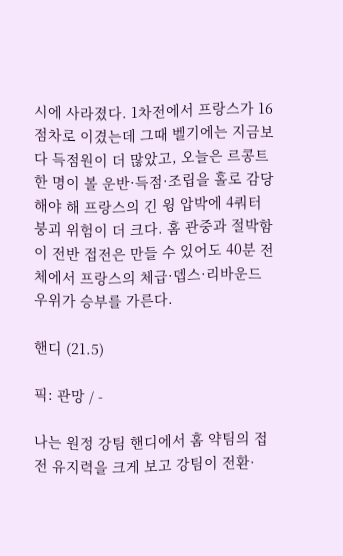시에 사라졌다. 1차전에서 프랑스가 16점차로 이겼는데 그때 벨기에는 지금보다 득점원이 더 많았고, 오늘은 르콩트 한 명이 볼 운반·득점·조립을 홀로 감당해야 해 프랑스의 긴 윙 압박에 4쿼터 붕괴 위험이 더 크다. 홈 관중과 절박함이 전반 접전은 만들 수 있어도 40분 전체에서 프랑스의 체급·뎁스·리바운드 우위가 승부를 가른다.

핸디 (21.5)

픽: 관망 / -

나는 원정 강팀 핸디에서 홈 약팀의 접전 유지력을 크게 보고 강팀이 전환·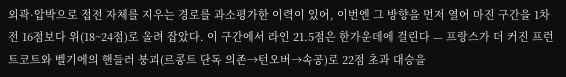외곽·압박으로 접전 자체를 지우는 경로를 과소평가한 이력이 있어, 이번엔 그 방향을 먼저 열어 마진 구간을 1차전 16점보다 위(18~24점)로 올려 잡았다. 이 구간에서 라인 21.5점은 한가운데에 걸린다 — 프랑스가 더 커진 프런트코트와 벨기에의 핸들러 붕괴(르콩트 단독 의존→턴오버→속공)로 22점 초과 대승을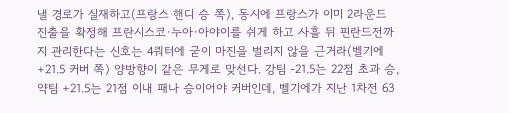낼 경로가 실재하고(프랑스 핸디 승 쪽), 동시에 프랑스가 이미 2라운드 진출을 확정해 프란시스코·누아·아야이를 쉬게 하고 사흘 뒤 핀란드전까지 관리한다는 신호는 4쿼터에 굳이 마진을 벌리지 않을 근거라(벨기에 +21.5 커버 쪽) 양방향이 같은 무게로 맞선다. 강팀 -21.5는 22점 초과 승, 약팀 +21.5는 21점 이내 패나 승이어야 커버인데, 벨기에가 지난 1차전 63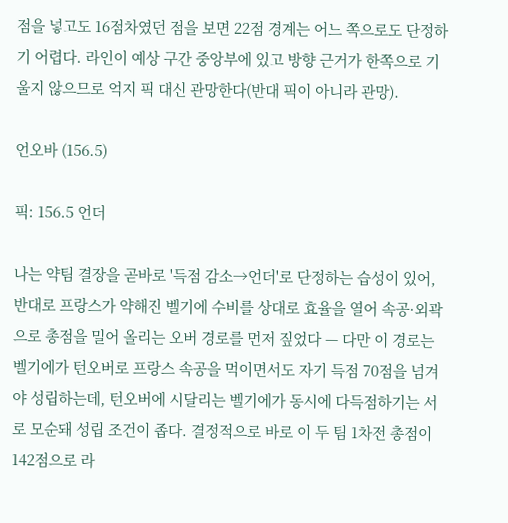점을 넣고도 16점차였던 점을 보면 22점 경계는 어느 쪽으로도 단정하기 어렵다. 라인이 예상 구간 중앙부에 있고 방향 근거가 한쪽으로 기울지 않으므로 억지 픽 대신 관망한다(반대 픽이 아니라 관망).

언오바 (156.5)

픽: 156.5 언더

나는 약팀 결장을 곧바로 '득점 감소→언더'로 단정하는 습성이 있어, 반대로 프랑스가 약해진 벨기에 수비를 상대로 효율을 열어 속공·외곽으로 총점을 밀어 올리는 오버 경로를 먼저 짚었다 — 다만 이 경로는 벨기에가 턴오버로 프랑스 속공을 먹이면서도 자기 득점 70점을 넘겨야 성립하는데, 턴오버에 시달리는 벨기에가 동시에 다득점하기는 서로 모순돼 성립 조건이 좁다. 결정적으로 바로 이 두 팀 1차전 총점이 142점으로 라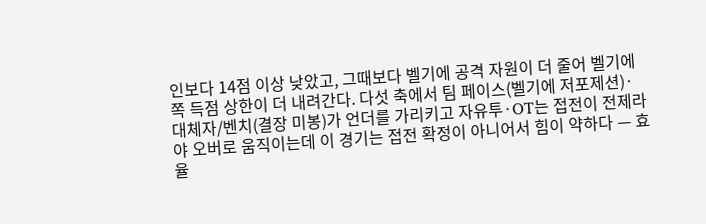인보다 14점 이상 낮았고, 그때보다 벨기에 공격 자원이 더 줄어 벨기에 쪽 득점 상한이 더 내려간다. 다섯 축에서 팀 페이스(벨기에 저포제션)·대체자/벤치(결장 미봉)가 언더를 가리키고 자유투·OT는 접전이 전제라야 오버로 움직이는데 이 경기는 접전 확정이 아니어서 힘이 약하다 — 효율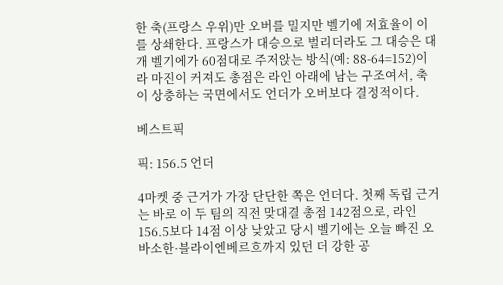한 축(프랑스 우위)만 오버를 밀지만 벨기에 저효율이 이를 상쇄한다. 프랑스가 대승으로 벌리더라도 그 대승은 대개 벨기에가 60점대로 주저앉는 방식(예: 88-64=152)이라 마진이 커져도 총점은 라인 아래에 남는 구조여서, 축이 상충하는 국면에서도 언더가 오버보다 결정적이다.

베스트픽

픽: 156.5 언더

4마켓 중 근거가 가장 단단한 쪽은 언더다. 첫째 독립 근거는 바로 이 두 팀의 직전 맞대결 총점 142점으로, 라인 156.5보다 14점 이상 낮았고 당시 벨기에는 오늘 빠진 오바소한·블라이엔베르흐까지 있던 더 강한 공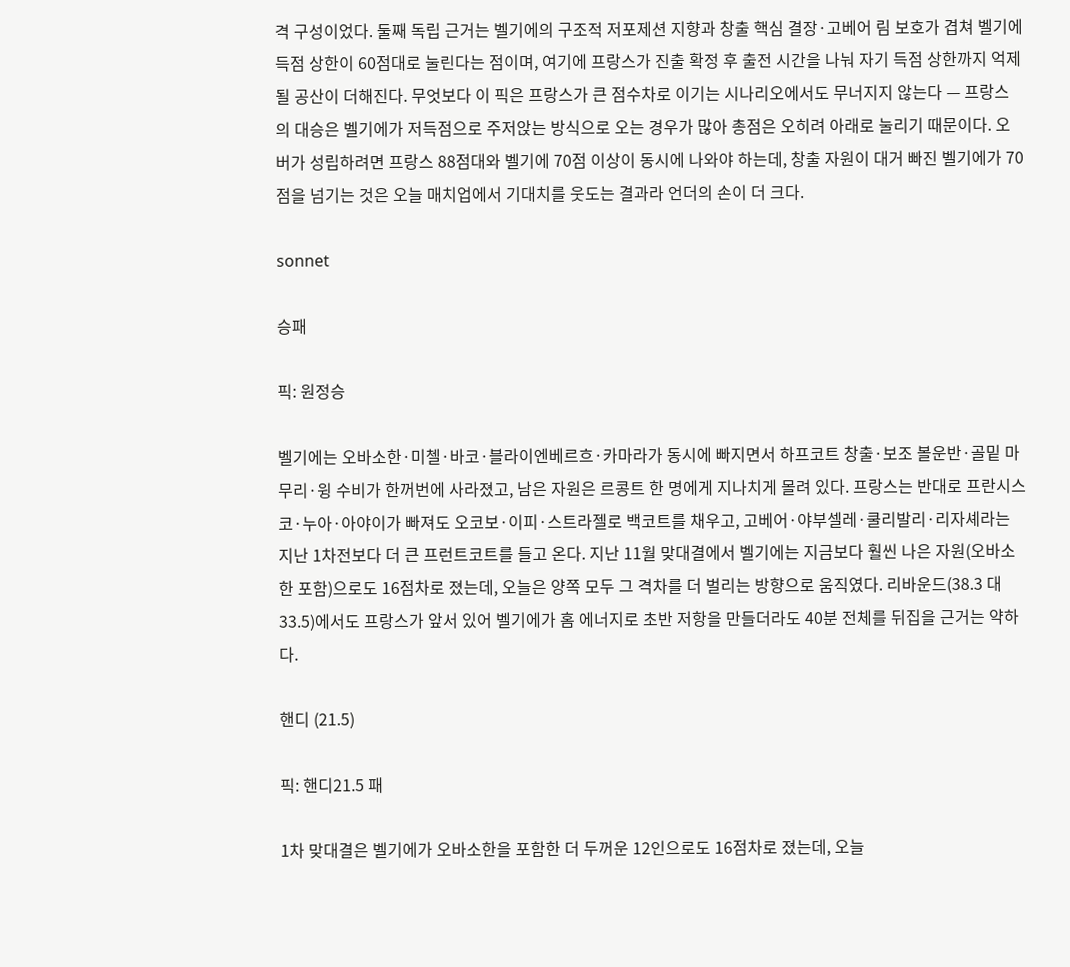격 구성이었다. 둘째 독립 근거는 벨기에의 구조적 저포제션 지향과 창출 핵심 결장·고베어 림 보호가 겹쳐 벨기에 득점 상한이 60점대로 눌린다는 점이며, 여기에 프랑스가 진출 확정 후 출전 시간을 나눠 자기 득점 상한까지 억제될 공산이 더해진다. 무엇보다 이 픽은 프랑스가 큰 점수차로 이기는 시나리오에서도 무너지지 않는다 — 프랑스의 대승은 벨기에가 저득점으로 주저앉는 방식으로 오는 경우가 많아 총점은 오히려 아래로 눌리기 때문이다. 오버가 성립하려면 프랑스 88점대와 벨기에 70점 이상이 동시에 나와야 하는데, 창출 자원이 대거 빠진 벨기에가 70점을 넘기는 것은 오늘 매치업에서 기대치를 웃도는 결과라 언더의 손이 더 크다.

sonnet

승패

픽: 원정승

벨기에는 오바소한·미첼·바코·블라이엔베르흐·카마라가 동시에 빠지면서 하프코트 창출·보조 볼운반·골밑 마무리·윙 수비가 한꺼번에 사라졌고, 남은 자원은 르콩트 한 명에게 지나치게 몰려 있다. 프랑스는 반대로 프란시스코·누아·아야이가 빠져도 오코보·이피·스트라젤로 백코트를 채우고, 고베어·야부셀레·쿨리발리·리자셰라는 지난 1차전보다 더 큰 프런트코트를 들고 온다. 지난 11월 맞대결에서 벨기에는 지금보다 훨씬 나은 자원(오바소한 포함)으로도 16점차로 졌는데, 오늘은 양쪽 모두 그 격차를 더 벌리는 방향으로 움직였다. 리바운드(38.3 대 33.5)에서도 프랑스가 앞서 있어 벨기에가 홈 에너지로 초반 저항을 만들더라도 40분 전체를 뒤집을 근거는 약하다.

핸디 (21.5)

픽: 핸디21.5 패

1차 맞대결은 벨기에가 오바소한을 포함한 더 두꺼운 12인으로도 16점차로 졌는데, 오늘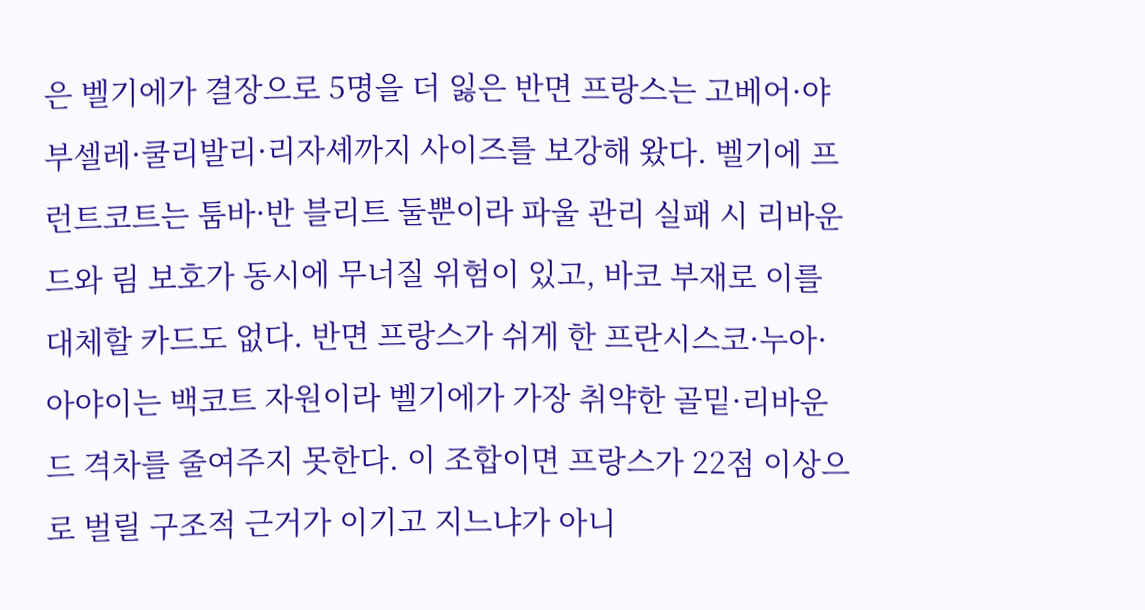은 벨기에가 결장으로 5명을 더 잃은 반면 프랑스는 고베어·야부셀레·쿨리발리·리자셰까지 사이즈를 보강해 왔다. 벨기에 프런트코트는 툼바·반 블리트 둘뿐이라 파울 관리 실패 시 리바운드와 림 보호가 동시에 무너질 위험이 있고, 바코 부재로 이를 대체할 카드도 없다. 반면 프랑스가 쉬게 한 프란시스코·누아·아야이는 백코트 자원이라 벨기에가 가장 취약한 골밑·리바운드 격차를 줄여주지 못한다. 이 조합이면 프랑스가 22점 이상으로 벌릴 구조적 근거가 이기고 지느냐가 아니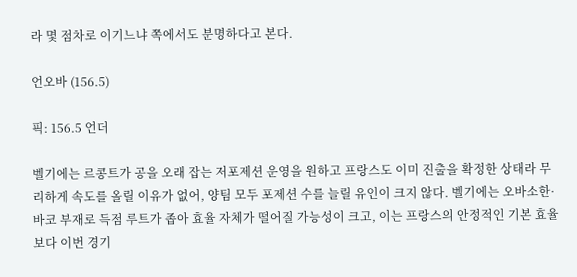라 몇 점차로 이기느냐 쪽에서도 분명하다고 본다.

언오바 (156.5)

픽: 156.5 언더

벨기에는 르콩트가 공을 오래 잡는 저포제션 운영을 원하고 프랑스도 이미 진출을 확정한 상태라 무리하게 속도를 올릴 이유가 없어, 양팀 모두 포제션 수를 늘릴 유인이 크지 않다. 벨기에는 오바소한·바코 부재로 득점 루트가 좁아 효율 자체가 떨어질 가능성이 크고, 이는 프랑스의 안정적인 기본 효율보다 이번 경기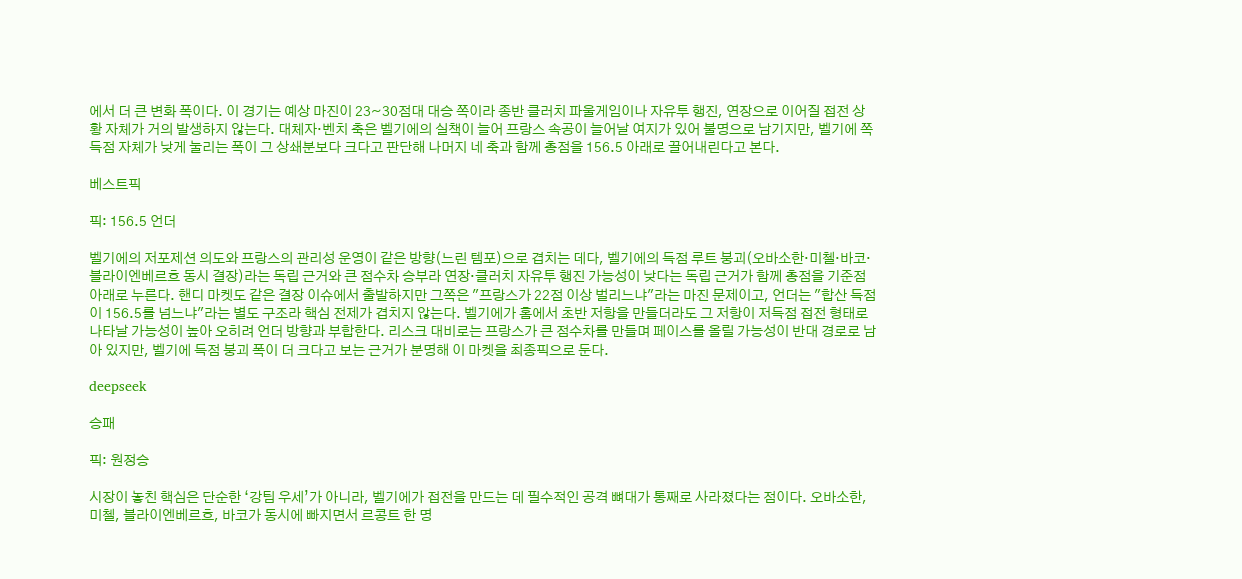에서 더 큰 변화 폭이다. 이 경기는 예상 마진이 23~30점대 대승 쪽이라 종반 클러치 파울게임이나 자유투 행진, 연장으로 이어질 접전 상황 자체가 거의 발생하지 않는다. 대체자·벤치 축은 벨기에의 실책이 늘어 프랑스 속공이 늘어날 여지가 있어 불명으로 남기지만, 벨기에 쪽 득점 자체가 낮게 눌리는 폭이 그 상쇄분보다 크다고 판단해 나머지 네 축과 함께 총점을 156.5 아래로 끌어내린다고 본다.

베스트픽

픽: 156.5 언더

벨기에의 저포제션 의도와 프랑스의 관리성 운영이 같은 방향(느린 템포)으로 겹치는 데다, 벨기에의 득점 루트 붕괴(오바소한·미첼·바코·블라이엔베르흐 동시 결장)라는 독립 근거와 큰 점수차 승부라 연장·클러치 자유투 행진 가능성이 낮다는 독립 근거가 함께 총점을 기준점 아래로 누른다. 핸디 마켓도 같은 결장 이슈에서 출발하지만 그쪽은 "프랑스가 22점 이상 벌리느냐"라는 마진 문제이고, 언더는 "합산 득점이 156.5를 넘느냐"라는 별도 구조라 핵심 전제가 겹치지 않는다. 벨기에가 홈에서 초반 저항을 만들더라도 그 저항이 저득점 접전 형태로 나타날 가능성이 높아 오히려 언더 방향과 부합한다. 리스크 대비로는 프랑스가 큰 점수차를 만들며 페이스를 올릴 가능성이 반대 경로로 남아 있지만, 벨기에 득점 붕괴 폭이 더 크다고 보는 근거가 분명해 이 마켓을 최종픽으로 둔다.

deepseek

승패

픽: 원정승

시장이 놓친 핵심은 단순한 ‘강팀 우세’가 아니라, 벨기에가 접전을 만드는 데 필수적인 공격 뼈대가 통째로 사라졌다는 점이다. 오바소한, 미첼, 블라이엔베르흐, 바코가 동시에 빠지면서 르콩트 한 명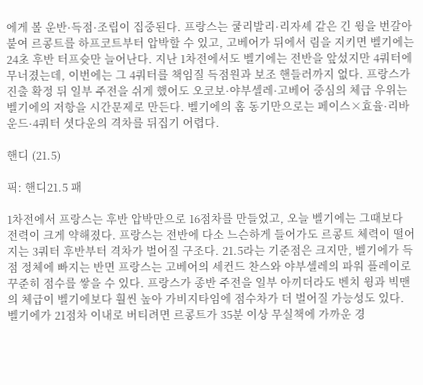에게 볼 운반·득점·조립이 집중된다. 프랑스는 쿨리발리·리자셰 같은 긴 윙을 번갈아 붙여 르콩트를 하프코트부터 압박할 수 있고, 고베어가 뒤에서 림을 지키면 벨기에는 24초 후반 터프슛만 늘어난다. 지난 1차전에서도 벨기에는 전반을 앞섰지만 4쿼터에 무너졌는데, 이번에는 그 4쿼터를 책임질 득점원과 보조 핸들러까지 없다. 프랑스가 진출 확정 뒤 일부 주전을 쉬게 했어도 오코보·야부셀레·고베어 중심의 체급 우위는 벨기에의 저항을 시간문제로 만든다. 벨기에의 홈 동기만으로는 페이스×효율·리바운드·4쿼터 셧다운의 격차를 뒤집기 어렵다.

핸디 (21.5)

픽: 핸디21.5 패

1차전에서 프랑스는 후반 압박만으로 16점차를 만들었고, 오늘 벨기에는 그때보다 전력이 크게 약해졌다. 프랑스는 전반에 다소 느슨하게 들어가도 르콩트 체력이 떨어지는 3쿼터 후반부터 격차가 벌어질 구조다. 21.5라는 기준점은 크지만, 벨기에가 득점 정체에 빠지는 반면 프랑스는 고베어의 세컨드 찬스와 야부셀레의 파워 플레이로 꾸준히 점수를 쌓을 수 있다. 프랑스가 종반 주전을 일부 아끼더라도 벤치 윙과 빅맨의 체급이 벨기에보다 훨씬 높아 가비지타임에 점수차가 더 벌어질 가능성도 있다. 벨기에가 21점차 이내로 버티려면 르콩트가 35분 이상 무실책에 가까운 경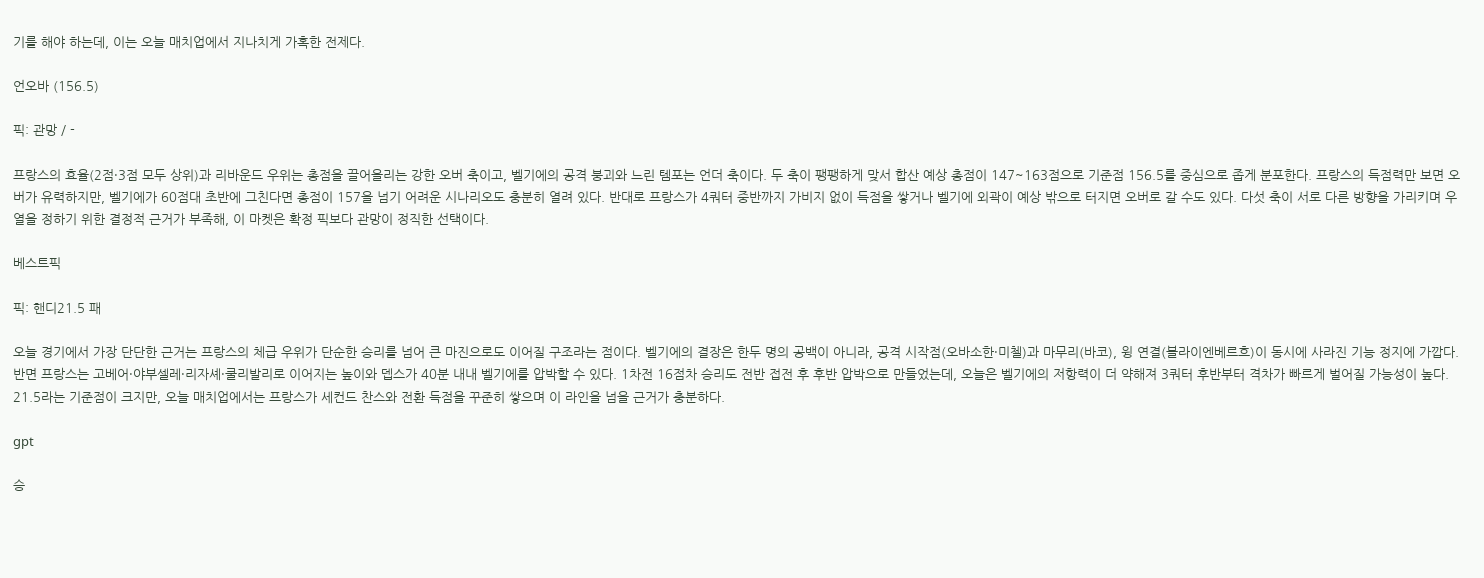기를 해야 하는데, 이는 오늘 매치업에서 지나치게 가혹한 전제다.

언오바 (156.5)

픽: 관망 / -

프랑스의 효율(2점·3점 모두 상위)과 리바운드 우위는 총점을 끌어올리는 강한 오버 축이고, 벨기에의 공격 붕괴와 느린 템포는 언더 축이다. 두 축이 팽팽하게 맞서 합산 예상 총점이 147~163점으로 기준점 156.5를 중심으로 좁게 분포한다. 프랑스의 득점력만 보면 오버가 유력하지만, 벨기에가 60점대 초반에 그친다면 총점이 157을 넘기 어려운 시나리오도 충분히 열려 있다. 반대로 프랑스가 4쿼터 중반까지 가비지 없이 득점을 쌓거나 벨기에 외곽이 예상 밖으로 터지면 오버로 갈 수도 있다. 다섯 축이 서로 다른 방향을 가리키며 우열을 정하기 위한 결정적 근거가 부족해, 이 마켓은 확정 픽보다 관망이 정직한 선택이다.

베스트픽

픽: 핸디21.5 패

오늘 경기에서 가장 단단한 근거는 프랑스의 체급 우위가 단순한 승리를 넘어 큰 마진으로도 이어질 구조라는 점이다. 벨기에의 결장은 한두 명의 공백이 아니라, 공격 시작점(오바소한·미첼)과 마무리(바코), 윙 연결(블라이엔베르흐)이 동시에 사라진 기능 정지에 가깝다. 반면 프랑스는 고베어·야부셀레·리자셰·쿨리발리로 이어지는 높이와 뎁스가 40분 내내 벨기에를 압박할 수 있다. 1차전 16점차 승리도 전반 접전 후 후반 압박으로 만들었는데, 오늘은 벨기에의 저항력이 더 약해져 3쿼터 후반부터 격차가 빠르게 벌어질 가능성이 높다. 21.5라는 기준점이 크지만, 오늘 매치업에서는 프랑스가 세컨드 찬스와 전환 득점을 꾸준히 쌓으며 이 라인을 넘을 근거가 충분하다.

gpt

승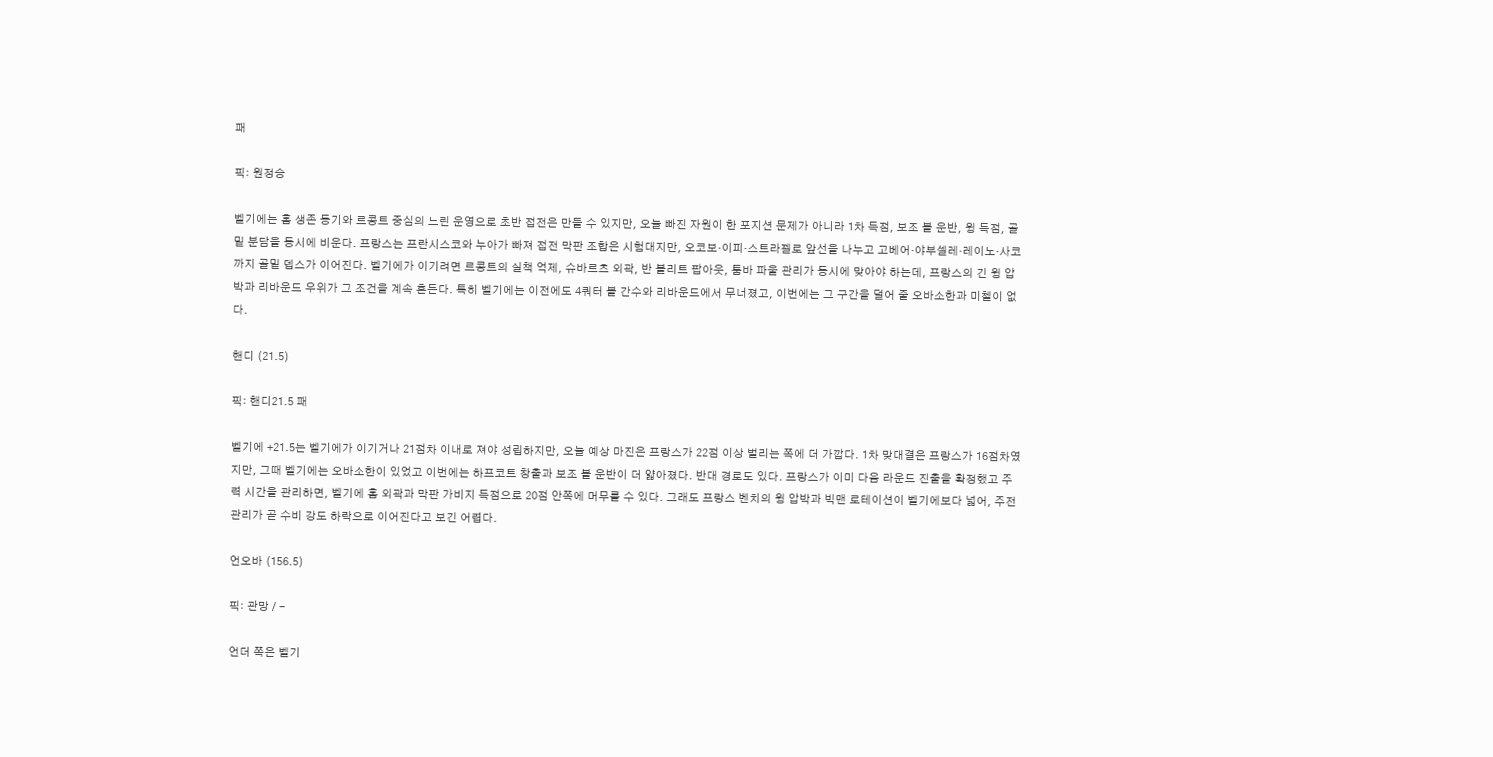패

픽: 원정승

벨기에는 홈 생존 동기와 르콩트 중심의 느린 운영으로 초반 접전은 만들 수 있지만, 오늘 빠진 자원이 한 포지션 문제가 아니라 1차 득점, 보조 볼 운반, 윙 득점, 골밑 분담을 동시에 비운다. 프랑스는 프란시스코와 누아가 빠져 접전 막판 조합은 시험대지만, 오코보·이피·스트라젤로 앞선을 나누고 고베어·야부셀레·레이노·사코까지 골밑 뎁스가 이어진다. 벨기에가 이기려면 르콩트의 실책 억제, 슈바르츠 외곽, 반 블리트 팝아웃, 툼바 파울 관리가 동시에 맞아야 하는데, 프랑스의 긴 윙 압박과 리바운드 우위가 그 조건을 계속 흔든다. 특히 벨기에는 이전에도 4쿼터 볼 간수와 리바운드에서 무너졌고, 이번에는 그 구간을 덜어 줄 오바소한과 미첼이 없다.

핸디 (21.5)

픽: 핸디21.5 패

벨기에 +21.5는 벨기에가 이기거나 21점차 이내로 져야 성립하지만, 오늘 예상 마진은 프랑스가 22점 이상 벌리는 쪽에 더 가깝다. 1차 맞대결은 프랑스가 16점차였지만, 그때 벨기에는 오바소한이 있었고 이번에는 하프코트 창출과 보조 볼 운반이 더 얇아졌다. 반대 경로도 있다. 프랑스가 이미 다음 라운드 진출을 확정했고 주력 시간을 관리하면, 벨기에 홈 외곽과 막판 가비지 득점으로 20점 안쪽에 머무를 수 있다. 그래도 프랑스 벤치의 윙 압박과 빅맨 로테이션이 벨기에보다 넓어, 주전 관리가 곧 수비 강도 하락으로 이어진다고 보긴 어렵다.

언오바 (156.5)

픽: 관망 / -

언더 쪽은 벨기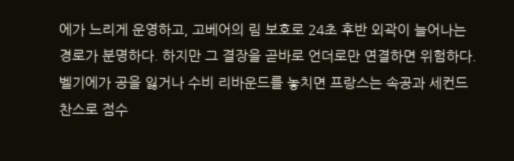에가 느리게 운영하고, 고베어의 림 보호로 24초 후반 외곽이 늘어나는 경로가 분명하다. 하지만 그 결장을 곧바로 언더로만 연결하면 위험하다. 벨기에가 공을 잃거나 수비 리바운드를 놓치면 프랑스는 속공과 세컨드 찬스로 점수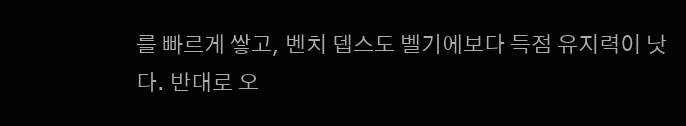를 빠르게 쌓고, 벤치 뎁스도 벨기에보다 득점 유지력이 낫다. 반대로 오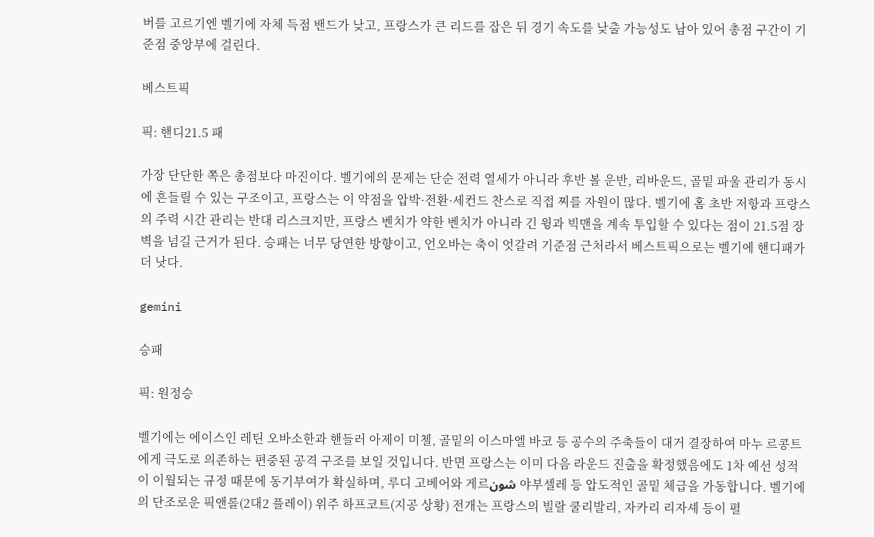버를 고르기엔 벨기에 자체 득점 밴드가 낮고, 프랑스가 큰 리드를 잡은 뒤 경기 속도를 낮출 가능성도 남아 있어 총점 구간이 기준점 중앙부에 걸린다.

베스트픽

픽: 핸디21.5 패

가장 단단한 쪽은 총점보다 마진이다. 벨기에의 문제는 단순 전력 열세가 아니라 후반 볼 운반, 리바운드, 골밑 파울 관리가 동시에 흔들릴 수 있는 구조이고, 프랑스는 이 약점을 압박·전환·세컨드 찬스로 직접 찌를 자원이 많다. 벨기에 홈 초반 저항과 프랑스의 주력 시간 관리는 반대 리스크지만, 프랑스 벤치가 약한 벤치가 아니라 긴 윙과 빅맨을 계속 투입할 수 있다는 점이 21.5점 장벽을 넘길 근거가 된다. 승패는 너무 당연한 방향이고, 언오바는 축이 엇갈려 기준점 근처라서 베스트픽으로는 벨기에 핸디패가 더 낫다.

gemini

승패

픽: 원정승

벨기에는 에이스인 레틴 오바소한과 핸들러 아제이 미첼, 골밑의 이스마엘 바코 등 공수의 주축들이 대거 결장하여 마누 르콩트에게 극도로 의존하는 편중된 공격 구조를 보일 것입니다. 반면 프랑스는 이미 다음 라운드 진출을 확정했음에도 1차 예선 성적이 이월되는 규정 때문에 동기부여가 확실하며, 루디 고베어와 게르شون 야부셀레 등 압도적인 골밑 체급을 가동합니다. 벨기에의 단조로운 픽앤롤(2대2 플레이) 위주 하프코트(지공 상황) 전개는 프랑스의 빌랄 쿨리발리, 자카리 리자셰 등이 펼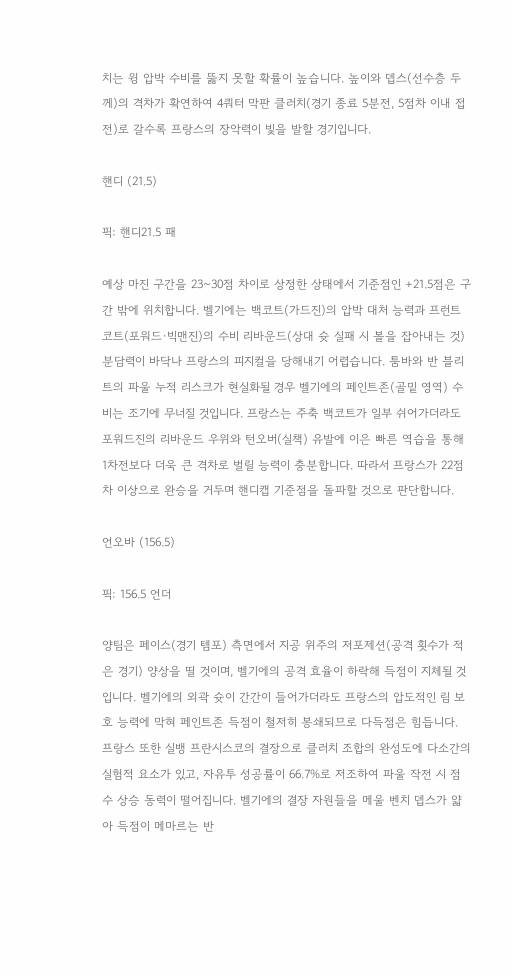치는 윙 압박 수비를 뚫지 못할 확률이 높습니다. 높이와 뎁스(선수층 두께)의 격차가 확연하여 4쿼터 막판 클러치(경기 종료 5분전, 5점차 이내 접전)로 갈수록 프랑스의 장악력이 빛을 발할 경기입니다.

핸디 (21.5)

픽: 핸디21.5 패

예상 마진 구간을 23~30점 차이로 상정한 상태에서 기준점인 +21.5점은 구간 밖에 위치합니다. 벨기에는 백코트(가드진)의 압박 대처 능력과 프런트코트(포워드·빅맨진)의 수비 리바운드(상대 슛 실패 시 볼을 잡아내는 것) 분담력이 바닥나 프랑스의 피지컬을 당해내기 어렵습니다. 툼바와 반 블리트의 파울 누적 리스크가 현실화될 경우 벨기에의 페인트존(골밑 영역) 수비는 조기에 무너질 것입니다. 프랑스는 주축 백코트가 일부 쉬어가더라도 포워드진의 리바운드 우위와 턴오버(실책) 유발에 이은 빠른 역습을 통해 1차전보다 더욱 큰 격차로 벌릴 능력이 충분합니다. 따라서 프랑스가 22점 차 이상으로 완승을 거두며 핸디캡 기준점을 돌파할 것으로 판단합니다.

언오바 (156.5)

픽: 156.5 언더

양팀은 페이스(경기 템포) 측면에서 지공 위주의 저포제션(공격 횟수가 적은 경기) 양상을 띨 것이며, 벨기에의 공격 효율이 하락해 득점이 지체될 것입니다. 벨기에의 외곽 슛이 간간이 들어가더라도 프랑스의 압도적인 림 보호 능력에 막혀 페인트존 득점이 철저히 봉쇄되므로 다득점은 힘듭니다. 프랑스 또한 실뱅 프란시스코의 결장으로 클러치 조합의 완성도에 다소간의 실험적 요소가 있고, 자유투 성공률이 66.7%로 저조하여 파울 작전 시 점수 상승 동력이 떨어집니다. 벨기에의 결장 자원들을 메울 벤치 뎁스가 얇아 득점이 메마르는 반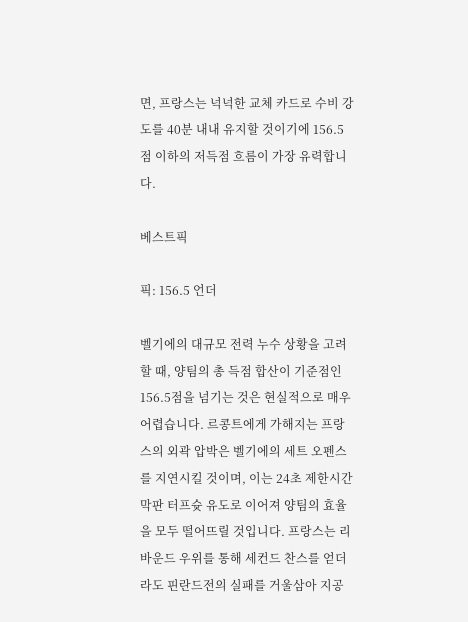면, 프랑스는 넉넉한 교체 카드로 수비 강도를 40분 내내 유지할 것이기에 156.5점 이하의 저득점 흐름이 가장 유력합니다.

베스트픽

픽: 156.5 언더

벨기에의 대규모 전력 누수 상황을 고려할 때, 양팀의 총 득점 합산이 기준점인 156.5점을 넘기는 것은 현실적으로 매우 어렵습니다. 르콩트에게 가해지는 프랑스의 외곽 압박은 벨기에의 세트 오펜스를 지연시킬 것이며, 이는 24초 제한시간 막판 터프슛 유도로 이어져 양팀의 효율을 모두 떨어뜨릴 것입니다. 프랑스는 리바운드 우위를 통해 세컨드 찬스를 얻더라도 핀란드전의 실패를 거울삼아 지공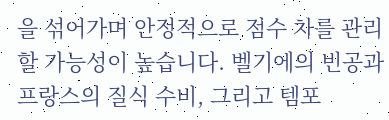을 섞어가며 안정적으로 점수 차를 관리할 가능성이 높습니다. 벨기에의 빈공과 프랑스의 질식 수비, 그리고 템포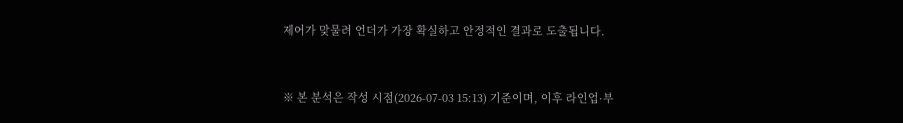제어가 맞물려 언더가 가장 확실하고 안정적인 결과로 도출됩니다.


※ 본 분석은 작성 시점(2026-07-03 15:13) 기준이며, 이후 라인업·부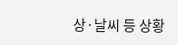상·날씨 등 상황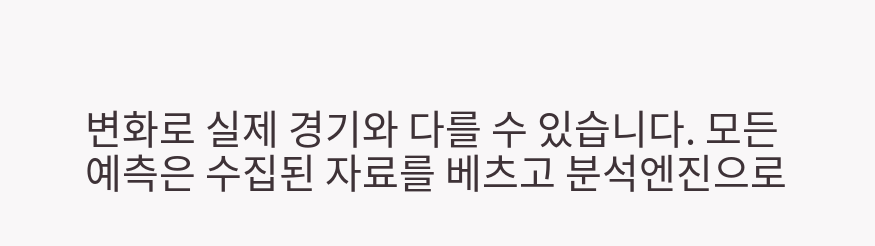변화로 실제 경기와 다를 수 있습니다. 모든 예측은 수집된 자료를 베츠고 분석엔진으로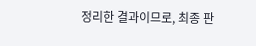정리한 결과이므로, 최종 판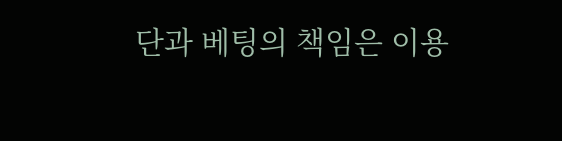단과 베팅의 책임은 이용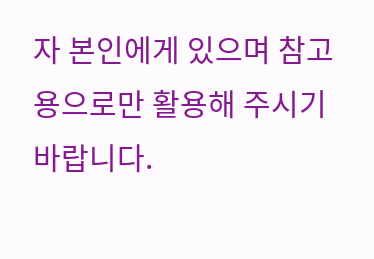자 본인에게 있으며 참고용으로만 활용해 주시기 바랍니다.